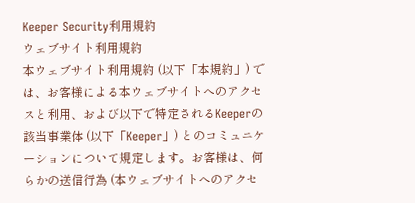Keeper Security利用規約
ウェブサイト利用規約
本ウェブサイト利用規約 (以下「本規約」) では、お客様による本ウェブサイトへのアクセスと利用、および以下で特定されるKeeperの該当事業体 (以下「Keeper」) とのコミュニケーションについて規定します。お客様は、何らかの送信行為 (本ウェブサイトへのアクセ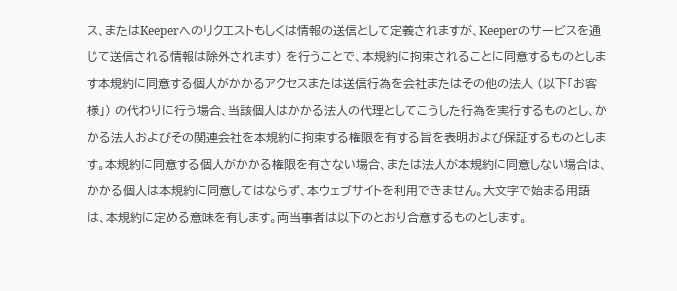ス、またはKeeperへのリクエストもしくは情報の送信として定義されますが、Keeperのサービスを通じて送信される情報は除外されます) を行うことで、本規約に拘束されることに同意するものとします本規約に同意する個人がかかるアクセスまたは送信行為を会社またはその他の法人 (以下「お客様」) の代わりに行う場合、当該個人はかかる法人の代理としてこうした行為を実行するものとし、かかる法人およびその関連会社を本規約に拘束する権限を有する旨を表明および保証するものとします。本規約に同意する個人がかかる権限を有さない場合、または法人が本規約に同意しない場合は、かかる個人は本規約に同意してはならず、本ウェブサイトを利用できません。大文字で始まる用語は、本規約に定める意味を有します。両当事者は以下のとおり合意するものとします。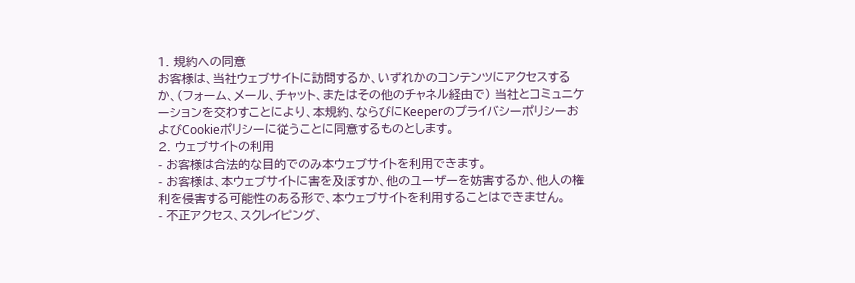1. 規約への同意
お客様は、当社ウェブサイトに訪問するか、いずれかのコンテンツにアクセスするか、(フォーム、メール、チャット、またはその他のチャネル経由で) 当社とコミュニケーションを交わすことにより、本規約、ならびにKeeperのプライバシーポリシーおよびCookieポリシーに従うことに同意するものとします。
2. ウェブサイトの利用
- お客様は合法的な目的でのみ本ウェブサイトを利用できます。
- お客様は、本ウェブサイトに害を及ぼすか、他のユーザーを妨害するか、他人の権利を侵害する可能性のある形で、本ウェブサイトを利用することはできません。
- 不正アクセス、スクレイピング、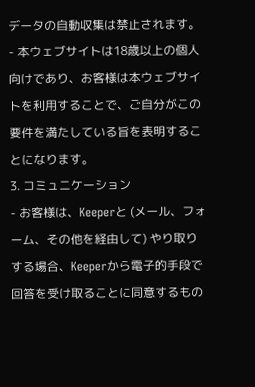データの自動収集は禁止されます。
- 本ウェブサイトは18歳以上の個人向けであり、お客様は本ウェブサイトを利用することで、ご自分がこの要件を満たしている旨を表明することになります。
3. コミュニケーション
- お客様は、Keeperと (メール、フォーム、その他を経由して) やり取りする場合、Keeperから電子的手段で回答を受け取ることに同意するもの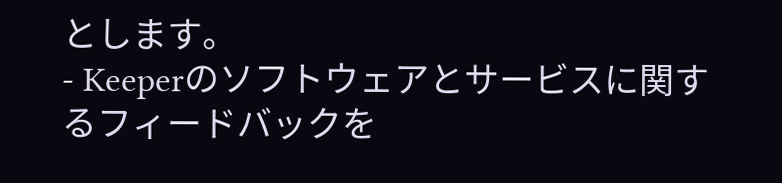とします。
- Keeperのソフトウェアとサービスに関するフィードバックを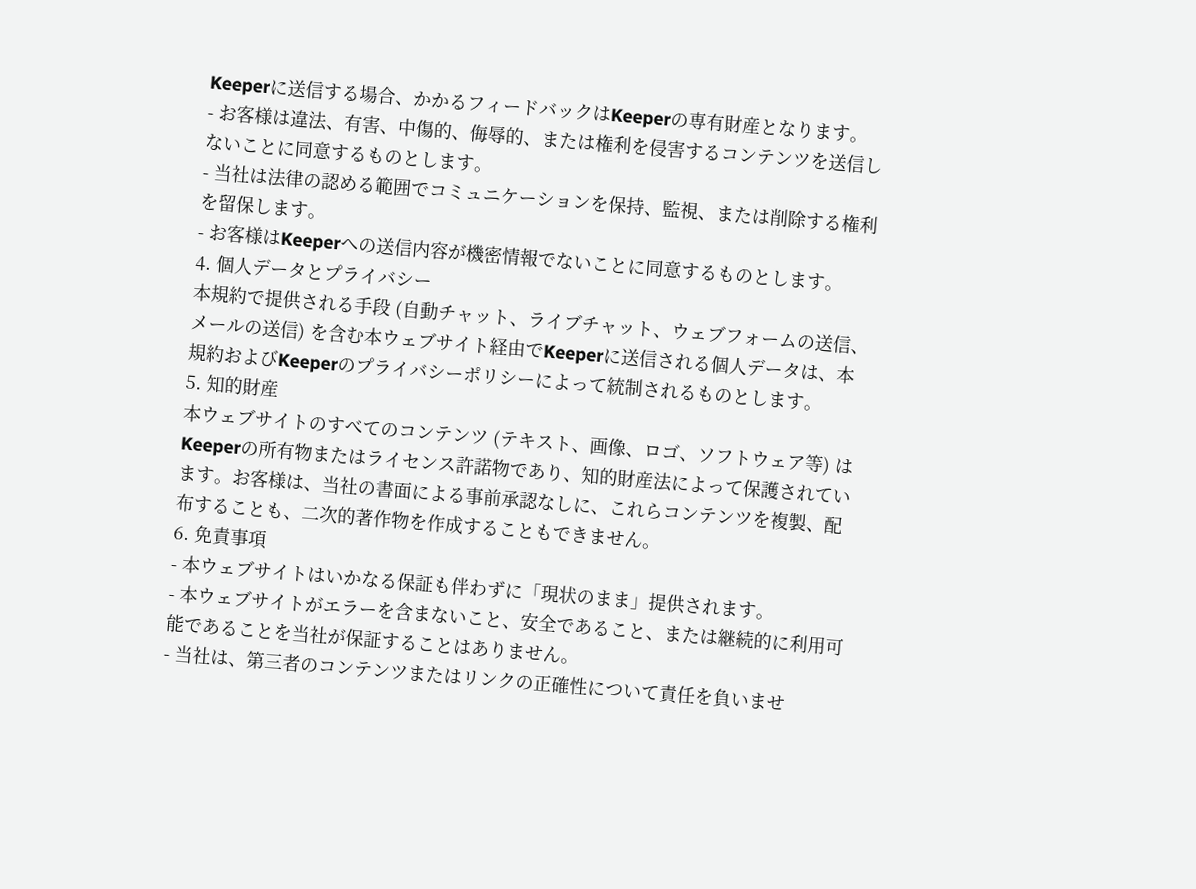Keeperに送信する場合、かかるフィードバックはKeeperの専有財産となります。
- お客様は違法、有害、中傷的、侮辱的、または権利を侵害するコンテンツを送信しないことに同意するものとします。
- 当社は法律の認める範囲でコミュニケーションを保持、監視、または削除する権利を留保します。
- お客様はKeeperへの送信内容が機密情報でないことに同意するものとします。
4. 個人データとプライバシー
本規約で提供される手段 (自動チャット、ライブチャット、ウェブフォームの送信、メールの送信) を含む本ウェブサイト経由でKeeperに送信される個人データは、本規約およびKeeperのプライバシーポリシーによって統制されるものとします。
5. 知的財産
本ウェブサイトのすべてのコンテンツ (テキスト、画像、ロゴ、ソフトウェア等) はKeeperの所有物またはライセンス許諾物であり、知的財産法によって保護されています。お客様は、当社の書面による事前承認なしに、これらコンテンツを複製、配布することも、二次的著作物を作成することもできません。
6. 免責事項
- 本ウェブサイトはいかなる保証も伴わずに「現状のまま」提供されます。
- 本ウェブサイトがエラーを含まないこと、安全であること、または継続的に利用可能であることを当社が保証することはありません。
- 当社は、第三者のコンテンツまたはリンクの正確性について責任を負いませ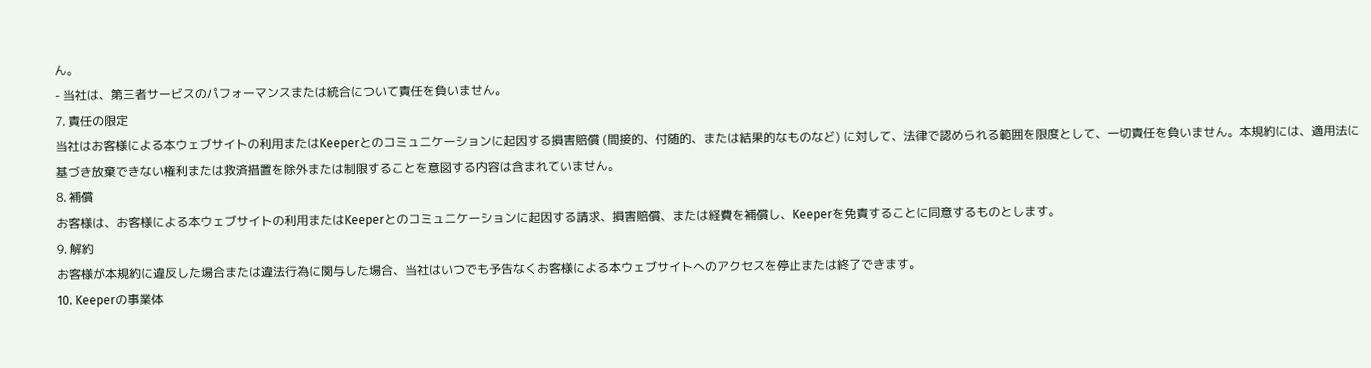ん。
- 当社は、第三者サービスのパフォーマンスまたは統合について責任を負いません。
7. 責任の限定
当社はお客様による本ウェブサイトの利用またはKeeperとのコミュニケーションに起因する損害賠償 (間接的、付随的、または結果的なものなど) に対して、法律で認められる範囲を限度として、一切責任を負いません。本規約には、適用法に基づき放棄できない権利または救済措置を除外または制限することを意図する内容は含まれていません。
8. 補償
お客様は、お客様による本ウェブサイトの利用またはKeeperとのコミュニケーションに起因する請求、損害賠償、または経費を補償し、Keeperを免責することに同意するものとします。
9. 解約
お客様が本規約に違反した場合または違法行為に関与した場合、当社はいつでも予告なくお客様による本ウェブサイトへのアクセスを停止または終了できます。
10. Keeperの事業体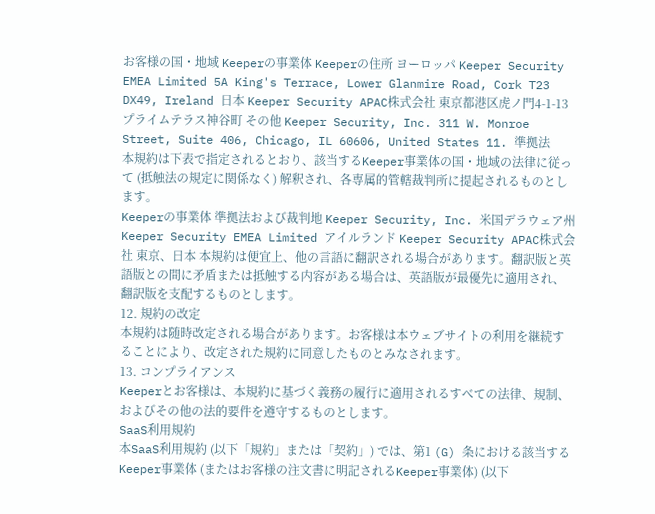お客様の国・地域 Keeperの事業体 Keeperの住所 ヨーロッパ Keeper Security EMEA Limited 5A King's Terrace, Lower Glanmire Road, Cork T23 DX49, Ireland 日本 Keeper Security APAC株式会社 東京都港区虎ノ門4-1-13プライムテラス神谷町 その他 Keeper Security, Inc. 311 W. Monroe Street, Suite 406, Chicago, IL 60606, United States 11. 準拠法
本規約は下表で指定されるとおり、該当するKeeper事業体の国・地域の法律に従って (抵触法の規定に関係なく) 解釈され、各専属的管轄裁判所に提起されるものとします。
Keeperの事業体 準拠法および裁判地 Keeper Security, Inc. 米国デラウェア州 Keeper Security EMEA Limited アイルランド Keeper Security APAC株式会社 東京、日本 本規約は便宜上、他の言語に翻訳される場合があります。翻訳版と英語版との間に矛盾または抵触する内容がある場合は、英語版が最優先に適用され、翻訳版を支配するものとします。
12. 規約の改定
本規約は随時改定される場合があります。お客様は本ウェブサイトの利用を継続することにより、改定された規約に同意したものとみなされます。
13. コンプライアンス
Keeperとお客様は、本規約に基づく義務の履行に適用されるすべての法律、規制、およびその他の法的要件を遵守するものとします。
SaaS利用規約
本SaaS利用規約 (以下「規約」または「契約」) では、第1 (G) 条における該当するKeeper事業体 (またはお客様の注文書に明記されるKeeper事業体) (以下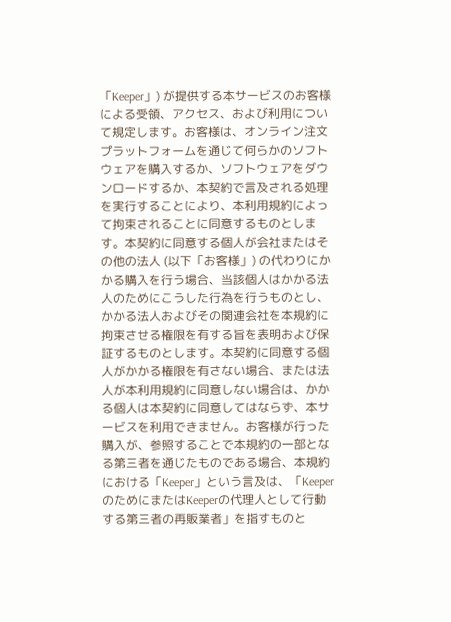「Keeper」) が提供する本サービスのお客様による受領、アクセス、および利用について規定します。お客様は、オンライン注文プラットフォームを通じて何らかのソフトウェアを購入するか、ソフトウェアをダウンロードするか、本契約で言及される処理を実行することにより、本利用規約によって拘束されることに同意するものとします。本契約に同意する個人が会社またはその他の法人 (以下「お客様」) の代わりにかかる購入を行う場合、当該個人はかかる法人のためにこうした行為を行うものとし、かかる法人およびその関連会社を本規約に拘束させる権限を有する旨を表明および保証するものとします。本契約に同意する個人がかかる権限を有さない場合、または法人が本利用規約に同意しない場合は、かかる個人は本契約に同意してはならず、本サービスを利用できません。お客様が行った購入が、参照することで本規約の一部となる第三者を通じたものである場合、本規約における「Keeper」という言及は、「KeeperのためにまたはKeeperの代理人として行動する第三者の再販業者」を指すものと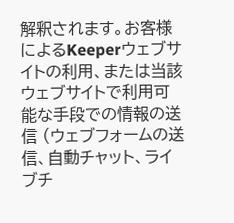解釈されます。お客様によるKeeperウェブサイトの利用、または当該ウェブサイトで利用可能な手段での情報の送信 (ウェブフォームの送信、自動チャット、ライブチ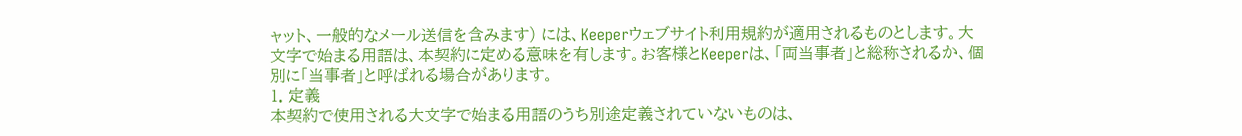ャット、一般的なメール送信を含みます) には、Keeperウェブサイト利用規約が適用されるものとします。大文字で始まる用語は、本契約に定める意味を有します。お客様とKeeperは、「両当事者」と総称されるか、個別に「当事者」と呼ばれる場合があります。
1. 定義
本契約で使用される大文字で始まる用語のうち別途定義されていないものは、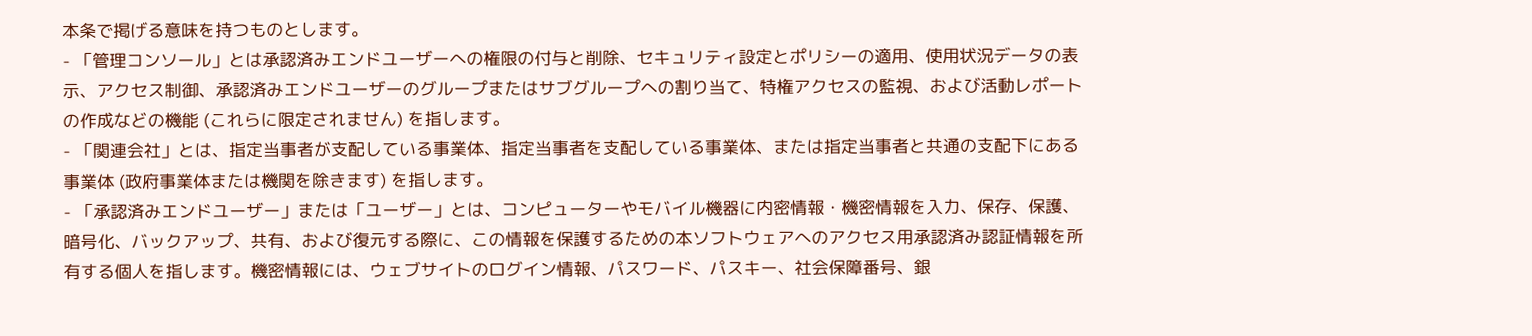本条で掲げる意味を持つものとします。
- 「管理コンソール」とは承認済みエンドユーザーへの権限の付与と削除、セキュリティ設定とポリシーの適用、使用状況データの表示、アクセス制御、承認済みエンドユーザーのグループまたはサブグループへの割り当て、特権アクセスの監視、および活動レポートの作成などの機能 (これらに限定されません) を指します。
- 「関連会社」とは、指定当事者が支配している事業体、指定当事者を支配している事業体、または指定当事者と共通の支配下にある事業体 (政府事業体または機関を除きます) を指します。
- 「承認済みエンドユーザー」または「ユーザー」とは、コンピューターやモバイル機器に内密情報・機密情報を入力、保存、保護、暗号化、バックアップ、共有、および復元する際に、この情報を保護するための本ソフトウェアへのアクセス用承認済み認証情報を所有する個人を指します。機密情報には、ウェブサイトのログイン情報、パスワード、パスキー、社会保障番号、銀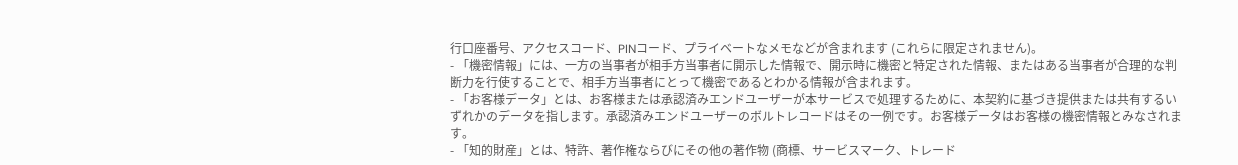行口座番号、アクセスコード、PINコード、プライベートなメモなどが含まれます (これらに限定されません)。
- 「機密情報」には、一方の当事者が相手方当事者に開示した情報で、開示時に機密と特定された情報、またはある当事者が合理的な判断力を行使することで、相手方当事者にとって機密であるとわかる情報が含まれます。
- 「お客様データ」とは、お客様または承認済みエンドユーザーが本サービスで処理するために、本契約に基づき提供または共有するいずれかのデータを指します。承認済みエンドユーザーのボルトレコードはその一例です。お客様データはお客様の機密情報とみなされます。
- 「知的財産」とは、特許、著作権ならびにその他の著作物 (商標、サービスマーク、トレード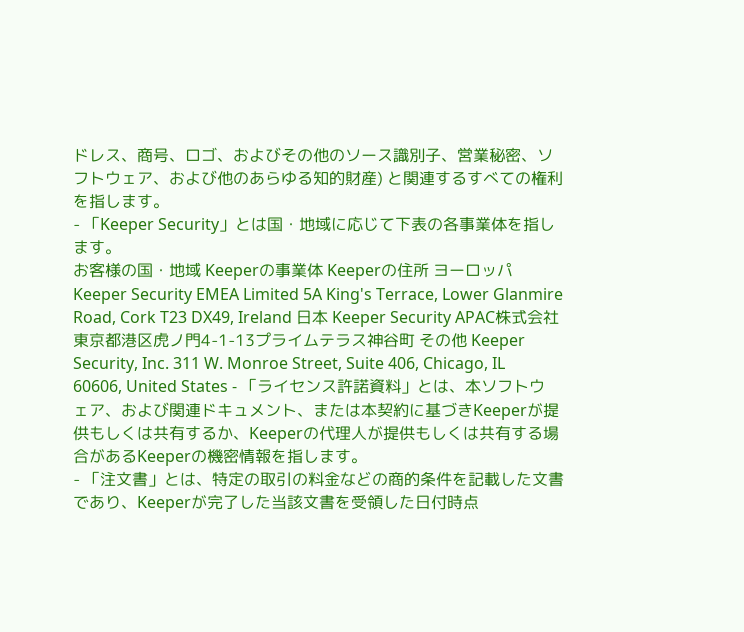ドレス、商号、ロゴ、およびその他のソース識別子、営業秘密、ソフトウェア、および他のあらゆる知的財産) と関連するすべての権利を指します。
- 「Keeper Security」とは国・地域に応じて下表の各事業体を指します。
お客様の国・地域 Keeperの事業体 Keeperの住所 ヨーロッパ Keeper Security EMEA Limited 5A King's Terrace, Lower Glanmire Road, Cork T23 DX49, Ireland 日本 Keeper Security APAC株式会社 東京都港区虎ノ門4-1-13プライムテラス神谷町 その他 Keeper Security, Inc. 311 W. Monroe Street, Suite 406, Chicago, IL 60606, United States - 「ライセンス許諾資料」とは、本ソフトウェア、および関連ドキュメント、または本契約に基づきKeeperが提供もしくは共有するか、Keeperの代理人が提供もしくは共有する場合があるKeeperの機密情報を指します。
- 「注文書」とは、特定の取引の料金などの商的条件を記載した文書であり、Keeperが完了した当該文書を受領した日付時点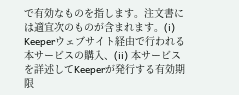で有効なものを指します。注文書には適宜次のものが含まれます。(i) Keeperウェブサイト経由で行われる本サービスの購入、(ii) 本サービスを詳述してKeeperが発行する有効期限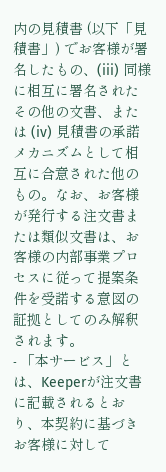内の見積書 (以下「見積書」) でお客様が署名したもの、(iii) 同様に相互に署名されたその他の文書、または (iv) 見積書の承諾メカニズムとして相互に合意された他のもの。なお、お客様が発行する注文書または類似文書は、お客様の内部事業プロセスに従って提案条件を受諾する意図の証拠としてのみ解釈されます。
- 「本サービス」とは、Keeperが注文書に記載されるとおり、本契約に基づきお客様に対して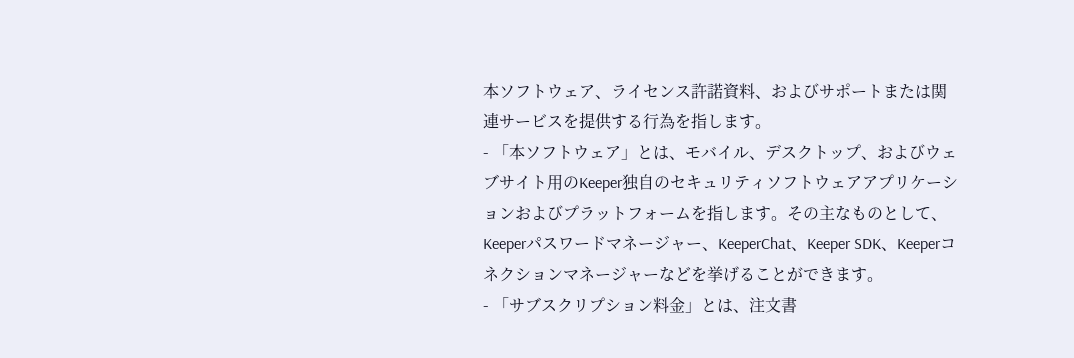本ソフトウェア、ライセンス許諾資料、およびサポートまたは関連サービスを提供する行為を指します。
- 「本ソフトウェア」とは、モバイル、デスクトップ、およびウェブサイト用のKeeper独自のセキュリティソフトウェアアプリケーションおよびプラットフォームを指します。その主なものとして、Keeperパスワードマネージャー、KeeperChat、Keeper SDK、Keeperコネクションマネージャーなどを挙げることができます。
- 「サブスクリプション料金」とは、注文書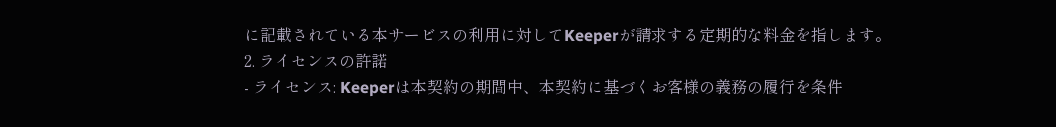に記載されている本サービスの利用に対してKeeperが請求する定期的な料金を指します。
2. ライセンスの許諾
- ライセンス: Keeperは本契約の期間中、本契約に基づくお客様の義務の履行を条件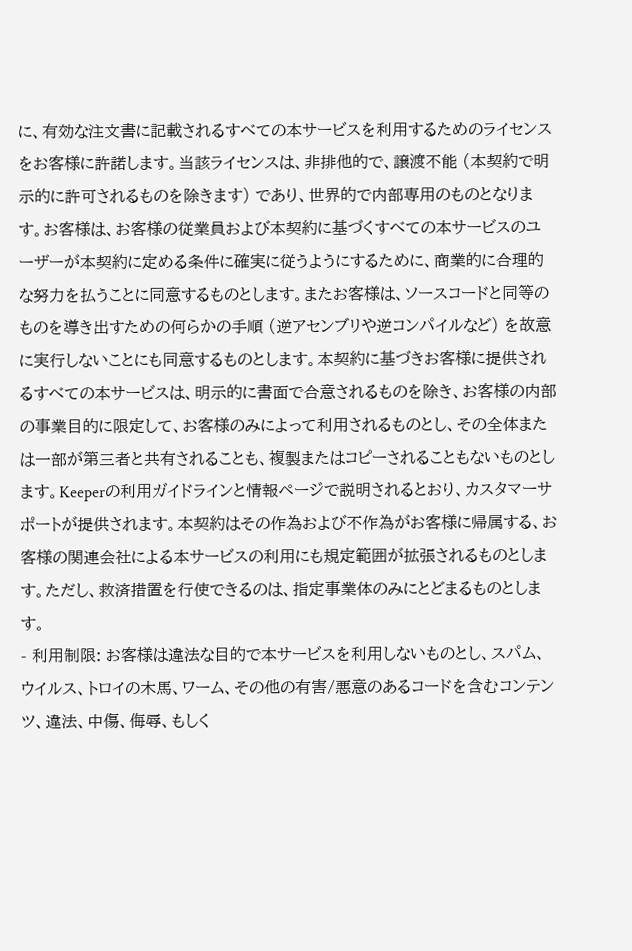に、有効な注文書に記載されるすべての本サービスを利用するためのライセンスをお客様に許諾します。当該ライセンスは、非排他的で、譲渡不能 (本契約で明示的に許可されるものを除きます) であり、世界的で内部専用のものとなります。お客様は、お客様の従業員および本契約に基づくすべての本サービスのユーザーが本契約に定める条件に確実に従うようにするために、商業的に合理的な努力を払うことに同意するものとします。またお客様は、ソースコードと同等のものを導き出すための何らかの手順 (逆アセンブリや逆コンパイルなど) を故意に実行しないことにも同意するものとします。本契約に基づきお客様に提供されるすべての本サービスは、明示的に書面で合意されるものを除き、お客様の内部の事業目的に限定して、お客様のみによって利用されるものとし、その全体または一部が第三者と共有されることも、複製またはコピーされることもないものとします。Keeperの利用ガイドラインと情報ページで説明されるとおり、カスタマーサポートが提供されます。本契約はその作為および不作為がお客様に帰属する、お客様の関連会社による本サービスの利用にも規定範囲が拡張されるものとします。ただし、救済措置を行使できるのは、指定事業体のみにとどまるものとします。
- 利用制限: お客様は違法な目的で本サービスを利用しないものとし、スパム、ウイルス、トロイの木馬、ワーム、その他の有害/悪意のあるコードを含むコンテンツ、違法、中傷、侮辱、もしく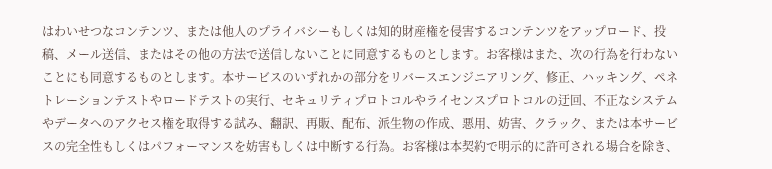はわいせつなコンテンツ、または他人のプライバシーもしくは知的財産権を侵害するコンテンツをアップロード、投稿、メール送信、またはその他の方法で送信しないことに同意するものとします。お客様はまた、次の行為を行わないことにも同意するものとします。本サービスのいずれかの部分をリバースエンジニアリング、修正、ハッキング、ペネトレーションテストやロードテストの実行、セキュリティプロトコルやライセンスプロトコルの迂回、不正なシステムやデータへのアクセス権を取得する試み、翻訳、再販、配布、派生物の作成、悪用、妨害、クラック、または本サービスの完全性もしくはパフォーマンスを妨害もしくは中断する行為。お客様は本契約で明示的に許可される場合を除き、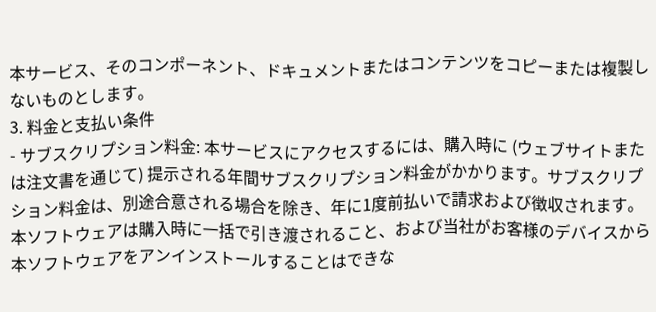本サービス、そのコンポーネント、ドキュメントまたはコンテンツをコピーまたは複製しないものとします。
3. 料金と支払い条件
- サブスクリプション料金: 本サービスにアクセスするには、購入時に (ウェブサイトまたは注文書を通じて) 提示される年間サブスクリプション料金がかかります。サブスクリプション料金は、別途合意される場合を除き、年に1度前払いで請求および徴収されます。本ソフトウェアは購入時に一括で引き渡されること、および当社がお客様のデバイスから本ソフトウェアをアンインストールすることはできな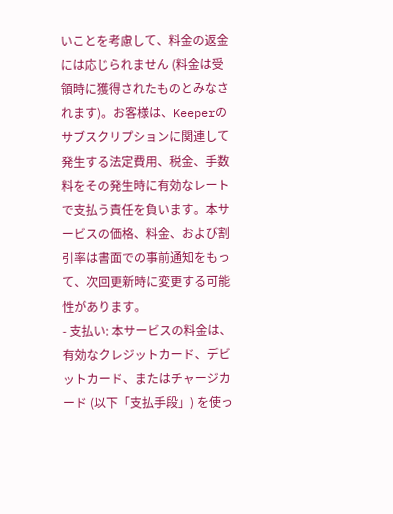いことを考慮して、料金の返金には応じられません (料金は受領時に獲得されたものとみなされます)。お客様は、Keeperのサブスクリプションに関連して発生する法定費用、税金、手数料をその発生時に有効なレートで支払う責任を負います。本サービスの価格、料金、および割引率は書面での事前通知をもって、次回更新時に変更する可能性があります。
- 支払い: 本サービスの料金は、有効なクレジットカード、デビットカード、またはチャージカード (以下「支払手段」) を使っ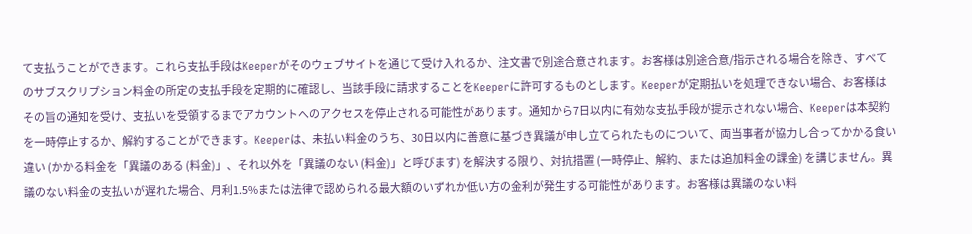て支払うことができます。これら支払手段はKeeperがそのウェブサイトを通じて受け入れるか、注文書で別途合意されます。お客様は別途合意/指示される場合を除き、すべてのサブスクリプション料金の所定の支払手段を定期的に確認し、当該手段に請求することをKeeperに許可するものとします。Keeperが定期払いを処理できない場合、お客様はその旨の通知を受け、支払いを受領するまでアカウントへのアクセスを停止される可能性があります。通知から7日以内に有効な支払手段が提示されない場合、Keeperは本契約を一時停止するか、解約することができます。Keeperは、未払い料金のうち、30日以内に善意に基づき異議が申し立てられたものについて、両当事者が協力し合ってかかる食い違い (かかる料金を「異議のある (料金)」、それ以外を「異議のない (料金)」と呼びます) を解決する限り、対抗措置 (一時停止、解約、または追加料金の課金) を講じません。異議のない料金の支払いが遅れた場合、月利1.5%または法律で認められる最大額のいずれか低い方の金利が発生する可能性があります。お客様は異議のない料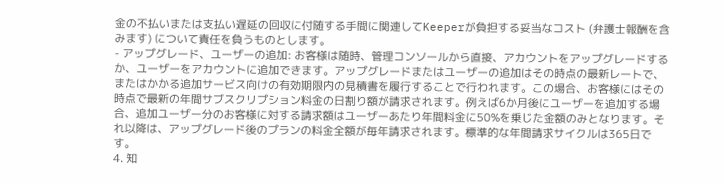金の不払いまたは支払い遅延の回収に付随する手間に関連してKeeperが負担する妥当なコスト (弁護士報酬を含みます) について責任を負うものとします。
- アップグレード、ユーザーの追加: お客様は随時、管理コンソールから直接、アカウントをアップグレードするか、ユーザーをアカウントに追加できます。アップグレードまたはユーザーの追加はその時点の最新レートで、またはかかる追加サービス向けの有効期限内の見積書を履行することで行われます。この場合、お客様にはその時点で最新の年間サブスクリプション料金の日割り額が請求されます。例えば6か月後にユーザーを追加する場合、追加ユーザー分のお客様に対する請求額はユーザーあたり年間料金に50%を乗じた金額のみとなります。それ以降は、アップグレード後のプランの料金全額が毎年請求されます。標準的な年間請求サイクルは365日です。
4. 知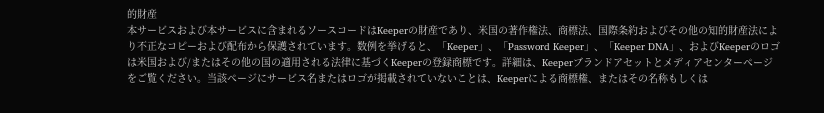的財産
本サービスおよび本サービスに含まれるソースコードはKeeperの財産であり、米国の著作権法、商標法、国際条約およびその他の知的財産法により不正なコピーおよび配布から保護されています。数例を挙げると、「Keeper」、「Password Keeper」、「Keeper DNA」、およびKeeperのロゴは米国および/またはその他の国の適用される法律に基づくKeeperの登録商標です。詳細は、Keeperブランドアセットとメディアセンターページをご覧ください。当該ページにサービス名またはロゴが掲載されていないことは、Keeperによる商標権、またはその名称もしくは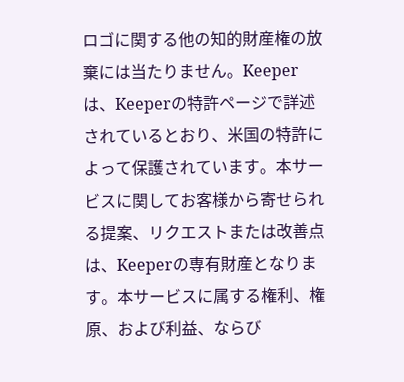ロゴに関する他の知的財産権の放棄には当たりません。Keeperは、Keeperの特許ページで詳述されているとおり、米国の特許によって保護されています。本サービスに関してお客様から寄せられる提案、リクエストまたは改善点は、Keeperの専有財産となります。本サービスに属する権利、権原、および利益、ならび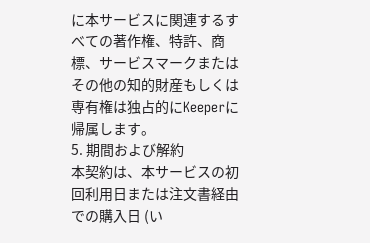に本サービスに関連するすべての著作権、特許、商標、サービスマークまたはその他の知的財産もしくは専有権は独占的にKeeperに帰属します。
5. 期間および解約
本契約は、本サービスの初回利用日または注文書経由での購入日 (い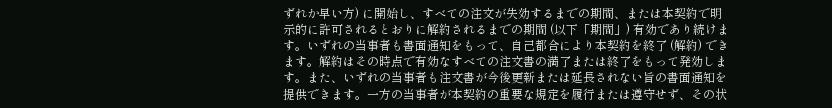ずれか早い方) に開始し、すべての注文が失効するまでの期間、または本契約で明示的に許可されるとおりに解約されるまでの期間 (以下「期間」) 有効であり続けます。いずれの当事者も書面通知をもって、自己都合により本契約を終了 (解約) できます。解約はその時点で有効なすべての注文書の満了または終了をもって発効します。また、いずれの当事者も注文書が今後更新または延長されない旨の書面通知を提供できます。一方の当事者が本契約の重要な規定を履行または遵守せず、その状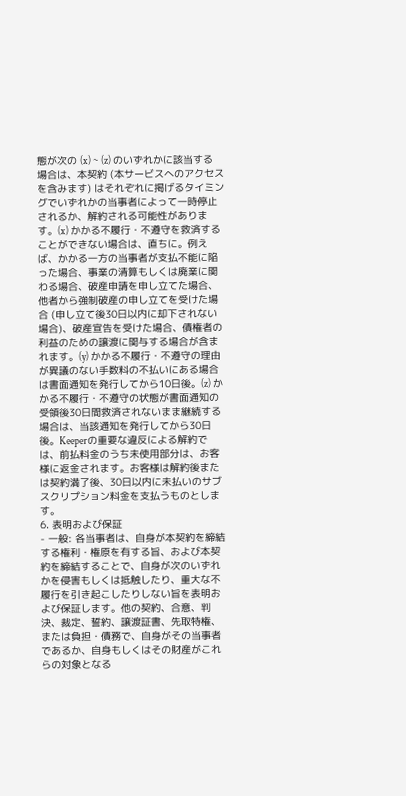態が次の (x) ~ (z) のいずれかに該当する場合は、本契約 (本サービスへのアクセスを含みます) はそれぞれに掲げるタイミングでいずれかの当事者によって一時停止されるか、解約される可能性があります。(x) かかる不履行・不遵守を救済することができない場合は、直ちに。例えば、かかる一方の当事者が支払不能に陥った場合、事業の清算もしくは廃業に関わる場合、破産申請を申し立てた場合、他者から強制破産の申し立てを受けた場合 (申し立て後30日以内に却下されない場合)、破産宣告を受けた場合、債権者の利益のための譲渡に関与する場合が含まれます。(y) かかる不履行・不遵守の理由が異議のない手数料の不払いにある場合は書面通知を発行してから10日後。(z) かかる不履行・不遵守の状態が書面通知の受領後30日間救済されないまま継続する場合は、当該通知を発行してから30日後。Keeperの重要な違反による解約では、前払料金のうち未使用部分は、お客様に返金されます。お客様は解約後または契約満了後、30日以内に未払いのサブスクリプション料金を支払うものとします。
6. 表明および保証
- 一般: 各当事者は、自身が本契約を締結する権利・権原を有する旨、および本契約を締結することで、自身が次のいずれかを侵害もしくは抵触したり、重大な不履行を引き起こしたりしない旨を表明および保証します。他の契約、合意、判決、裁定、誓約、譲渡証書、先取特権、または負担・債務で、自身がその当事者であるか、自身もしくはその財産がこれらの対象となる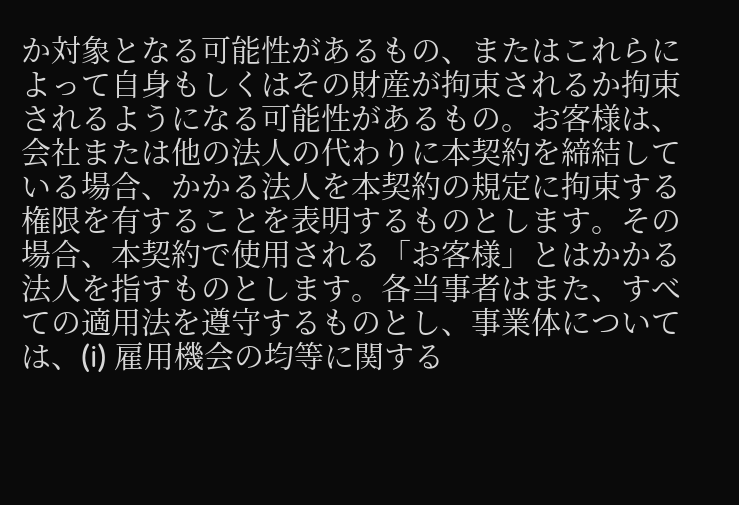か対象となる可能性があるもの、またはこれらによって自身もしくはその財産が拘束されるか拘束されるようになる可能性があるもの。お客様は、会社または他の法人の代わりに本契約を締結している場合、かかる法人を本契約の規定に拘束する権限を有することを表明するものとします。その場合、本契約で使用される「お客様」とはかかる法人を指すものとします。各当事者はまた、すべての適用法を遵守するものとし、事業体については、(i) 雇用機会の均等に関する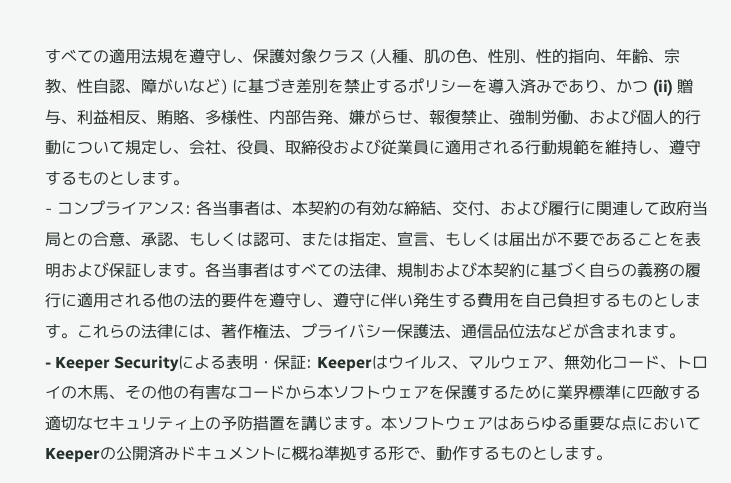すべての適用法規を遵守し、保護対象クラス (人種、肌の色、性別、性的指向、年齢、宗教、性自認、障がいなど) に基づき差別を禁止するポリシーを導入済みであり、かつ (ii) 贈与、利益相反、賄賂、多様性、内部告発、嫌がらせ、報復禁止、強制労働、および個人的行動について規定し、会社、役員、取締役および従業員に適用される行動規範を維持し、遵守するものとします。
- コンプライアンス: 各当事者は、本契約の有効な締結、交付、および履行に関連して政府当局との合意、承認、もしくは認可、または指定、宣言、もしくは届出が不要であることを表明および保証します。各当事者はすべての法律、規制および本契約に基づく自らの義務の履行に適用される他の法的要件を遵守し、遵守に伴い発生する費用を自己負担するものとします。これらの法律には、著作権法、プライバシー保護法、通信品位法などが含まれます。
- Keeper Securityによる表明・保証: Keeperはウイルス、マルウェア、無効化コード、トロイの木馬、その他の有害なコードから本ソフトウェアを保護するために業界標準に匹敵する適切なセキュリティ上の予防措置を講じます。本ソフトウェアはあらゆる重要な点においてKeeperの公開済みドキュメントに概ね準拠する形で、動作するものとします。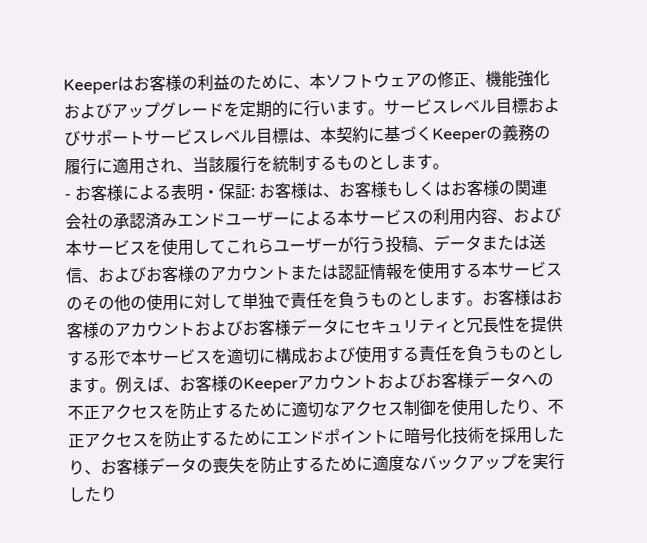Keeperはお客様の利益のために、本ソフトウェアの修正、機能強化およびアップグレードを定期的に行います。サービスレベル目標およびサポートサービスレベル目標は、本契約に基づくKeeperの義務の履行に適用され、当該履行を統制するものとします。
- お客様による表明・保証: お客様は、お客様もしくはお客様の関連会社の承認済みエンドユーザーによる本サービスの利用内容、および本サービスを使用してこれらユーザーが行う投稿、データまたは送信、およびお客様のアカウントまたは認証情報を使用する本サービスのその他の使用に対して単独で責任を負うものとします。お客様はお客様のアカウントおよびお客様データにセキュリティと冗長性を提供する形で本サービスを適切に構成および使用する責任を負うものとします。例えば、お客様のKeeperアカウントおよびお客様データへの不正アクセスを防止するために適切なアクセス制御を使用したり、不正アクセスを防止するためにエンドポイントに暗号化技術を採用したり、お客様データの喪失を防止するために適度なバックアップを実行したり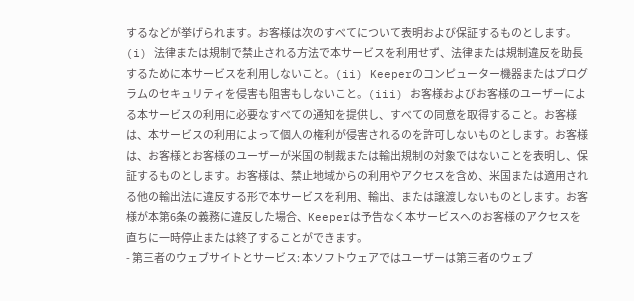するなどが挙げられます。お客様は次のすべてについて表明および保証するものとします。(i) 法律または規制で禁止される方法で本サービスを利用せず、法律または規制違反を助長するために本サービスを利用しないこと。(ii) Keeperのコンピューター機器またはプログラムのセキュリティを侵害も阻害もしないこと。(iii) お客様およびお客様のユーザーによる本サービスの利用に必要なすべての通知を提供し、すべての同意を取得すること。お客様は、本サービスの利用によって個人の権利が侵害されるのを許可しないものとします。お客様は、お客様とお客様のユーザーが米国の制裁または輸出規制の対象ではないことを表明し、保証するものとします。お客様は、禁止地域からの利用やアクセスを含め、米国または適用される他の輸出法に違反する形で本サービスを利用、輸出、または譲渡しないものとします。お客様が本第6条の義務に違反した場合、Keeperは予告なく本サービスへのお客様のアクセスを直ちに一時停止または終了することができます。
- 第三者のウェブサイトとサービス: 本ソフトウェアではユーザーは第三者のウェブ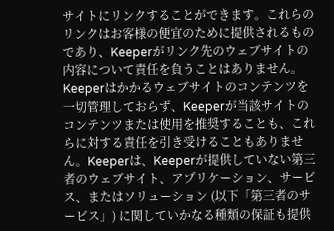サイトにリンクすることができます。これらのリンクはお客様の便宜のために提供されるものであり、Keeperがリンク先のウェブサイトの内容について責任を負うことはありません。Keeperはかかるウェブサイトのコンテンツを一切管理しておらず、Keeperが当該サイトのコンテンツまたは使用を推奨することも、これらに対する責任を引き受けることもありません。Keeperは、Keeperが提供していない第三者のウェブサイト、アプリケーション、サービス、またはソリューション (以下「第三者のサービス」) に関していかなる種類の保証も提供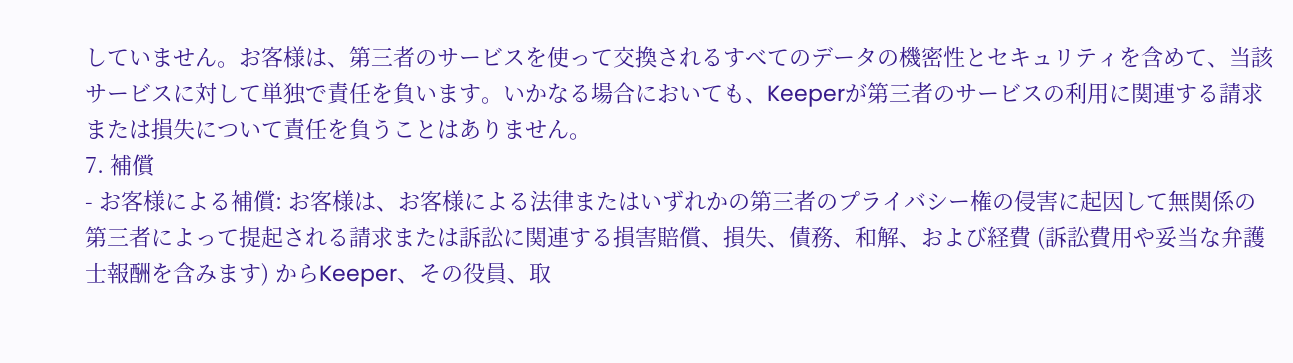していません。お客様は、第三者のサービスを使って交換されるすべてのデータの機密性とセキュリティを含めて、当該サービスに対して単独で責任を負います。いかなる場合においても、Keeperが第三者のサービスの利用に関連する請求または損失について責任を負うことはありません。
7. 補償
- お客様による補償: お客様は、お客様による法律またはいずれかの第三者のプライバシー権の侵害に起因して無関係の第三者によって提起される請求または訴訟に関連する損害賠償、損失、債務、和解、および経費 (訴訟費用や妥当な弁護士報酬を含みます) からKeeper、その役員、取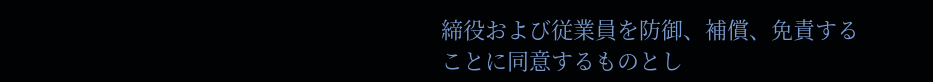締役および従業員を防御、補償、免責することに同意するものとし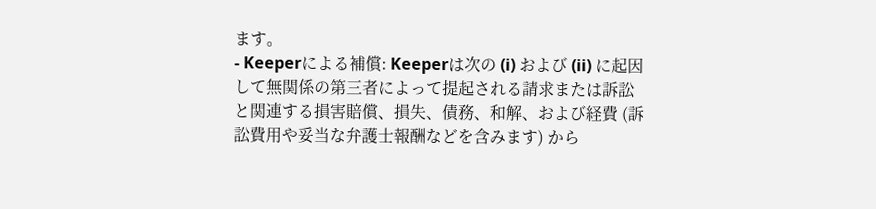ます。
- Keeperによる補償: Keeperは次の (i) および (ii) に起因して無関係の第三者によって提起される請求または訴訟と関連する損害賠償、損失、債務、和解、および経費 (訴訟費用や妥当な弁護士報酬などを含みます) から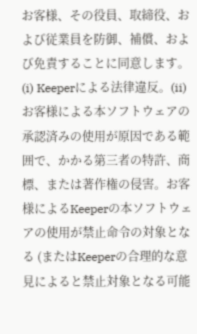お客様、その役員、取締役、および従業員を防御、補償、および免責することに同意します。(i) Keeperによる法律違反。(ii) お客様による本ソフトウェアの承認済みの使用が原因である範囲で、かかる第三者の特許、商標、または著作権の侵害。お客様によるKeeperの本ソフトウェアの使用が禁止命令の対象となる (またはKeeperの合理的な意見によると禁止対象となる可能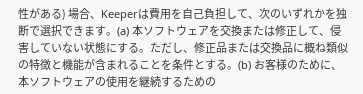性がある) 場合、Keeperは費用を自己負担して、次のいずれかを独断で選択できます。(a) 本ソフトウェアを交換または修正して、侵害していない状態にする。ただし、修正品または交換品に概ね類似の特徴と機能が含まれることを条件とする。(b) お客様のために、本ソフトウェアの使用を継続するための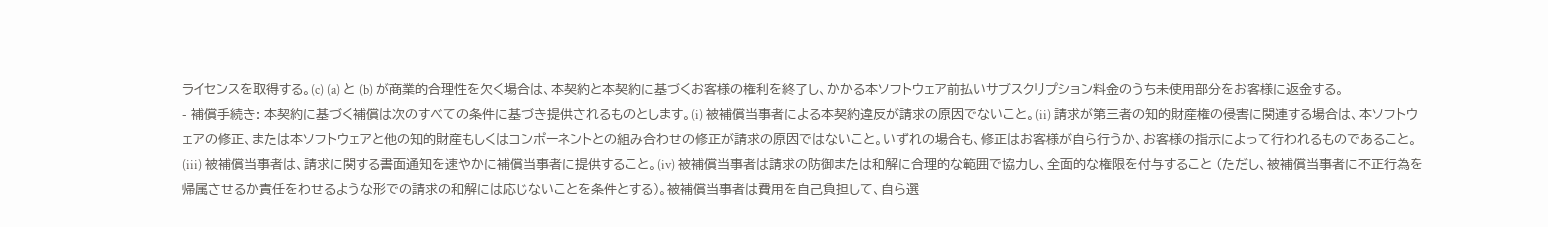ライセンスを取得する。(c) (a) と (b) が商業的合理性を欠く場合は、本契約と本契約に基づくお客様の権利を終了し、かかる本ソフトウェア前払いサブスクリプション料金のうち未使用部分をお客様に返金する。
- 補償手続き: 本契約に基づく補償は次のすべての条件に基づき提供されるものとします。(i) 被補償当事者による本契約違反が請求の原因でないこと。(ii) 請求が第三者の知的財産権の侵害に関連する場合は、本ソフトウェアの修正、または本ソフトウェアと他の知的財産もしくはコンポーネントとの組み合わせの修正が請求の原因ではないこと。いずれの場合も、修正はお客様が自ら行うか、お客様の指示によって行われるものであること。(iii) 被補償当事者は、請求に関する書面通知を速やかに補償当事者に提供すること。(iv) 被補償当事者は請求の防御または和解に合理的な範囲で協力し、全面的な権限を付与すること (ただし、被補償当事者に不正行為を帰属させるか責任をわせるような形での請求の和解には応じないことを条件とする)。被補償当事者は費用を自己負担して、自ら選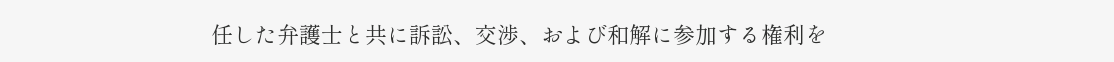任した弁護士と共に訴訟、交渉、および和解に参加する権利を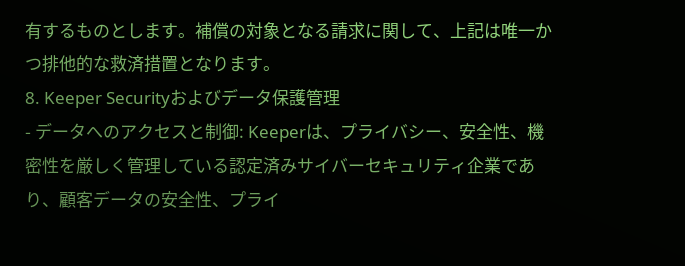有するものとします。補償の対象となる請求に関して、上記は唯一かつ排他的な救済措置となります。
8. Keeper Securityおよびデータ保護管理
- データへのアクセスと制御: Keeperは、プライバシー、安全性、機密性を厳しく管理している認定済みサイバーセキュリティ企業であり、顧客データの安全性、プライ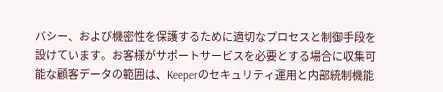バシー、および機密性を保護するために適切なプロセスと制御手段を設けています。お客様がサポートサービスを必要とする場合に収集可能な顧客データの範囲は、Keeperのセキュリティ運用と内部統制機能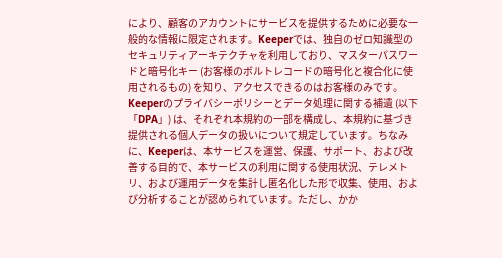により、顧客のアカウントにサービスを提供するために必要な一般的な情報に限定されます。Keeperでは、独自のゼロ知識型のセキュリティアーキテクチャを利用しており、マスターパスワードと暗号化キー (お客様のボルトレコードの暗号化と複合化に使用されるもの) を知り、アクセスできるのはお客様のみです。Keeperのプライバシーポリシーとデータ処理に関する補遺 (以下「DPA」) は、それぞれ本規約の一部を構成し、本規約に基づき提供される個人データの扱いについて規定しています。ちなみに、Keeperは、本サービスを運営、保護、サポート、および改善する目的で、本サービスの利用に関する使用状況、テレメトリ、および運用データを集計し匿名化した形で収集、使用、および分析することが認められています。ただし、かか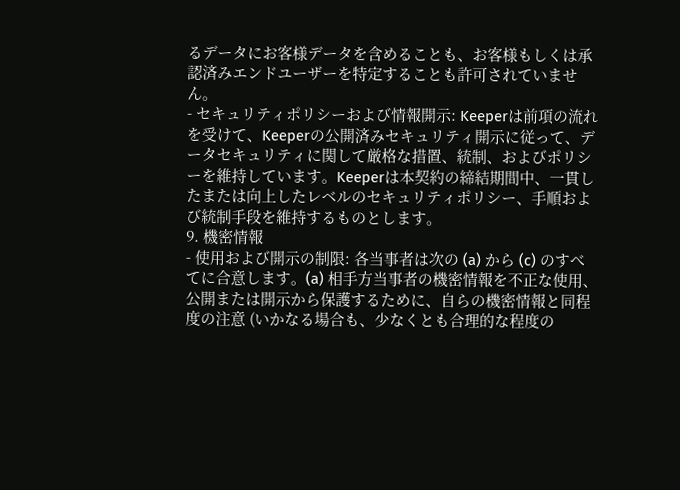るデータにお客様データを含めることも、お客様もしくは承認済みエンドユーザーを特定することも許可されていません。
- セキュリティポリシーおよび情報開示: Keeperは前項の流れを受けて、Keeperの公開済みセキュリティ開示に従って、データセキュリティに関して厳格な措置、統制、およびポリシーを維持しています。Keeperは本契約の締結期間中、一貫したまたは向上したレベルのセキュリティポリシー、手順および統制手段を維持するものとします。
9. 機密情報
- 使用および開示の制限: 各当事者は次の (a) から (c) のすべてに合意します。(a) 相手方当事者の機密情報を不正な使用、公開または開示から保護するために、自らの機密情報と同程度の注意 (いかなる場合も、少なくとも合理的な程度の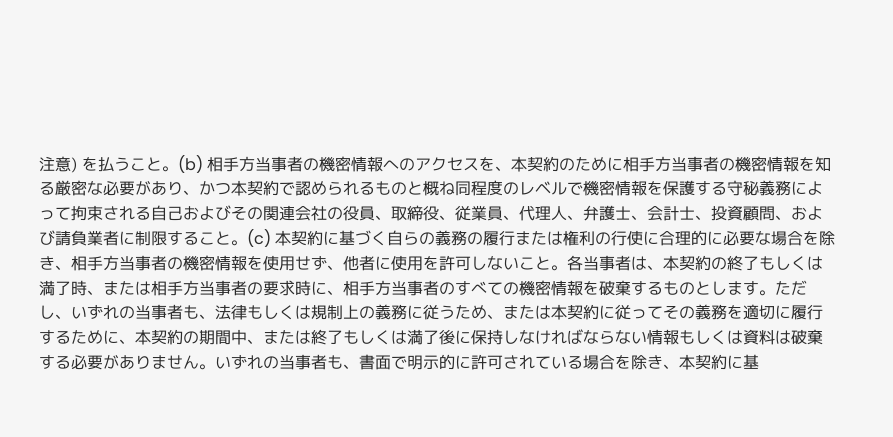注意) を払うこと。(b) 相手方当事者の機密情報へのアクセスを、本契約のために相手方当事者の機密情報を知る厳密な必要があり、かつ本契約で認められるものと概ね同程度のレベルで機密情報を保護する守秘義務によって拘束される自己およびその関連会社の役員、取締役、従業員、代理人、弁護士、会計士、投資顧問、および請負業者に制限すること。(c) 本契約に基づく自らの義務の履行または権利の行使に合理的に必要な場合を除き、相手方当事者の機密情報を使用せず、他者に使用を許可しないこと。各当事者は、本契約の終了もしくは満了時、または相手方当事者の要求時に、相手方当事者のすべての機密情報を破棄するものとします。ただし、いずれの当事者も、法律もしくは規制上の義務に従うため、または本契約に従ってその義務を適切に履行するために、本契約の期間中、または終了もしくは満了後に保持しなければならない情報もしくは資料は破棄する必要がありません。いずれの当事者も、書面で明示的に許可されている場合を除き、本契約に基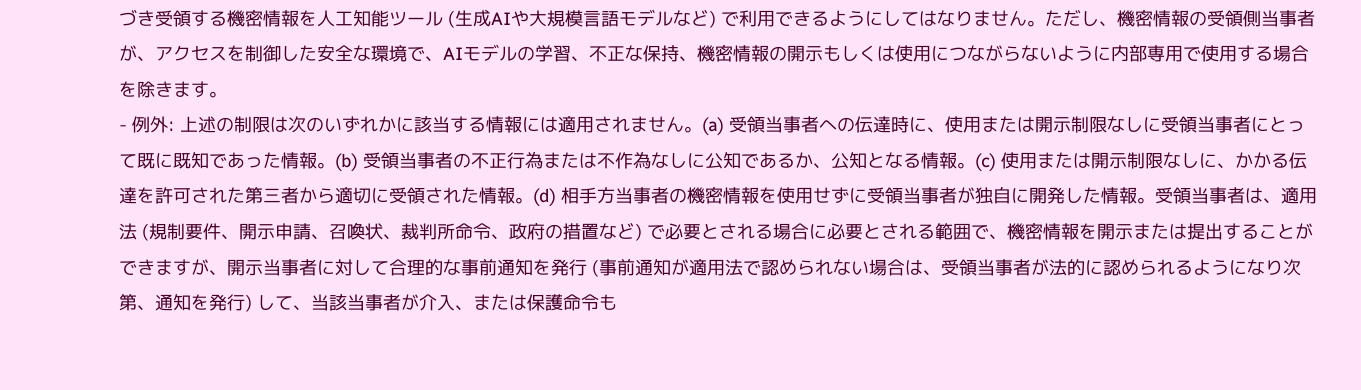づき受領する機密情報を人工知能ツール (生成AIや大規模言語モデルなど) で利用できるようにしてはなりません。ただし、機密情報の受領側当事者が、アクセスを制御した安全な環境で、AIモデルの学習、不正な保持、機密情報の開示もしくは使用につながらないように内部専用で使用する場合を除きます。
- 例外: 上述の制限は次のいずれかに該当する情報には適用されません。(a) 受領当事者への伝達時に、使用または開示制限なしに受領当事者にとって既に既知であった情報。(b) 受領当事者の不正行為または不作為なしに公知であるか、公知となる情報。(c) 使用または開示制限なしに、かかる伝達を許可された第三者から適切に受領された情報。(d) 相手方当事者の機密情報を使用せずに受領当事者が独自に開発した情報。受領当事者は、適用法 (規制要件、開示申請、召喚状、裁判所命令、政府の措置など) で必要とされる場合に必要とされる範囲で、機密情報を開示または提出することができますが、開示当事者に対して合理的な事前通知を発行 (事前通知が適用法で認められない場合は、受領当事者が法的に認められるようになり次第、通知を発行) して、当該当事者が介入、または保護命令も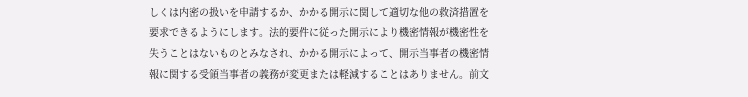しくは内密の扱いを申請するか、かかる開示に関して適切な他の救済措置を要求できるようにします。法的要件に従った開示により機密情報が機密性を失うことはないものとみなされ、かかる開示によって、開示当事者の機密情報に関する受領当事者の義務が変更または軽減することはありません。前文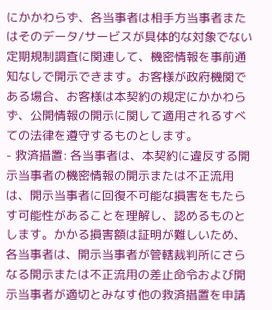にかかわらず、各当事者は相手方当事者またはそのデータ/サービスが具体的な対象でない定期規制調査に関連して、機密情報を事前通知なしで開示できます。お客様が政府機関である場合、お客様は本契約の規定にかかわらず、公開情報の開示に関して適用されるすべての法律を遵守するものとします。
- 救済措置: 各当事者は、本契約に違反する開示当事者の機密情報の開示または不正流用は、開示当事者に回復不可能な損害をもたらす可能性があることを理解し、認めるものとします。かかる損害額は証明が難しいため、各当事者は、開示当事者が管轄裁判所にさらなる開示または不正流用の差止命令および開示当事者が適切とみなす他の救済措置を申請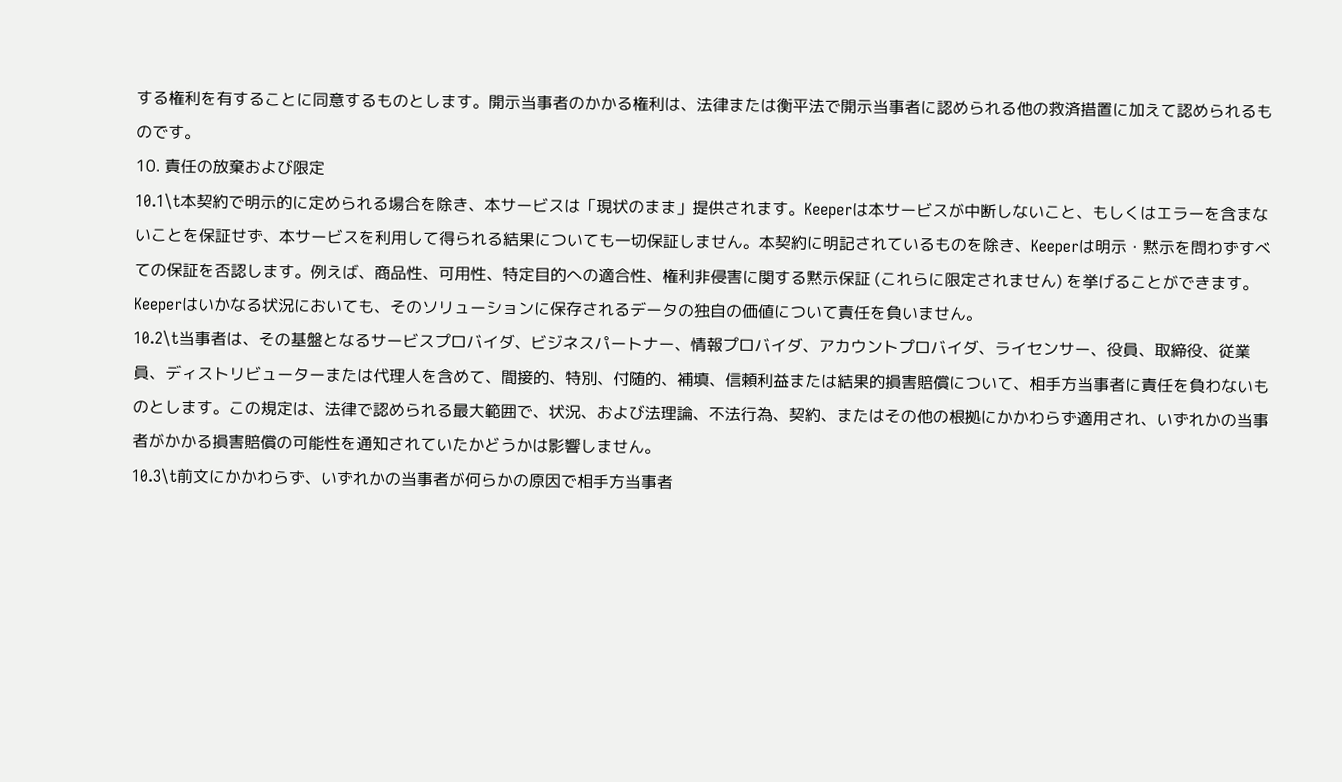する権利を有することに同意するものとします。開示当事者のかかる権利は、法律または衡平法で開示当事者に認められる他の救済措置に加えて認められるものです。
10. 責任の放棄および限定
10.1\t本契約で明示的に定められる場合を除き、本サービスは「現状のまま」提供されます。Keeperは本サービスが中断しないこと、もしくはエラーを含まないことを保証せず、本サービスを利用して得られる結果についても一切保証しません。本契約に明記されているものを除き、Keeperは明示・黙示を問わずすべての保証を否認します。例えば、商品性、可用性、特定目的への適合性、権利非侵害に関する黙示保証 (これらに限定されません) を挙げることができます。Keeperはいかなる状況においても、そのソリューションに保存されるデータの独自の価値について責任を負いません。
10.2\t当事者は、その基盤となるサービスプロバイダ、ビジネスパートナー、情報プロバイダ、アカウントプロバイダ、ライセンサー、役員、取締役、従業員、ディストリビューターまたは代理人を含めて、間接的、特別、付随的、補填、信頼利益または結果的損害賠償について、相手方当事者に責任を負わないものとします。この規定は、法律で認められる最大範囲で、状況、および法理論、不法行為、契約、またはその他の根拠にかかわらず適用され、いずれかの当事者がかかる損害賠償の可能性を通知されていたかどうかは影響しません。
10.3\t前文にかかわらず、いずれかの当事者が何らかの原因で相手方当事者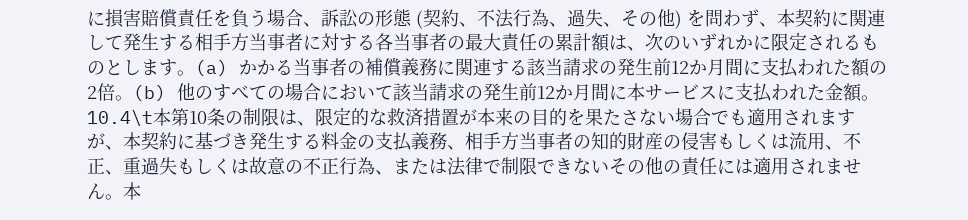に損害賠償責任を負う場合、訴訟の形態 (契約、不法行為、過失、その他) を問わず、本契約に関連して発生する相手方当事者に対する各当事者の最大責任の累計額は、次のいずれかに限定されるものとします。(a) かかる当事者の補償義務に関連する該当請求の発生前12か月間に支払われた額の2倍。(b) 他のすべての場合において該当請求の発生前12か月間に本サービスに支払われた金額。
10.4\t本第10条の制限は、限定的な救済措置が本来の目的を果たさない場合でも適用されますが、本契約に基づき発生する料金の支払義務、相手方当事者の知的財産の侵害もしくは流用、不正、重過失もしくは故意の不正行為、または法律で制限できないその他の責任には適用されません。本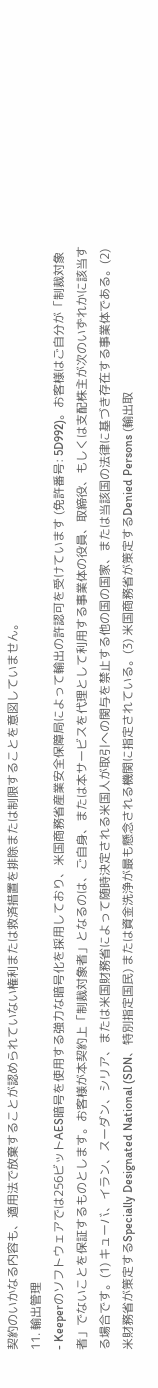契約のいかなる内容も、適用法で放棄することが認められていない権利または救済措置を排除または制限することを意図していません。
11. 輸出管理
- Keeperのソフトウェアでは256ビットAES暗号を使用する強力な暗号化を採用しており、米国商務省産業安全保障局によって輸出の許認可を受けています (免許番号: 5D992)。お客様はご自分が「制裁対象者」でないことを保証するものとします。お客様が本契約上「制裁対象者」となるのは、ご自身、または本サービスを代理として利用する事業体の役員、取締役、もしくは支配株主が次のいずれかに該当する場合です。(1) キューバ、イラン、スーダン、シリア、または米国財務省によって随時決定される米国人が取引への関与を禁止する他の国の国家、または当該国の法律に基づき存在する事業体である。(2) 米財務省が策定するSpecially Designated National (SDN、特別指定国民) または資金洗浄が最も懸念される機関に指定されている。(3) 米国商務省が策定するDenied Persons (輸出取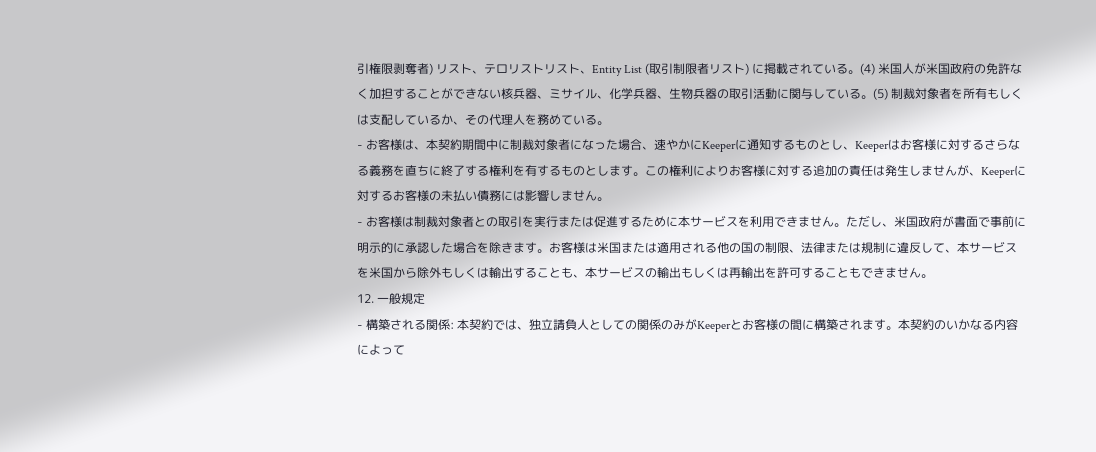引権限剥奪者) リスト、テロリストリスト、Entity List (取引制限者リスト) に掲載されている。(4) 米国人が米国政府の免許なく加担することができない核兵器、ミサイル、化学兵器、生物兵器の取引活動に関与している。(5) 制裁対象者を所有もしくは支配しているか、その代理人を務めている。
- お客様は、本契約期間中に制裁対象者になった場合、速やかにKeeperに通知するものとし、Keeperはお客様に対するさらなる義務を直ちに終了する権利を有するものとします。この権利によりお客様に対する追加の責任は発生しませんが、Keeperに対するお客様の未払い債務には影響しません。
- お客様は制裁対象者との取引を実行または促進するために本サービスを利用できません。ただし、米国政府が書面で事前に明示的に承認した場合を除きます。お客様は米国または適用される他の国の制限、法律または規制に違反して、本サービスを米国から除外もしくは輸出することも、本サービスの輸出もしくは再輸出を許可することもできません。
12. 一般規定
- 構築される関係: 本契約では、独立請負人としての関係のみがKeeperとお客様の間に構築されます。本契約のいかなる内容によって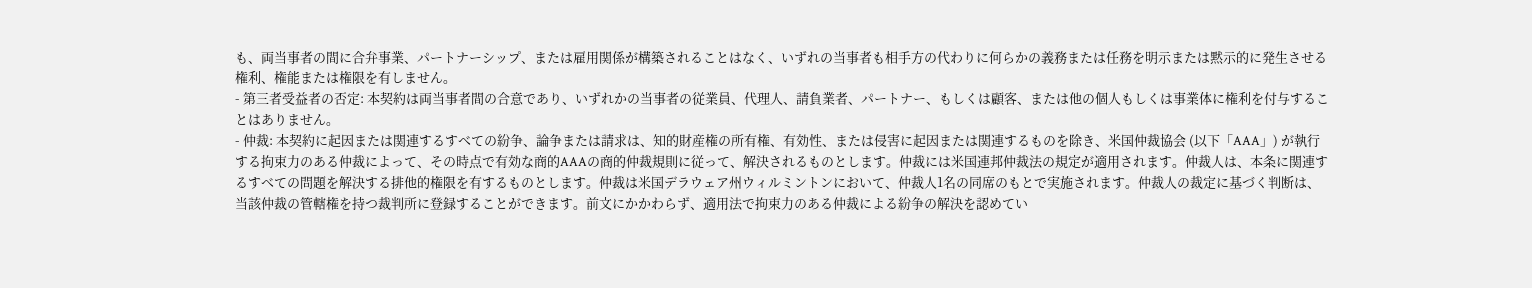も、両当事者の間に合弁事業、パートナーシップ、または雇用関係が構築されることはなく、いずれの当事者も相手方の代わりに何らかの義務または任務を明示または黙示的に発生させる権利、権能または権限を有しません。
- 第三者受益者の否定: 本契約は両当事者間の合意であり、いずれかの当事者の従業員、代理人、請負業者、パートナー、もしくは顧客、または他の個人もしくは事業体に権利を付与することはありません。
- 仲裁: 本契約に起因または関連するすべての紛争、論争または請求は、知的財産権の所有権、有効性、または侵害に起因または関連するものを除き、米国仲裁協会 (以下「AAA」) が執行する拘束力のある仲裁によって、その時点で有効な商的AAAの商的仲裁規則に従って、解決されるものとします。仲裁には米国連邦仲裁法の規定が適用されます。仲裁人は、本条に関連するすべての問題を解決する排他的権限を有するものとします。仲裁は米国デラウェア州ウィルミントンにおいて、仲裁人1名の同席のもとで実施されます。仲裁人の裁定に基づく判断は、当該仲裁の管轄権を持つ裁判所に登録することができます。前文にかかわらず、適用法で拘束力のある仲裁による紛争の解決を認めてい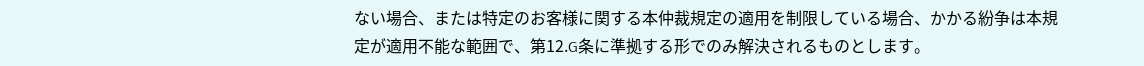ない場合、または特定のお客様に関する本仲裁規定の適用を制限している場合、かかる紛争は本規定が適用不能な範囲で、第12.G条に準拠する形でのみ解決されるものとします。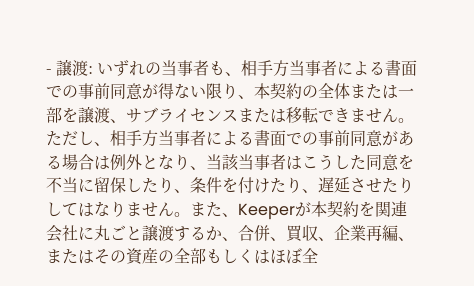- 譲渡: いずれの当事者も、相手方当事者による書面での事前同意が得ない限り、本契約の全体または一部を譲渡、サブライセンスまたは移転できません。ただし、相手方当事者による書面での事前同意がある場合は例外となり、当該当事者はこうした同意を不当に留保したり、条件を付けたり、遅延させたりしてはなりません。また、Keeperが本契約を関連会社に丸ごと譲渡するか、合併、買収、企業再編、またはその資産の全部もしくはほぼ全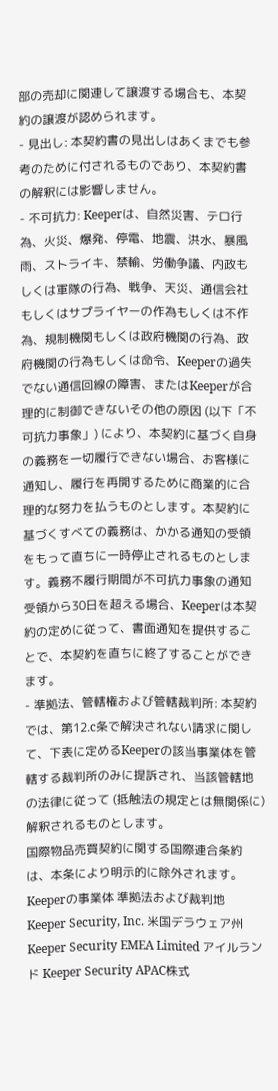部の売却に関連して譲渡する場合も、本契約の譲渡が認められます。
- 見出し: 本契約書の見出しはあくまでも参考のために付されるものであり、本契約書の解釈には影響しません。
- 不可抗力: Keeperは、自然災害、テロ行為、火災、爆発、停電、地震、洪水、暴風雨、ストライキ、禁輸、労働争議、内政もしくは軍隊の行為、戦争、天災、通信会社もしくはサプライヤーの作為もしくは不作為、規制機関もしくは政府機関の行為、政府機関の行為もしくは命令、Keeperの過失でない通信回線の障害、またはKeeperが合理的に制御できないその他の原因 (以下「不可抗力事象」) により、本契約に基づく自身の義務を一切履行できない場合、お客様に通知し、履行を再開するために商業的に合理的な努力を払うものとします。本契約に基づくすべての義務は、かかる通知の受領をもって直ちに一時停止されるものとします。義務不履行期間が不可抗力事象の通知受領から30日を超える場合、Keeperは本契約の定めに従って、書面通知を提供することで、本契約を直ちに終了することができます。
- 準拠法、管轄権および管轄裁判所: 本契約では、第12.c条で解決されない請求に関して、下表に定めるKeeperの該当事業体を管轄する裁判所のみに提訴され、当該管轄地の法律に従って (抵触法の規定とは無関係に) 解釈されるものとします。
国際物品売買契約に関する国際連合条約は、本条により明示的に除外されます。Keeperの事業体 準拠法および裁判地 Keeper Security, Inc. 米国デラウェア州 Keeper Security EMEA Limited アイルランド Keeper Security APAC株式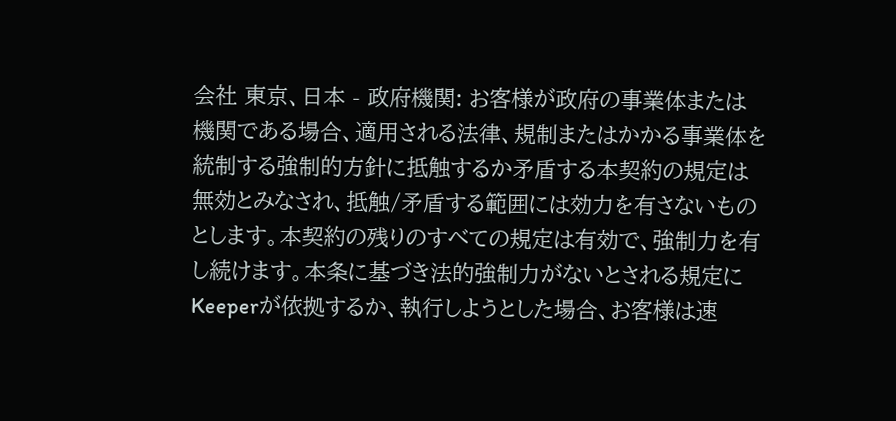会社 東京、日本 - 政府機関: お客様が政府の事業体または機関である場合、適用される法律、規制またはかかる事業体を統制する強制的方針に抵触するか矛盾する本契約の規定は無効とみなされ、抵触/矛盾する範囲には効力を有さないものとします。本契約の残りのすべての規定は有効で、強制力を有し続けます。本条に基づき法的強制力がないとされる規定にKeeperが依拠するか、執行しようとした場合、お客様は速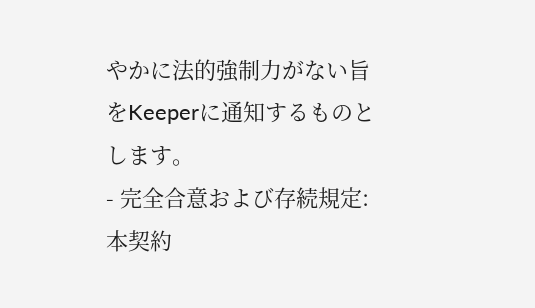やかに法的強制力がない旨をKeeperに通知するものとします。
- 完全合意および存続規定: 本契約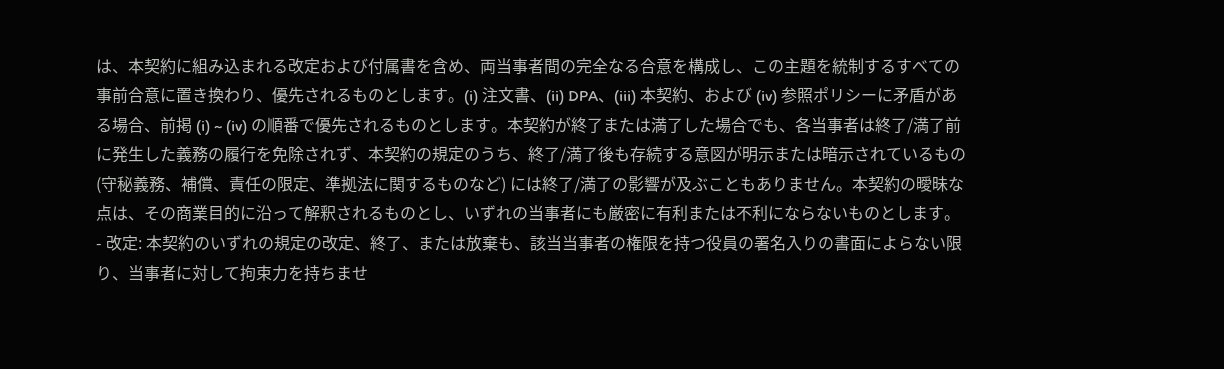は、本契約に組み込まれる改定および付属書を含め、両当事者間の完全なる合意を構成し、この主題を統制するすべての事前合意に置き換わり、優先されるものとします。(i) 注文書、(ii) DPA、(iii) 本契約、および (iv) 参照ポリシーに矛盾がある場合、前掲 (i) ~ (iv) の順番で優先されるものとします。本契約が終了または満了した場合でも、各当事者は終了/満了前に発生した義務の履行を免除されず、本契約の規定のうち、終了/満了後も存続する意図が明示または暗示されているもの (守秘義務、補償、責任の限定、準拠法に関するものなど) には終了/満了の影響が及ぶこともありません。本契約の曖昧な点は、その商業目的に沿って解釈されるものとし、いずれの当事者にも厳密に有利または不利にならないものとします。
- 改定: 本契約のいずれの規定の改定、終了、または放棄も、該当当事者の権限を持つ役員の署名入りの書面によらない限り、当事者に対して拘束力を持ちませ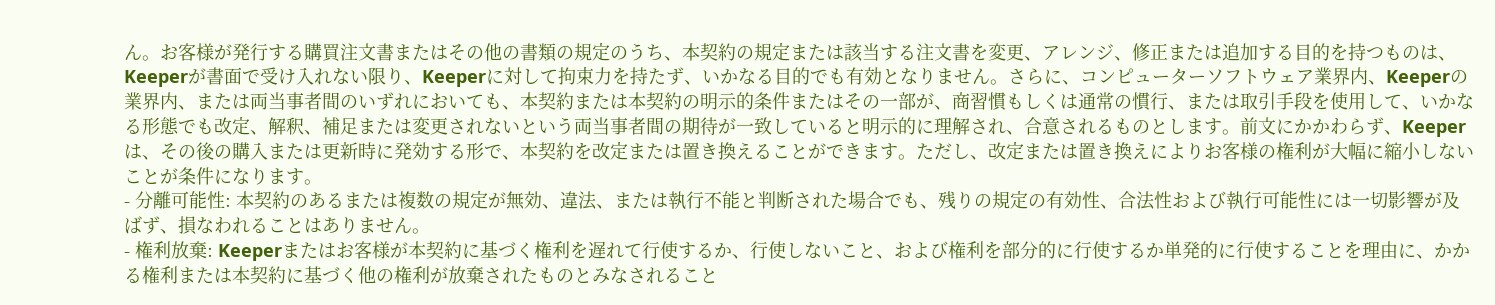ん。お客様が発行する購買注文書またはその他の書類の規定のうち、本契約の規定または該当する注文書を変更、アレンジ、修正または追加する目的を持つものは、Keeperが書面で受け入れない限り、Keeperに対して拘束力を持たず、いかなる目的でも有効となりません。さらに、コンピューターソフトウェア業界内、Keeperの業界内、または両当事者間のいずれにおいても、本契約または本契約の明示的条件またはその一部が、商習慣もしくは通常の慣行、または取引手段を使用して、いかなる形態でも改定、解釈、補足または変更されないという両当事者間の期待が一致していると明示的に理解され、合意されるものとします。前文にかかわらず、Keeperは、その後の購入または更新時に発効する形で、本契約を改定または置き換えることができます。ただし、改定または置き換えによりお客様の権利が大幅に縮小しないことが条件になります。
- 分離可能性: 本契約のあるまたは複数の規定が無効、違法、または執行不能と判断された場合でも、残りの規定の有効性、合法性および執行可能性には一切影響が及ばず、損なわれることはありません。
- 権利放棄: Keeperまたはお客様が本契約に基づく権利を遅れて行使するか、行使しないこと、および権利を部分的に行使するか単発的に行使することを理由に、かかる権利または本契約に基づく他の権利が放棄されたものとみなされること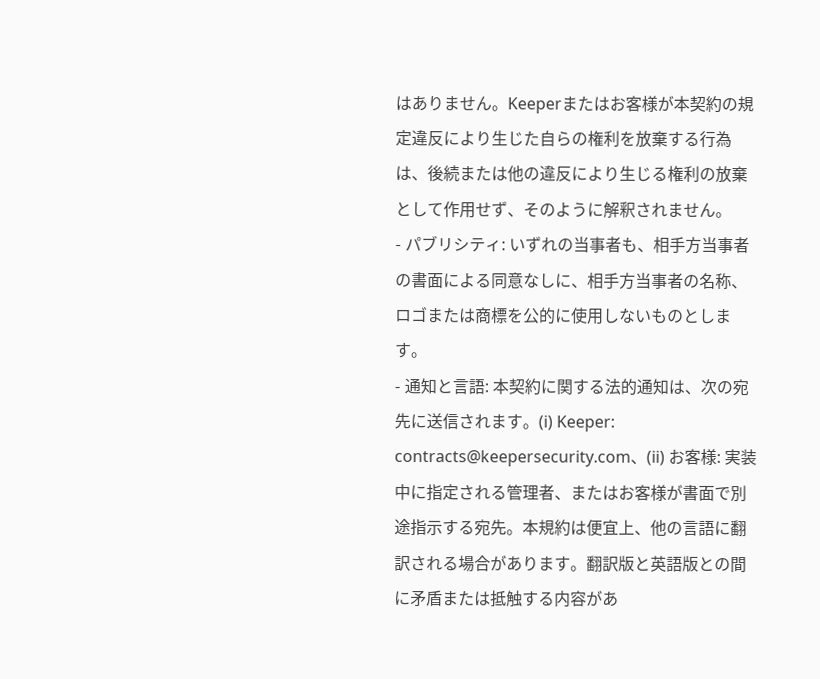はありません。Keeperまたはお客様が本契約の規定違反により生じた自らの権利を放棄する行為は、後続または他の違反により生じる権利の放棄として作用せず、そのように解釈されません。
- パブリシティ: いずれの当事者も、相手方当事者の書面による同意なしに、相手方当事者の名称、ロゴまたは商標を公的に使用しないものとします。
- 通知と言語: 本契約に関する法的通知は、次の宛先に送信されます。(i) Keeper: contracts@keepersecurity.com、(ii) お客様: 実装中に指定される管理者、またはお客様が書面で別途指示する宛先。本規約は便宜上、他の言語に翻訳される場合があります。翻訳版と英語版との間に矛盾または抵触する内容があ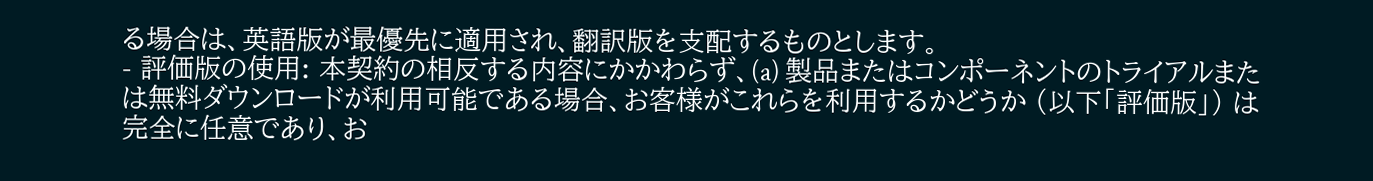る場合は、英語版が最優先に適用され、翻訳版を支配するものとします。
- 評価版の使用: 本契約の相反する内容にかかわらず、(a) 製品またはコンポーネントのトライアルまたは無料ダウンロードが利用可能である場合、お客様がこれらを利用するかどうか (以下「評価版」) は完全に任意であり、お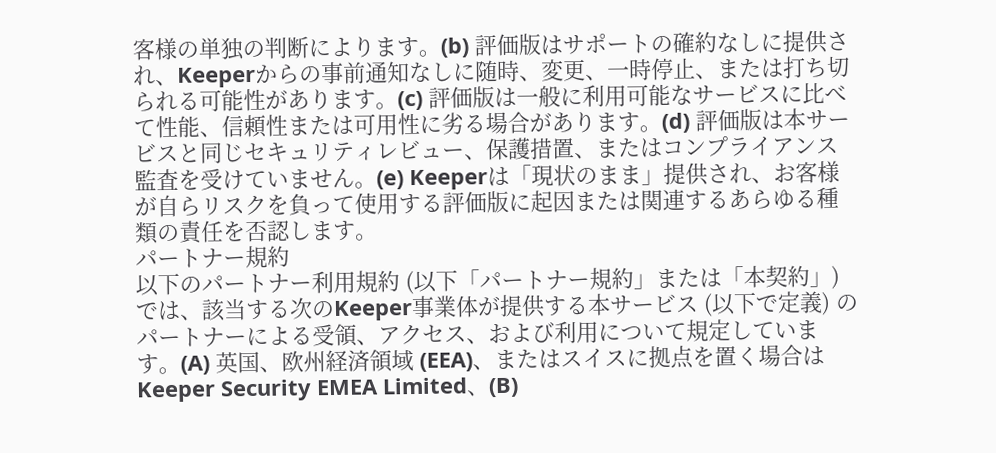客様の単独の判断によります。(b) 評価版はサポートの確約なしに提供され、Keeperからの事前通知なしに随時、変更、一時停止、または打ち切られる可能性があります。(c) 評価版は一般に利用可能なサービスに比べて性能、信頼性または可用性に劣る場合があります。(d) 評価版は本サービスと同じセキュリティレビュー、保護措置、またはコンプライアンス監査を受けていません。(e) Keeperは「現状のまま」提供され、お客様が自らリスクを負って使用する評価版に起因または関連するあらゆる種類の責任を否認します。
パートナー規約
以下のパートナー利用規約 (以下「パートナー規約」または「本契約」) では、該当する次のKeeper事業体が提供する本サービス (以下で定義) のパートナーによる受領、アクセス、および利用について規定しています。(A) 英国、欧州経済領域 (EEA)、またはスイスに拠点を置く場合はKeeper Security EMEA Limited、(B)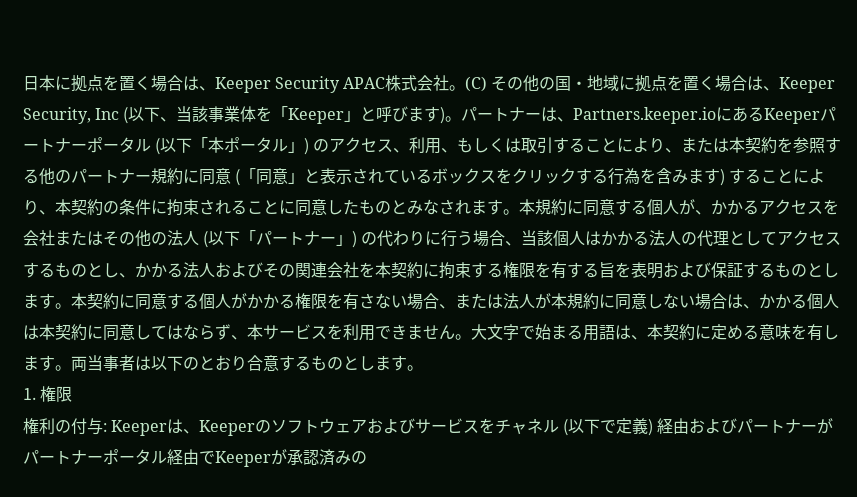日本に拠点を置く場合は、Keeper Security APAC株式会社。(C) その他の国・地域に拠点を置く場合は、Keeper Security, Inc (以下、当該事業体を「Keeper」と呼びます)。パートナーは、Partners.keeper.ioにあるKeeperパートナーポータル (以下「本ポータル」) のアクセス、利用、もしくは取引することにより、または本契約を参照する他のパートナー規約に同意 (「同意」と表示されているボックスをクリックする行為を含みます) することにより、本契約の条件に拘束されることに同意したものとみなされます。本規約に同意する個人が、かかるアクセスを会社またはその他の法人 (以下「パートナー」) の代わりに行う場合、当該個人はかかる法人の代理としてアクセスするものとし、かかる法人およびその関連会社を本契約に拘束する権限を有する旨を表明および保証するものとします。本契約に同意する個人がかかる権限を有さない場合、または法人が本規約に同意しない場合は、かかる個人は本契約に同意してはならず、本サービスを利用できません。大文字で始まる用語は、本契約に定める意味を有します。両当事者は以下のとおり合意するものとします。
1. 権限
権利の付与: Keeperは、Keeperのソフトウェアおよびサービスをチャネル (以下で定義) 経由およびパートナーがパートナーポータル経由でKeeperが承認済みの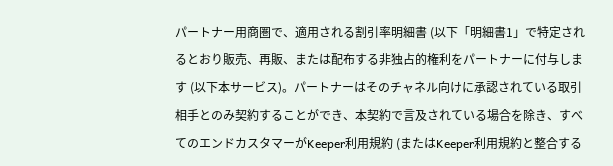パートナー用商圏で、適用される割引率明細書 (以下「明細書1」で特定されるとおり販売、再販、または配布する非独占的権利をパートナーに付与します (以下本サービス)。パートナーはそのチャネル向けに承認されている取引相手とのみ契約することができ、本契約で言及されている場合を除き、すべてのエンドカスタマーがKeeper利用規約 (またはKeeper利用規約と整合する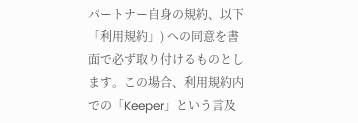パートナー自身の規約、以下「利用規約」) への同意を書面で必ず取り付けるものとします。この場合、利用規約内での「Keeper」という言及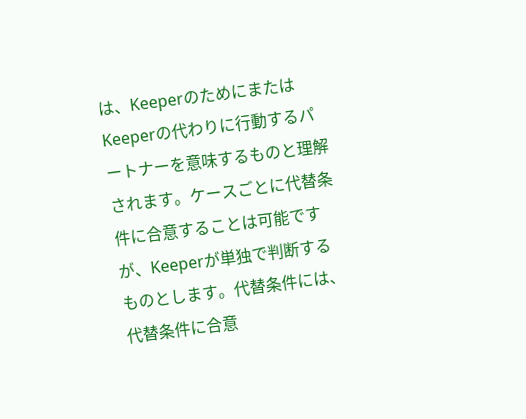は、KeeperのためにまたはKeeperの代わりに行動するパートナーを意味するものと理解されます。ケースごとに代替条件に合意することは可能ですが、Keeperが単独で判断するものとします。代替条件には、代替条件に合意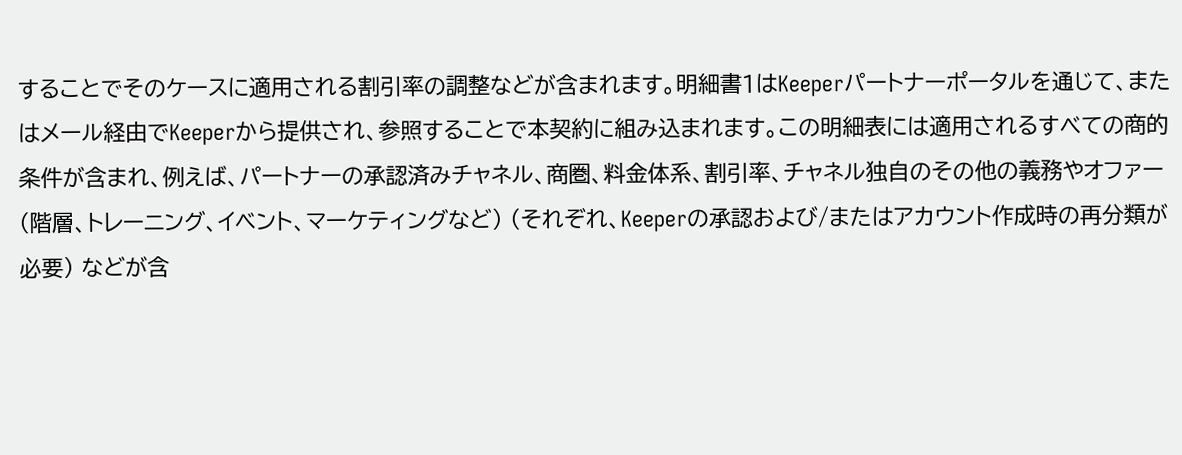することでそのケースに適用される割引率の調整などが含まれます。明細書1はKeeperパートナーポータルを通じて、またはメール経由でKeeperから提供され、参照することで本契約に組み込まれます。この明細表には適用されるすべての商的条件が含まれ、例えば、パートナーの承認済みチャネル、商圏、料金体系、割引率、チャネル独自のその他の義務やオファー (階層、トレーニング、イベント、マーケティングなど) (それぞれ、Keeperの承認および/またはアカウント作成時の再分類が必要) などが含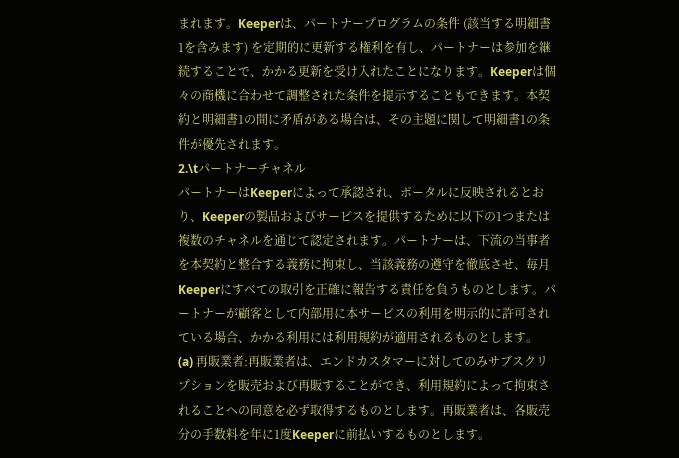まれます。Keeperは、パートナープログラムの条件 (該当する明細書1を含みます) を定期的に更新する権利を有し、パートナーは参加を継続することで、かかる更新を受け入れたことになります。Keeperは個々の商機に合わせて調整された条件を提示することもできます。本契約と明細書1の間に矛盾がある場合は、その主題に関して明細書1の条件が優先されます。
2.\tパートナーチャネル
パートナーはKeeperによって承認され、ポータルに反映されるとおり、Keeperの製品およびサービスを提供するために以下の1つまたは複数のチャネルを通じて認定されます。パートナーは、下流の当事者を本契約と整合する義務に拘束し、当該義務の遵守を徹底させ、毎月Keeperにすべての取引を正確に報告する責任を負うものとします。パートナーが顧客として内部用に本サービスの利用を明示的に許可されている場合、かかる利用には利用規約が適用されるものとします。
(a) 再販業者:再販業者は、エンドカスタマーに対してのみサブスクリプションを販売および再販することができ、利用規約によって拘束されることへの同意を必ず取得するものとします。再販業者は、各販売分の手数料を年に1度Keeperに前払いするものとします。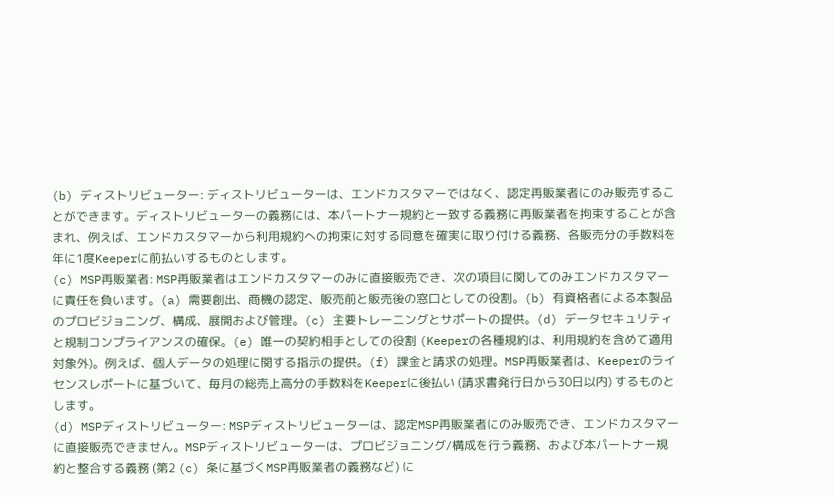(b) ディストリビューター: ディストリビューターは、エンドカスタマーではなく、認定再販業者にのみ販売することができます。ディストリビューターの義務には、本パートナー規約と一致する義務に再販業者を拘束することが含まれ、例えば、エンドカスタマーから利用規約への拘束に対する同意を確実に取り付ける義務、各販売分の手数料を年に1度Keeperに前払いするものとします。
(c) MSP再販業者: MSP再販業者はエンドカスタマーのみに直接販売でき、次の項目に関してのみエンドカスタマーに責任を負います。(a) 需要創出、商機の認定、販売前と販売後の窓口としての役割。(b) 有資格者による本製品のプロビジョニング、構成、展開および管理。(c) 主要トレーニングとサポートの提供。(d) データセキュリティと規制コンプライアンスの確保。(e) 唯一の契約相手としての役割 (Keeperの各種規約は、利用規約を含めて適用対象外)。例えば、個人データの処理に関する指示の提供。(f) 課金と請求の処理。MSP再販業者は、Keeperのライセンスレポートに基づいて、毎月の総売上高分の手数料をKeeperに後払い (請求書発行日から30日以内) するものとします。
(d) MSPディストリビューター: MSPディストリビューターは、認定MSP再販業者にのみ販売でき、エンドカスタマーに直接販売できません。MSPディストリビューターは、プロビジョニング/構成を行う義務、および本パートナー規約と整合する義務 (第2 (c) 条に基づくMSP再販業者の義務など) に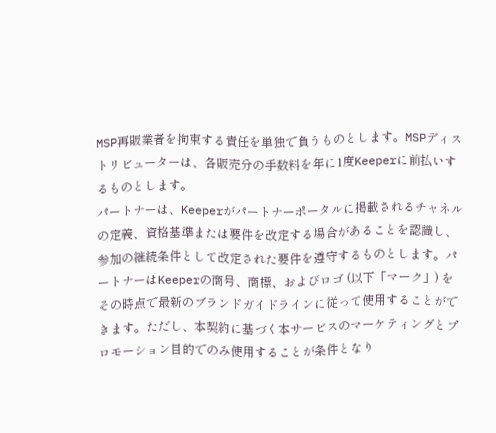MSP再販業者を拘束する責任を単独で負うものとします。MSPディストリビューターは、各販売分の手数料を年に1度Keeperに前払いするものとします。
パートナーは、Keeperがパートナーポータルに掲載されるチャネルの定義、資格基準または要件を改定する場合があることを認識し、参加の継続条件として改定された要件を遵守するものとします。パートナーはKeeperの商号、商標、およびロゴ (以下「マーク」) をその時点で最新のブランドガイドラインに従って使用することができます。ただし、本契約に基づく本サービスのマーケティングとプロモーション目的でのみ使用することが条件となり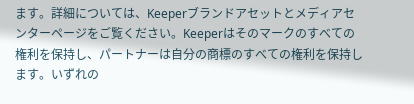ます。詳細については、Keeperブランドアセットとメディアセンターページをご覧ください。Keeperはそのマークのすべての権利を保持し、パートナーは自分の商標のすべての権利を保持します。いずれの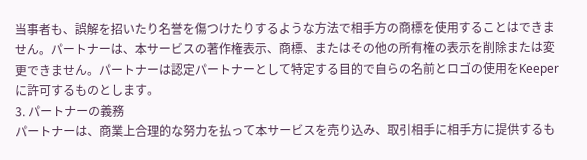当事者も、誤解を招いたり名誉を傷つけたりするような方法で相手方の商標を使用することはできません。パートナーは、本サービスの著作権表示、商標、またはその他の所有権の表示を削除または変更できません。パートナーは認定パートナーとして特定する目的で自らの名前とロゴの使用をKeeperに許可するものとします。
3. パートナーの義務
パートナーは、商業上合理的な努力を払って本サービスを売り込み、取引相手に相手方に提供するも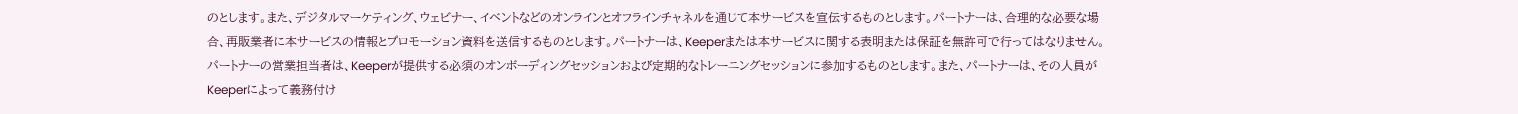のとします。また、デジタルマーケティング、ウェビナー、イベントなどのオンラインとオフラインチャネルを通じて本サービスを宣伝するものとします。パートナーは、合理的な必要な場合、再販業者に本サービスの情報とプロモーション資料を送信するものとします。パートナーは、Keeperまたは本サービスに関する表明または保証を無許可で行ってはなりません。
パートナーの営業担当者は、Keeperが提供する必須のオンボーディングセッションおよび定期的なトレーニングセッションに参加するものとします。また、パートナーは、その人員がKeeperによって義務付け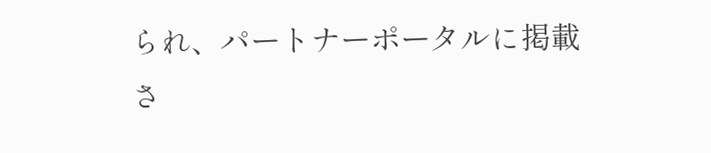られ、パートナーポータルに掲載さ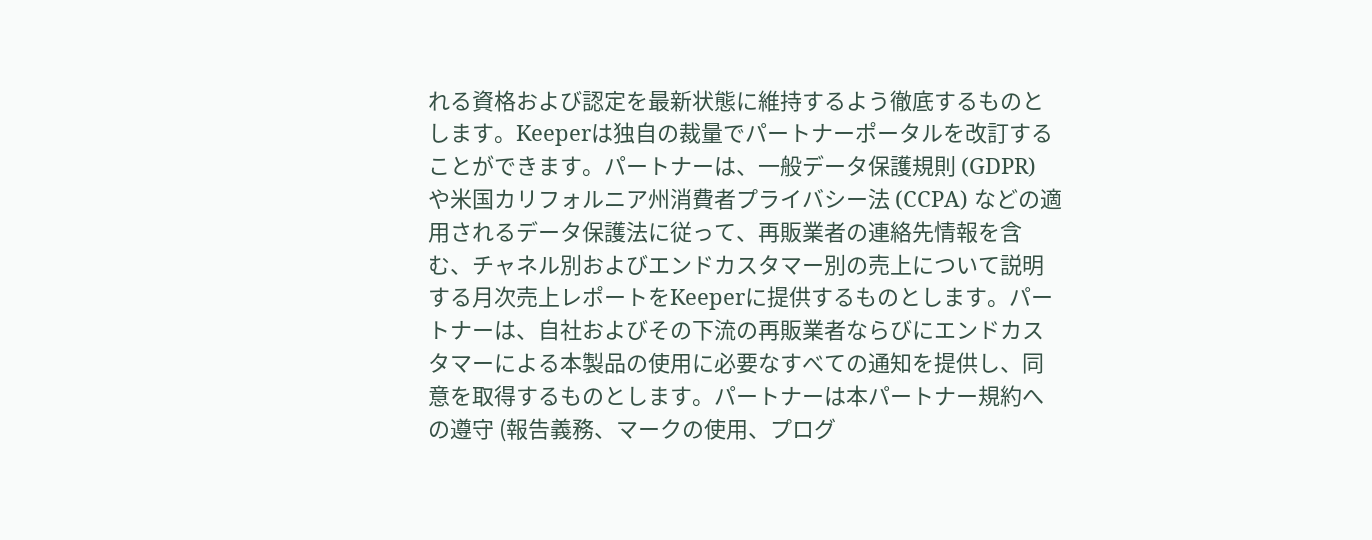れる資格および認定を最新状態に維持するよう徹底するものとします。Keeperは独自の裁量でパートナーポータルを改訂することができます。パートナーは、一般データ保護規則 (GDPR) や米国カリフォルニア州消費者プライバシー法 (CCPA) などの適用されるデータ保護法に従って、再販業者の連絡先情報を含む、チャネル別およびエンドカスタマー別の売上について説明する月次売上レポートをKeeperに提供するものとします。パートナーは、自社およびその下流の再販業者ならびにエンドカスタマーによる本製品の使用に必要なすべての通知を提供し、同意を取得するものとします。パートナーは本パートナー規約への遵守 (報告義務、マークの使用、プログ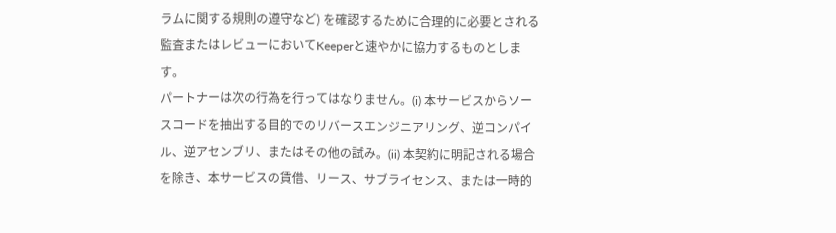ラムに関する規則の遵守など) を確認するために合理的に必要とされる監査またはレビューにおいてKeeperと速やかに協力するものとします。
パートナーは次の行為を行ってはなりません。(i) 本サービスからソースコードを抽出する目的でのリバースエンジニアリング、逆コンパイル、逆アセンブリ、またはその他の試み。(ii) 本契約に明記される場合を除き、本サービスの賃借、リース、サブライセンス、または一時的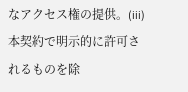なアクセス権の提供。(iii) 本契約で明示的に許可されるものを除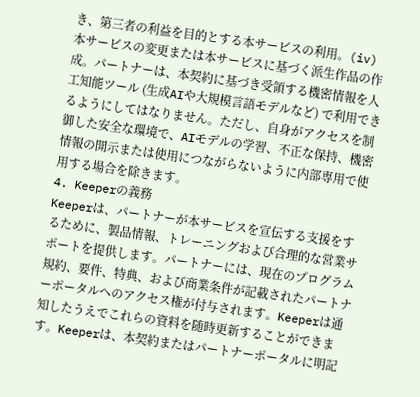き、第三者の利益を目的とする本サービスの利用。(iv) 本サービスの変更または本サービスに基づく派生作品の作成。パートナーは、本契約に基づき受領する機密情報を人工知能ツール (生成AIや大規模言語モデルなど) で利用できるようにしてはなりません。ただし、自身がアクセスを制御した安全な環境で、AIモデルの学習、不正な保持、機密情報の開示または使用につながらないように内部専用で使用する場合を除きます。
4. Keeperの義務
Keeperは、パートナーが本サービスを宣伝する支援をするために、製品情報、トレーニングおよび合理的な営業サポートを提供します。パートナーには、現在のプログラム規約、要件、特典、および商業条件が記載されたパートナーポータルへのアクセス権が付与されます。Keeperは通知したうえでこれらの資料を随時更新することができます。Keeperは、本契約またはパートナーポータルに明記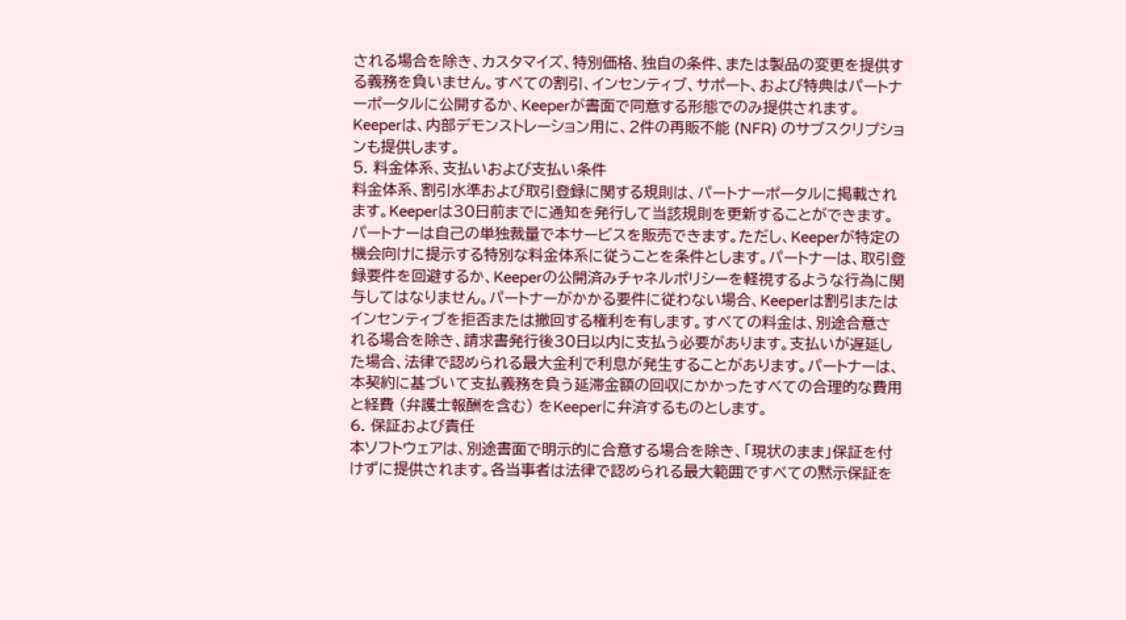される場合を除き、カスタマイズ、特別価格、独自の条件、または製品の変更を提供する義務を負いません。すべての割引、インセンティブ、サポート、および特典はパートナーポータルに公開するか、Keeperが書面で同意する形態でのみ提供されます。Keeperは、内部デモンストレーション用に、2件の再販不能 (NFR) のサブスクリプションも提供します。
5. 料金体系、支払いおよび支払い条件
料金体系、割引水準および取引登録に関する規則は、パートナーポータルに掲載されます。Keeperは30日前までに通知を発行して当該規則を更新することができます。パートナーは自己の単独裁量で本サービスを販売できます。ただし、Keeperが特定の機会向けに提示する特別な料金体系に従うことを条件とします。パートナーは、取引登録要件を回避するか、Keeperの公開済みチャネルポリシーを軽視するような行為に関与してはなりません。パートナーがかかる要件に従わない場合、Keeperは割引またはインセンティブを拒否または撤回する権利を有します。すべての料金は、別途合意される場合を除き、請求書発行後30日以内に支払う必要があります。支払いが遅延した場合、法律で認められる最大金利で利息が発生することがあります。パートナーは、本契約に基づいて支払義務を負う延滞金額の回収にかかったすべての合理的な費用と経費 (弁護士報酬を含む) をKeeperに弁済するものとします。
6. 保証および責任
本ソフトウェアは、別途書面で明示的に合意する場合を除き、「現状のまま」保証を付けずに提供されます。各当事者は法律で認められる最大範囲ですべての黙示保証を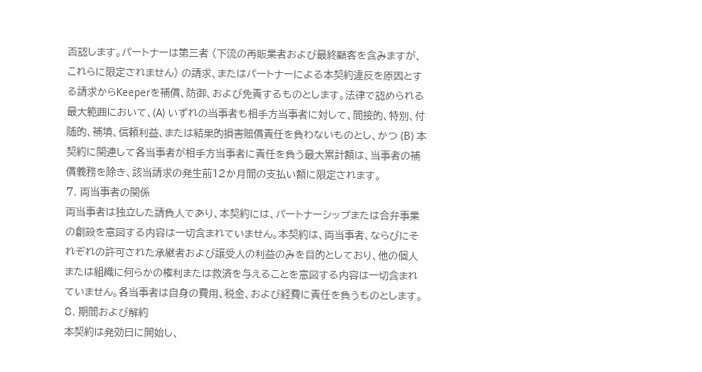否認します。パートナーは第三者 (下流の再販業者および最終顧客を含みますが、これらに限定されません) の請求、またはパートナーによる本契約違反を原因とする請求からKeeperを補償、防御、および免責するものとします。法律で認められる最大範囲において、(A) いずれの当事者も相手方当事者に対して、間接的、特別、付随的、補填、信頼利益、または結果的損害賠償責任を負わないものとし、かつ (B) 本契約に関連して各当事者が相手方当事者に責任を負う最大累計額は、当事者の補償義務を除き、該当請求の発生前12か月間の支払い額に限定されます。
7. 両当事者の関係
両当事者は独立した請負人であり、本契約には、パートナーシップまたは合弁事業の創設を意図する内容は一切含まれていません。本契約は、両当事者、ならびにそれぞれの許可された承継者および譲受人の利益のみを目的としており、他の個人または組織に何らかの権利または救済を与えることを意図する内容は一切含まれていません。各当事者は自身の費用、税金、および経費に責任を負うものとします。
8. 期間および解約
本契約は発効日に開始し、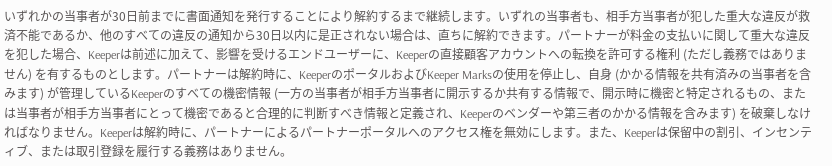いずれかの当事者が30日前までに書面通知を発行することにより解約するまで継続します。いずれの当事者も、相手方当事者が犯した重大な違反が救済不能であるか、他のすべての違反の通知から30日以内に是正されない場合は、直ちに解約できます。パートナーが料金の支払いに関して重大な違反を犯した場合、Keeperは前述に加えて、影響を受けるエンドユーザーに、Keeperの直接顧客アカウントへの転換を許可する権利 (ただし義務ではありません) を有するものとします。パートナーは解約時に、KeeperのポータルおよびKeeper Marksの使用を停止し、自身 (かかる情報を共有済みの当事者を含みます) が管理しているKeeperのすべての機密情報 (一方の当事者が相手方当事者に開示するか共有する情報で、開示時に機密と特定されるもの、または当事者が相手方当事者にとって機密であると合理的に判断すべき情報と定義され、Keeperのベンダーや第三者のかかる情報を含みます) を破棄しなければなりません。Keeperは解約時に、パートナーによるパートナーポータルへのアクセス権を無効にします。また、Keeperは保留中の割引、インセンティブ、または取引登録を履行する義務はありません。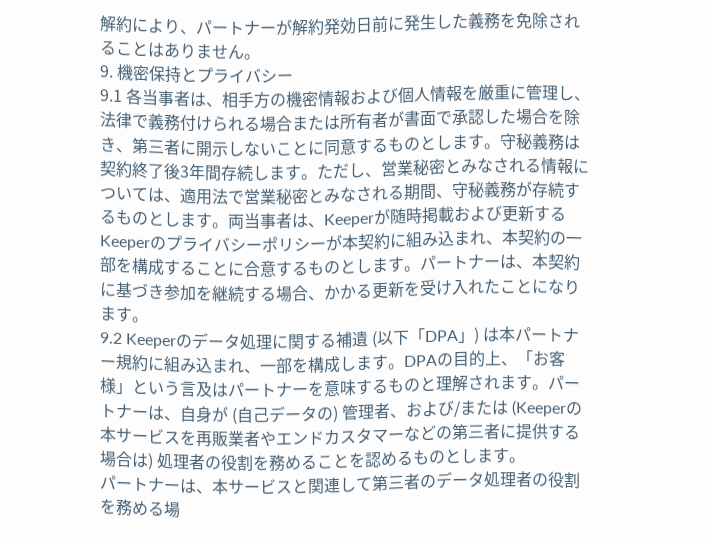解約により、パートナーが解約発効日前に発生した義務を免除されることはありません。
9. 機密保持とプライバシー
9.1 各当事者は、相手方の機密情報および個人情報を厳重に管理し、法律で義務付けられる場合または所有者が書面で承認した場合を除き、第三者に開示しないことに同意するものとします。守秘義務は契約終了後3年間存続します。ただし、営業秘密とみなされる情報については、適用法で営業秘密とみなされる期間、守秘義務が存続するものとします。両当事者は、Keeperが随時掲載および更新するKeeperのプライバシーポリシーが本契約に組み込まれ、本契約の一部を構成することに合意するものとします。パートナーは、本契約に基づき参加を継続する場合、かかる更新を受け入れたことになります。
9.2 Keeperのデータ処理に関する補遺 (以下「DPA」) は本パートナー規約に組み込まれ、一部を構成します。DPAの目的上、「お客様」という言及はパートナーを意味するものと理解されます。パートナーは、自身が (自己データの) 管理者、および/または (Keeperの本サービスを再販業者やエンドカスタマーなどの第三者に提供する場合は) 処理者の役割を務めることを認めるものとします。
パートナーは、本サービスと関連して第三者のデータ処理者の役割を務める場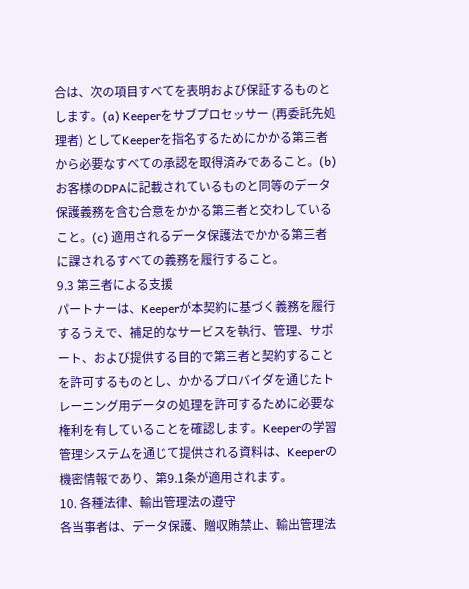合は、次の項目すべてを表明および保証するものとします。(a) Keeperをサブプロセッサー (再委託先処理者) としてKeeperを指名するためにかかる第三者から必要なすべての承認を取得済みであること。(b) お客様のDPAに記載されているものと同等のデータ保護義務を含む合意をかかる第三者と交わしていること。(c) 適用されるデータ保護法でかかる第三者に課されるすべての義務を履行すること。
9.3 第三者による支援
パートナーは、Keeperが本契約に基づく義務を履行するうえで、補足的なサービスを執行、管理、サポート、および提供する目的で第三者と契約することを許可するものとし、かかるプロバイダを通じたトレーニング用データの処理を許可するために必要な権利を有していることを確認します。Keeperの学習管理システムを通じて提供される資料は、Keeperの機密情報であり、第9.1条が適用されます。
10. 各種法律、輸出管理法の遵守
各当事者は、データ保護、贈収賄禁止、輸出管理法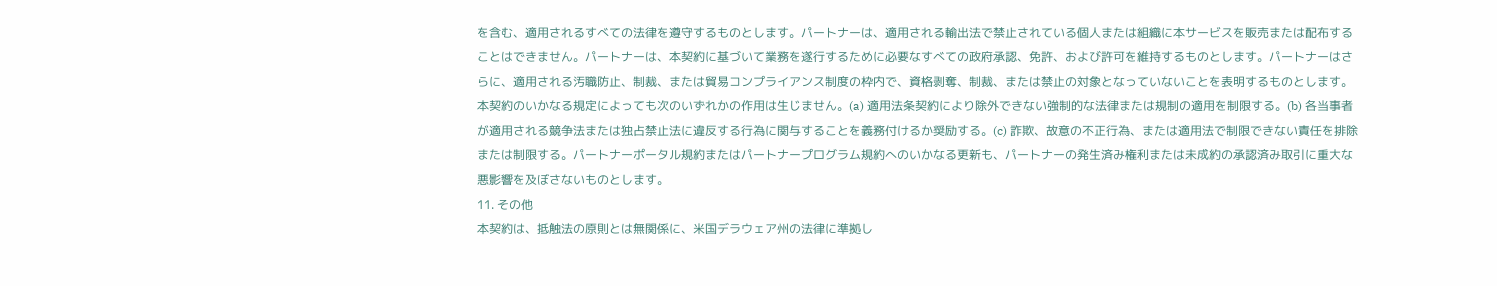を含む、適用されるすべての法律を遵守するものとします。パートナーは、適用される輸出法で禁止されている個人または組織に本サービスを販売または配布することはできません。パートナーは、本契約に基づいて業務を遂行するために必要なすべての政府承認、免許、および許可を維持するものとします。パートナーはさらに、適用される汚職防止、制裁、または貿易コンプライアンス制度の枠内で、資格剥奪、制裁、または禁止の対象となっていないことを表明するものとします。本契約のいかなる規定によっても次のいずれかの作用は生じません。(a) 適用法条契約により除外できない強制的な法律または規制の適用を制限する。(b) 各当事者が適用される競争法または独占禁止法に違反する行為に関与することを義務付けるか奨励する。(c) 詐欺、故意の不正行為、または適用法で制限できない責任を排除または制限する。パートナーポータル規約またはパートナープログラム規約へのいかなる更新も、パートナーの発生済み権利または未成約の承認済み取引に重大な悪影響を及ぼさないものとします。
11. その他
本契約は、抵触法の原則とは無関係に、米国デラウェア州の法律に準拠し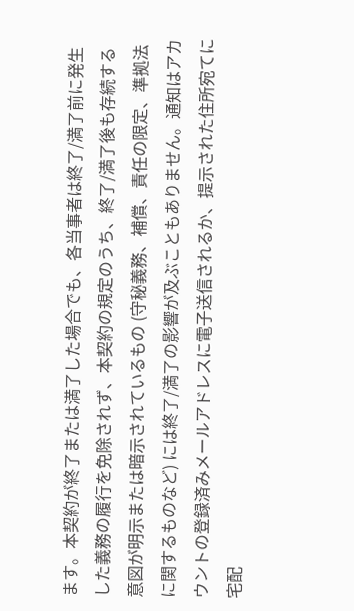ます。本契約が終了または満了した場合でも、各当事者は終了/満了前に発生した義務の履行を免除されず、本契約の規定のうち、終了/満了後も存続する意図が明示または暗示されているもの (守秘義務、補償、責任の限定、準拠法に関するものなど) には終了/満了の影響が及ぶこともありません。通知はアカウントの登録済みメールアドレスに電子送信されるか、提示された住所宛てに宅配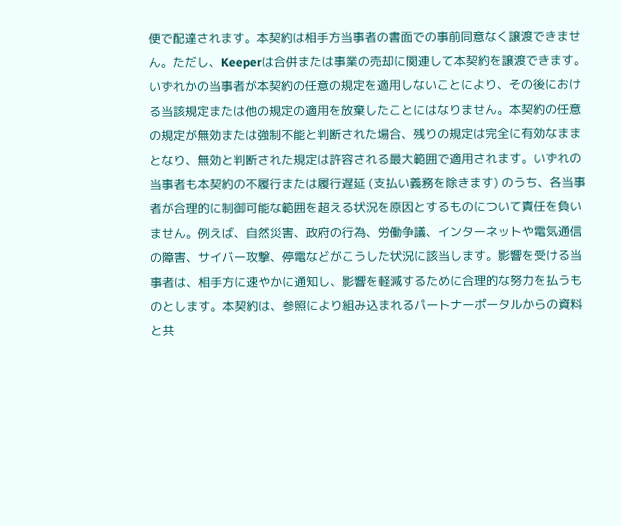便で配達されます。本契約は相手方当事者の書面での事前同意なく譲渡できません。ただし、Keeperは合併または事業の売却に関連して本契約を譲渡できます。いずれかの当事者が本契約の任意の規定を適用しないことにより、その後における当該規定または他の規定の適用を放棄したことにはなりません。本契約の任意の規定が無効または強制不能と判断された場合、残りの規定は完全に有効なままとなり、無効と判断された規定は許容される最大範囲で適用されます。いずれの当事者も本契約の不履行または履行遅延 (支払い義務を除きます) のうち、各当事者が合理的に制御可能な範囲を超える状況を原因とするものについて責任を負いません。例えば、自然災害、政府の行為、労働争議、インターネットや電気通信の障害、サイバー攻撃、停電などがこうした状況に該当します。影響を受ける当事者は、相手方に速やかに通知し、影響を軽減するために合理的な努力を払うものとします。本契約は、参照により組み込まれるパートナーポータルからの資料と共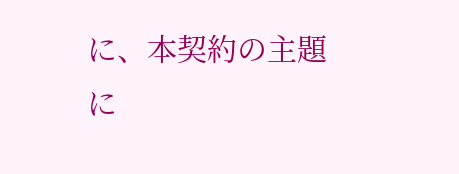に、本契約の主題に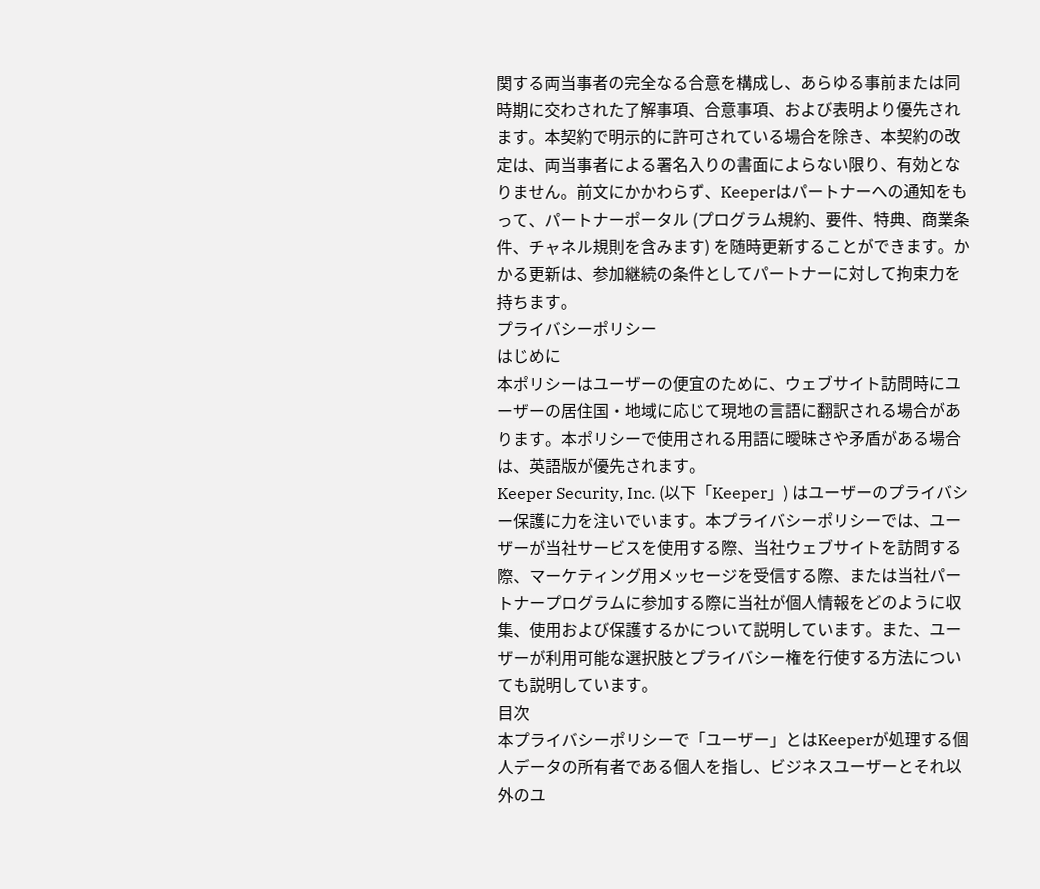関する両当事者の完全なる合意を構成し、あらゆる事前または同時期に交わされた了解事項、合意事項、および表明より優先されます。本契約で明示的に許可されている場合を除き、本契約の改定は、両当事者による署名入りの書面によらない限り、有効となりません。前文にかかわらず、Keeperはパートナーへの通知をもって、パートナーポータル (プログラム規約、要件、特典、商業条件、チャネル規則を含みます) を随時更新することができます。かかる更新は、参加継続の条件としてパートナーに対して拘束力を持ちます。
プライバシーポリシー
はじめに
本ポリシーはユーザーの便宜のために、ウェブサイト訪問時にユーザーの居住国・地域に応じて現地の言語に翻訳される場合があります。本ポリシーで使用される用語に曖昧さや矛盾がある場合は、英語版が優先されます。
Keeper Security, Inc. (以下「Keeper」) はユーザーのプライバシー保護に力を注いでいます。本プライバシーポリシーでは、ユーザーが当社サービスを使用する際、当社ウェブサイトを訪問する際、マーケティング用メッセージを受信する際、または当社パートナープログラムに参加する際に当社が個人情報をどのように収集、使用および保護するかについて説明しています。また、ユーザーが利用可能な選択肢とプライバシー権を行使する方法についても説明しています。
目次
本プライバシーポリシーで「ユーザー」とはKeeperが処理する個人データの所有者である個人を指し、ビジネスユーザーとそれ以外のユ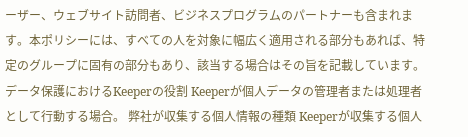ーザー、ウェブサイト訪問者、ビジネスプログラムのパートナーも含まれます。本ポリシーには、すべての人を対象に幅広く適用される部分もあれば、特定のグループに固有の部分もあり、該当する場合はその旨を記載しています。
データ保護におけるKeeperの役割 Keeperが個人データの管理者または処理者として行動する場合。 弊社が収集する個人情報の種類 Keeperが収集する個人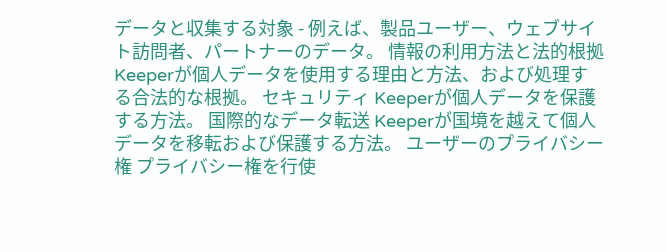データと収集する対象 - 例えば、製品ユーザー、ウェブサイト訪問者、パートナーのデータ。 情報の利用方法と法的根拠 Keeperが個人データを使用する理由と方法、および処理する合法的な根拠。 セキュリティ Keeperが個人データを保護する方法。 国際的なデータ転送 Keeperが国境を越えて個人データを移転および保護する方法。 ユーザーのプライバシー権 プライバシー権を行使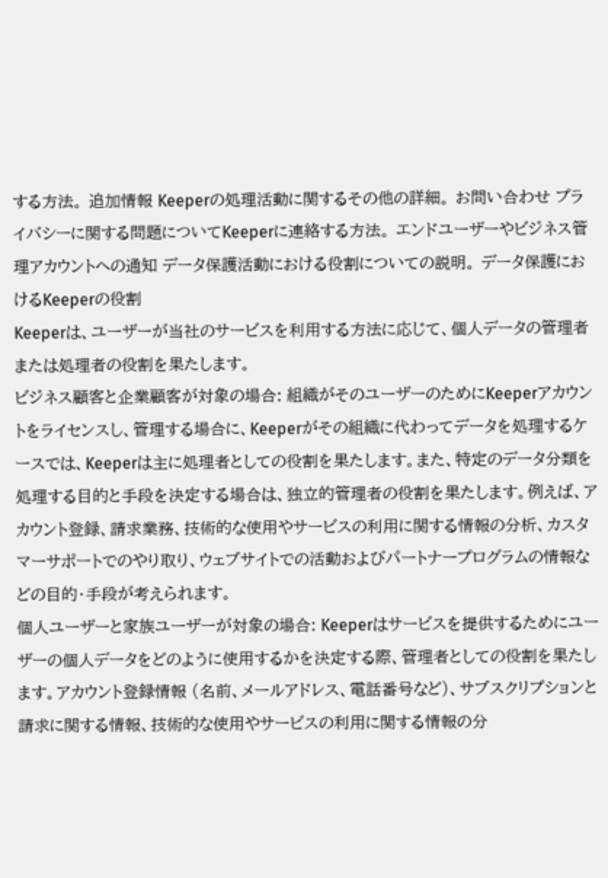する方法。 追加情報 Keeperの処理活動に関するその他の詳細。 お問い合わせ プライバシーに関する問題についてKeeperに連絡する方法。 エンドユーザーやビジネス管理アカウントへの通知 データ保護活動における役割についての説明。 データ保護におけるKeeperの役割
Keeperは、ユーザーが当社のサービスを利用する方法に応じて、個人データの管理者または処理者の役割を果たします。
ビジネス顧客と企業顧客が対象の場合: 組織がそのユーザーのためにKeeperアカウントをライセンスし、管理する場合に、Keeperがその組織に代わってデータを処理するケースでは、Keeperは主に処理者としての役割を果たします。また、特定のデータ分類を処理する目的と手段を決定する場合は、独立的管理者の役割を果たします。例えば、アカウント登録、請求業務、技術的な使用やサービスの利用に関する情報の分析、カスタマーサポートでのやり取り、ウェブサイトでの活動およびパートナープログラムの情報などの目的・手段が考えられます。
個人ユーザーと家族ユーザーが対象の場合: Keeperはサービスを提供するためにユーザーの個人データをどのように使用するかを決定する際、管理者としての役割を果たします。アカウント登録情報 (名前、メールアドレス、電話番号など)、サブスクリプションと請求に関する情報、技術的な使用やサービスの利用に関する情報の分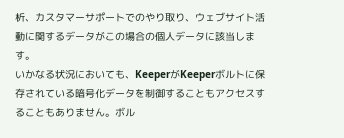析、カスタマーサポートでのやり取り、ウェブサイト活動に関するデータがこの場合の個人データに該当します。
いかなる状況においても、KeeperがKeeperボルトに保存されている暗号化データを制御することもアクセスすることもありません。ボル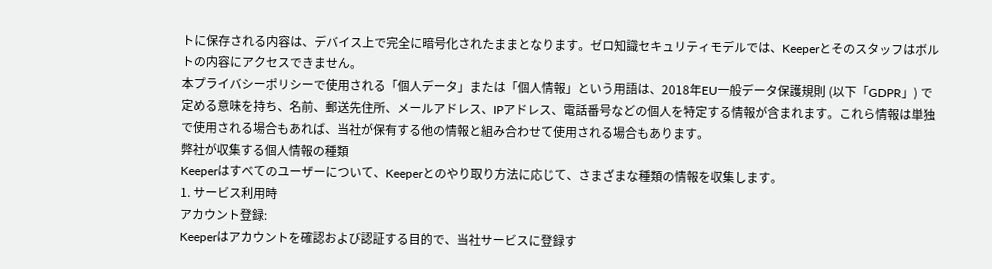トに保存される内容は、デバイス上で完全に暗号化されたままとなります。ゼロ知識セキュリティモデルでは、Keeperとそのスタッフはボルトの内容にアクセスできません。
本プライバシーポリシーで使用される「個人データ」または「個人情報」という用語は、2018年EU一般データ保護規則 (以下「GDPR」) で定める意味を持ち、名前、郵送先住所、メールアドレス、IPアドレス、電話番号などの個人を特定する情報が含まれます。これら情報は単独で使用される場合もあれば、当社が保有する他の情報と組み合わせて使用される場合もあります。
弊社が収集する個人情報の種類
Keeperはすべてのユーザーについて、Keeperとのやり取り方法に応じて、さまざまな種類の情報を収集します。
1. サービス利用時
アカウント登録:
Keeperはアカウントを確認および認証する目的で、当社サービスに登録す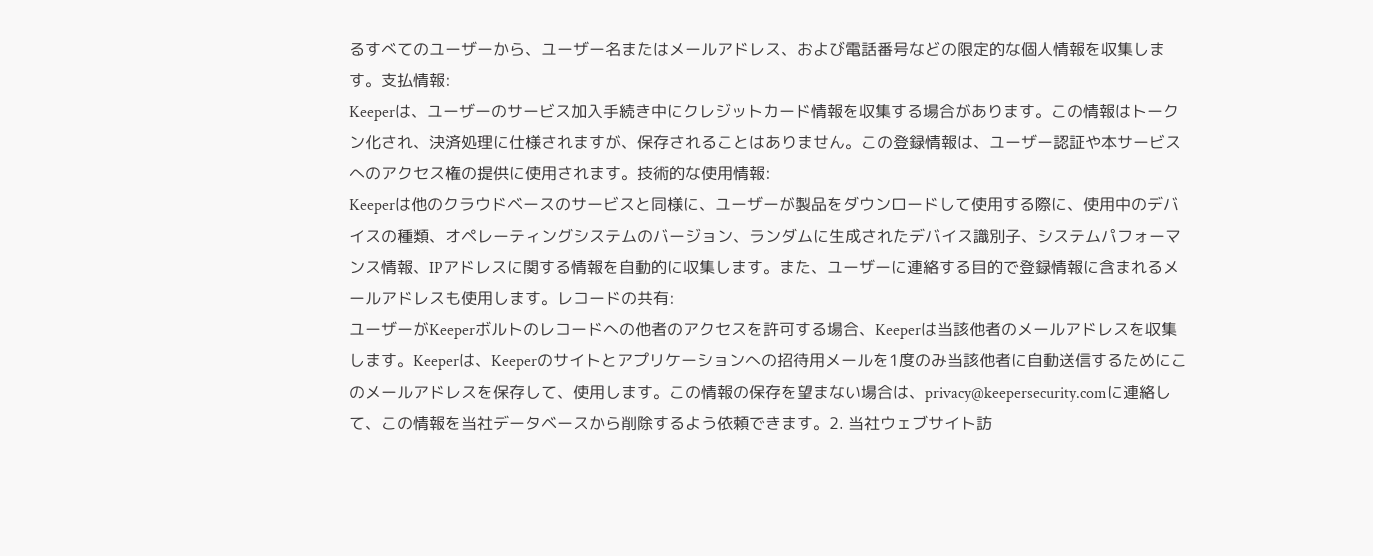るすべてのユーザーから、ユーザー名またはメールアドレス、および電話番号などの限定的な個人情報を収集します。支払情報:
Keeperは、ユーザーのサービス加入手続き中にクレジットカード情報を収集する場合があります。この情報はトークン化され、決済処理に仕様されますが、保存されることはありません。この登録情報は、ユーザー認証や本サービスへのアクセス権の提供に使用されます。技術的な使用情報:
Keeperは他のクラウドベースのサービスと同様に、ユーザーが製品をダウンロードして使用する際に、使用中のデバイスの種類、オペレーティングシステムのバージョン、ランダムに生成されたデバイス識別子、システムパフォーマンス情報、IPアドレスに関する情報を自動的に収集します。また、ユーザーに連絡する目的で登録情報に含まれるメールアドレスも使用します。レコードの共有:
ユーザーがKeeperボルトのレコードへの他者のアクセスを許可する場合、Keeperは当該他者のメールアドレスを収集します。Keeperは、Keeperのサイトとアプリケーションへの招待用メールを1度のみ当該他者に自動送信するためにこのメールアドレスを保存して、使用します。この情報の保存を望まない場合は、privacy@keepersecurity.comに連絡して、この情報を当社データベースから削除するよう依頼できます。2. 当社ウェブサイト訪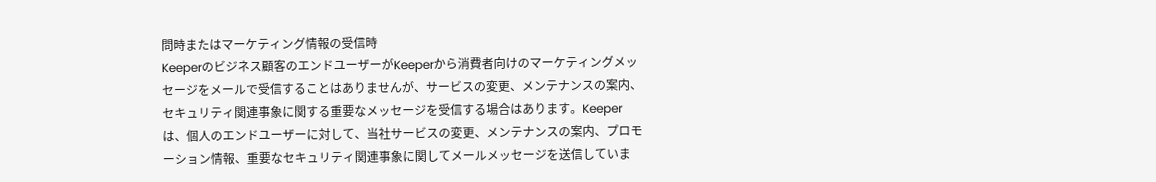問時またはマーケティング情報の受信時
Keeperのビジネス顧客のエンドユーザーがKeeperから消費者向けのマーケティングメッセージをメールで受信することはありませんが、サービスの変更、メンテナンスの案内、セキュリティ関連事象に関する重要なメッセージを受信する場合はあります。Keeperは、個人のエンドユーザーに対して、当社サービスの変更、メンテナンスの案内、プロモーション情報、重要なセキュリティ関連事象に関してメールメッセージを送信していま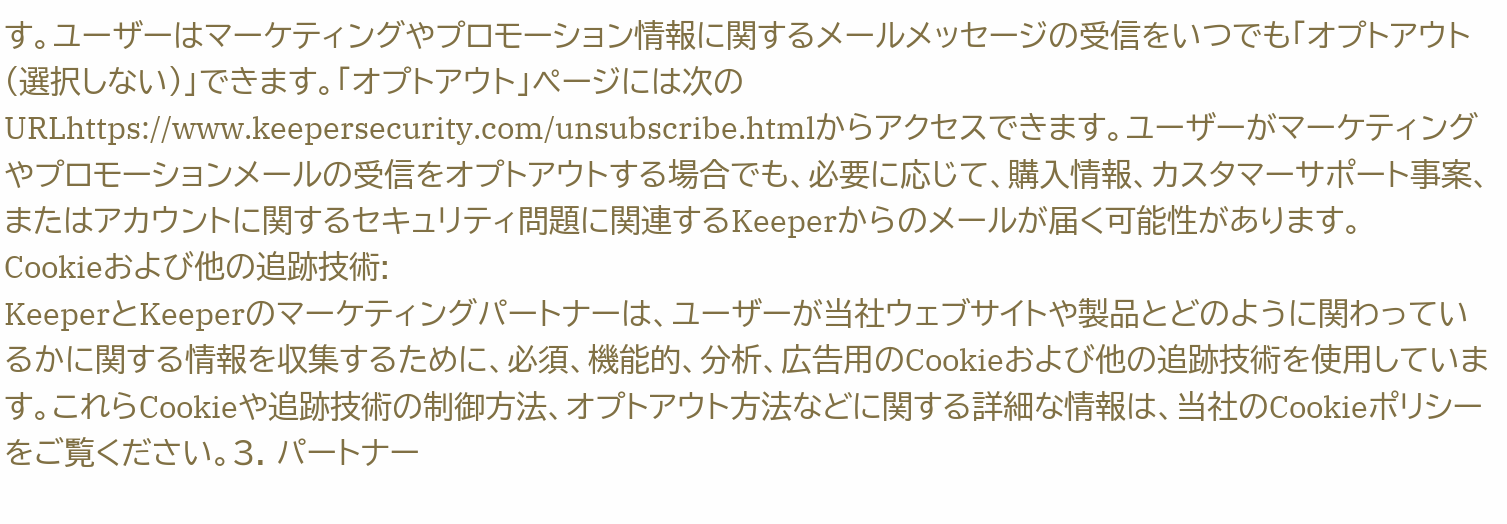す。ユーザーはマーケティングやプロモーション情報に関するメールメッセージの受信をいつでも「オプトアウト (選択しない)」できます。「オプトアウト」ページには次のURLhttps://www.keepersecurity.com/unsubscribe.htmlからアクセスできます。ユーザーがマーケティングやプロモーションメールの受信をオプトアウトする場合でも、必要に応じて、購入情報、カスタマーサポート事案、またはアカウントに関するセキュリティ問題に関連するKeeperからのメールが届く可能性があります。
Cookieおよび他の追跡技術:
KeeperとKeeperのマーケティングパートナーは、ユーザーが当社ウェブサイトや製品とどのように関わっているかに関する情報を収集するために、必須、機能的、分析、広告用のCookieおよび他の追跡技術を使用しています。これらCookieや追跡技術の制御方法、オプトアウト方法などに関する詳細な情報は、当社のCookieポリシーをご覧ください。3. パートナー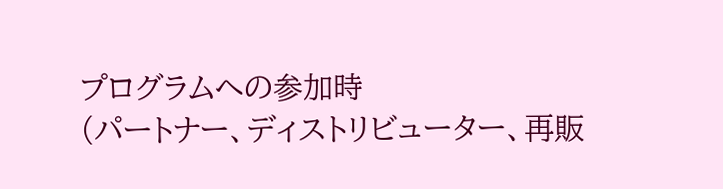プログラムへの参加時
(パートナー、ディストリビューター、再販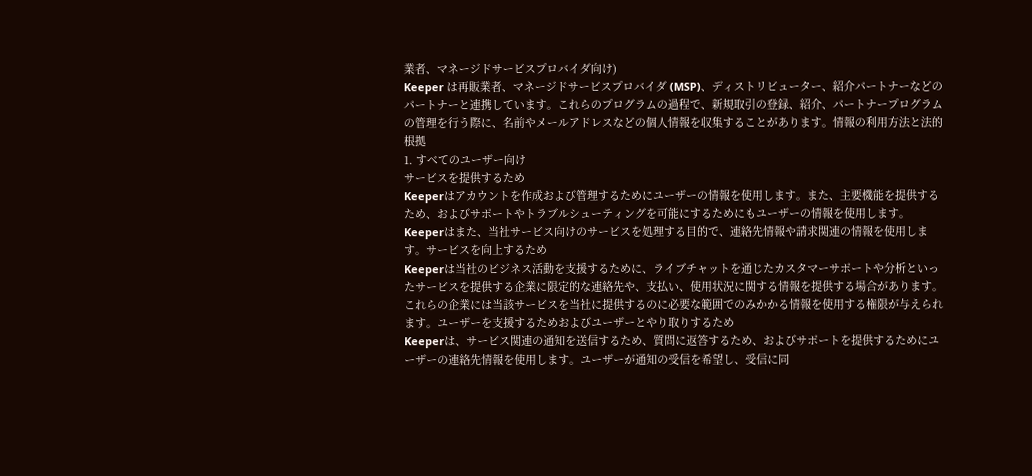業者、マネージドサービスプロバイダ向け)
Keeper は再販業者、マネージドサービスプロバイダ (MSP)、ディストリビューター、紹介パートナーなどのパートナーと連携しています。これらのプログラムの過程で、新規取引の登録、紹介、パートナープログラムの管理を行う際に、名前やメールアドレスなどの個人情報を収集することがあります。情報の利用方法と法的根拠
1. すべてのユーザー向け
サービスを提供するため
Keeperはアカウントを作成および管理するためにユーザーの情報を使用します。また、主要機能を提供するため、およびサポートやトラブルシューティングを可能にするためにもユーザーの情報を使用します。Keeperはまた、当社サービス向けのサービスを処理する目的で、連絡先情報や請求関連の情報を使用します。サービスを向上するため
Keeperは当社のビジネス活動を支援するために、ライブチャットを通じたカスタマーサポートや分析といったサービスを提供する企業に限定的な連絡先や、支払い、使用状況に関する情報を提供する場合があります。これらの企業には当該サービスを当社に提供するのに必要な範囲でのみかかる情報を使用する権限が与えられます。ユーザーを支援するためおよびユーザーとやり取りするため
Keeperは、サービス関連の通知を送信するため、質問に返答するため、およびサポートを提供するためにユーザーの連絡先情報を使用します。ユーザーが通知の受信を希望し、受信に同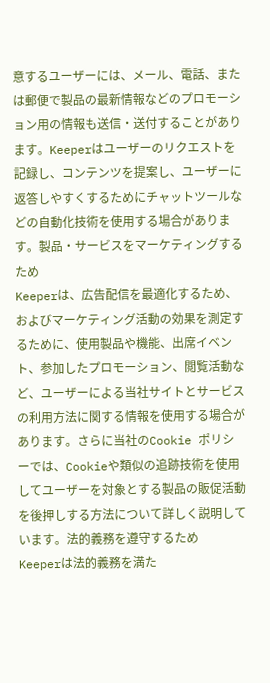意するユーザーには、メール、電話、または郵便で製品の最新情報などのプロモーション用の情報も送信・送付することがあります。Keeperはユーザーのリクエストを記録し、コンテンツを提案し、ユーザーに返答しやすくするためにチャットツールなどの自動化技術を使用する場合があります。製品・サービスをマーケティングするため
Keeperは、広告配信を最適化するため、およびマーケティング活動の効果を測定するために、使用製品や機能、出席イベント、参加したプロモーション、閲覧活動など、ユーザーによる当社サイトとサービスの利用方法に関する情報を使用する場合があります。さらに当社のCookie ポリシーでは、Cookieや類似の追跡技術を使用してユーザーを対象とする製品の販促活動を後押しする方法について詳しく説明しています。法的義務を遵守するため
Keeperは法的義務を満た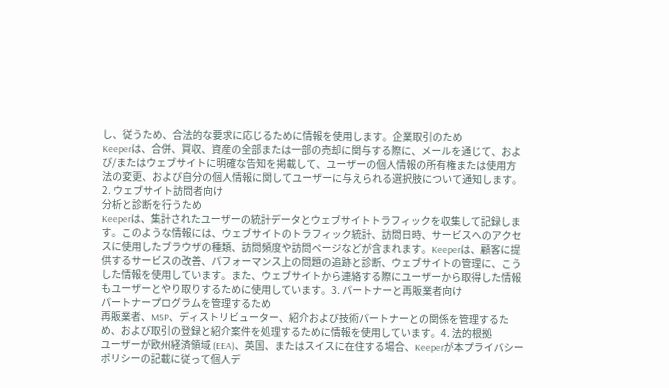し、従うため、合法的な要求に応じるために情報を使用します。企業取引のため
Keeperは、合併、買収、資産の全部または一部の売却に関与する際に、メールを通じて、および/またはウェブサイトに明確な告知を掲載して、ユーザーの個人情報の所有権または使用方法の変更、および自分の個人情報に関してユーザーに与えられる選択肢について通知します。2. ウェブサイト訪問者向け
分析と診断を行うため
Keeperは、集計されたユーザーの統計データとウェブサイトトラフィックを収集して記録します。このような情報には、ウェブサイトのトラフィック統計、訪問日時、サービスへのアクセスに使用したブラウザの種類、訪問頻度や訪問ページなどが含まれます。Keeperは、顧客に提供するサービスの改善、パフォーマンス上の問題の追跡と診断、ウェブサイトの管理に、こうした情報を使用しています。また、ウェブサイトから連絡する際にユーザーから取得した情報もユーザーとやり取りするために使用しています。3. パートナーと再販業者向け
パートナープログラムを管理するため
再販業者、MSP、ディストリビューター、紹介および技術パートナーとの関係を管理するため、および取引の登録と紹介案件を処理するために情報を使用しています。4. 法的根拠
ユーザーが欧州経済領域 (EEA)、英国、またはスイスに在住する場合、Keeperが本プライバシーポリシーの記載に従って個人デ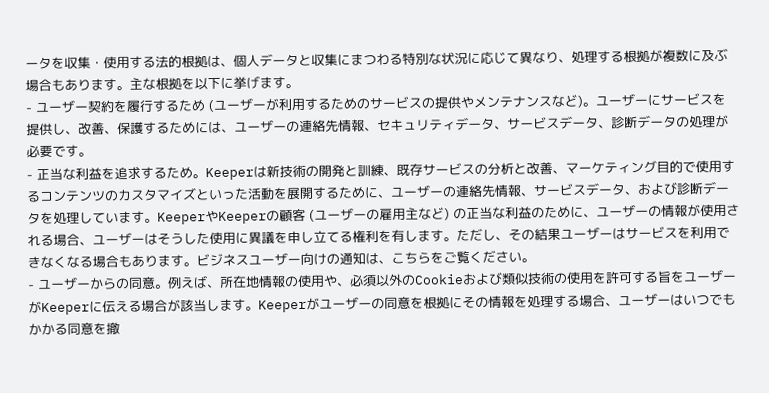ータを収集・使用する法的根拠は、個人データと収集にまつわる特別な状況に応じて異なり、処理する根拠が複数に及ぶ場合もあります。主な根拠を以下に挙げます。
- ユーザー契約を履行するため (ユーザーが利用するためのサービスの提供やメンテナンスなど)。ユーザーにサービスを提供し、改善、保護するためには、ユーザーの連絡先情報、セキュリティデータ、サービスデータ、診断データの処理が必要です。
- 正当な利益を追求するため。Keeperは新技術の開発と訓練、既存サービスの分析と改善、マーケティング目的で使用するコンテンツのカスタマイズといった活動を展開するために、ユーザーの連絡先情報、サービスデータ、および診断データを処理しています。KeeperやKeeperの顧客 (ユーザーの雇用主など) の正当な利益のために、ユーザーの情報が使用される場合、ユーザーはそうした使用に異議を申し立てる権利を有します。ただし、その結果ユーザーはサービスを利用できなくなる場合もあります。ビジネスユーザー向けの通知は、こちらをご覧ください。
- ユーザーからの同意。例えば、所在地情報の使用や、必須以外のCookieおよび類似技術の使用を許可する旨をユーザーがKeeperに伝える場合が該当します。Keeperがユーザーの同意を根拠にその情報を処理する場合、ユーザーはいつでもかかる同意を撤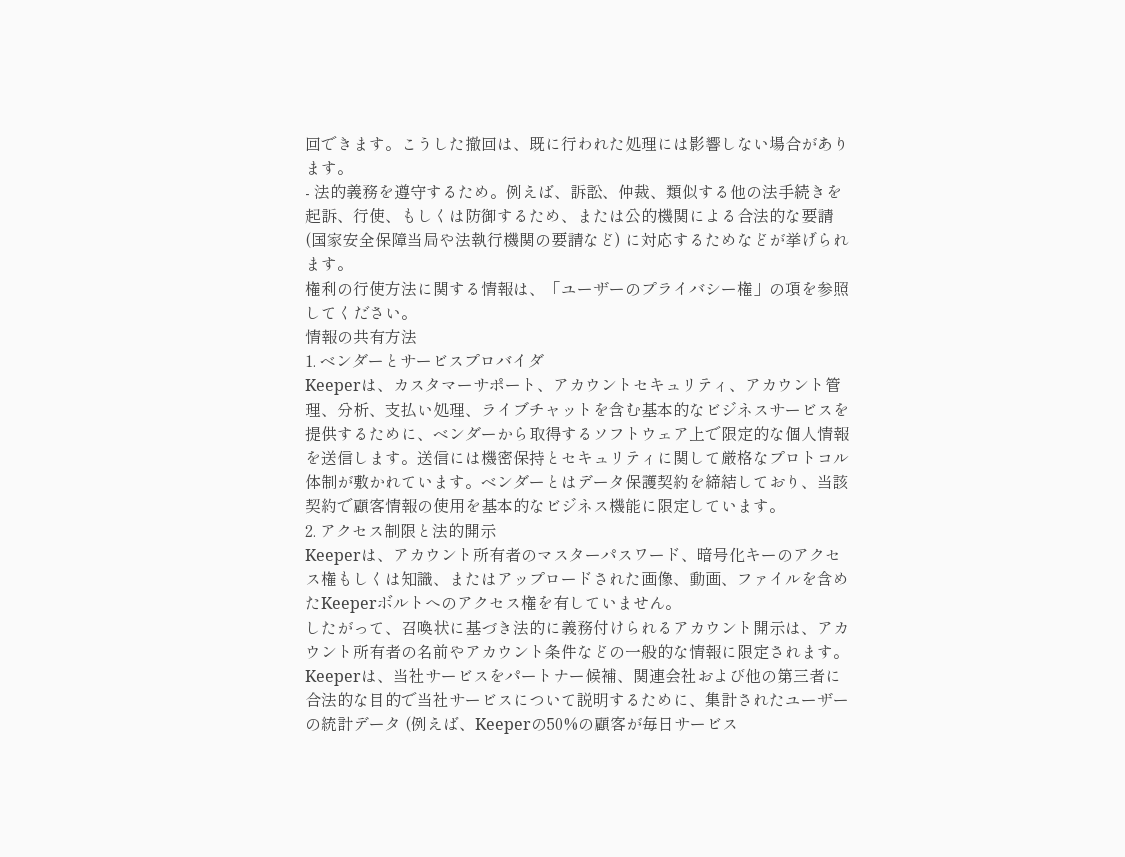回できます。こうした撤回は、既に行われた処理には影響しない場合があります。
- 法的義務を遵守するため。例えば、訴訟、仲裁、類似する他の法手続きを起訴、行使、もしくは防御するため、または公的機関による合法的な要請 (国家安全保障当局や法執行機関の要請など) に対応するためなどが挙げられます。
権利の行使方法に関する情報は、「ユーザーのプライバシー権」の項を参照してください。
情報の共有方法
1. ベンダーとサービスプロバイダ
Keeperは、カスタマーサポート、アカウントセキュリティ、アカウント管理、分析、支払い処理、ライブチャットを含む基本的なビジネスサービスを提供するために、ベンダーから取得するソフトウェア上で限定的な個人情報を送信します。送信には機密保持とセキュリティに関して厳格なプロトコル体制が敷かれています。ベンダーとはデータ保護契約を締結しており、当該契約で顧客情報の使用を基本的なビジネス機能に限定しています。
2. アクセス制限と法的開示
Keeperは、アカウント所有者のマスターパスワード、暗号化キーのアクセス権もしくは知識、またはアップロードされた画像、動画、ファイルを含めたKeeperボルトへのアクセス権を有していません。
したがって、召喚状に基づき法的に義務付けられるアカウント開示は、アカウント所有者の名前やアカウント条件などの一般的な情報に限定されます。Keeperは、当社サービスをパートナー候補、関連会社および他の第三者に合法的な目的で当社サービスについて説明するために、集計されたユーザーの統計データ (例えば、Keeperの50%の顧客が毎日サービス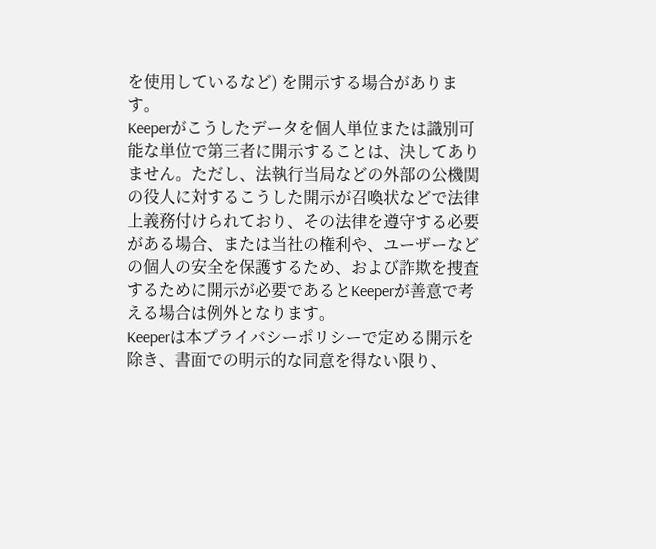を使用しているなど) を開示する場合があります。
Keeperがこうしたデータを個人単位または識別可能な単位で第三者に開示することは、決してありません。ただし、法執行当局などの外部の公機関の役人に対するこうした開示が召喚状などで法律上義務付けられており、その法律を遵守する必要がある場合、または当社の権利や、ユーザーなどの個人の安全を保護するため、および詐欺を捜査するために開示が必要であるとKeeperが善意で考える場合は例外となります。
Keeperは本プライバシーポリシーで定める開示を除き、書面での明示的な同意を得ない限り、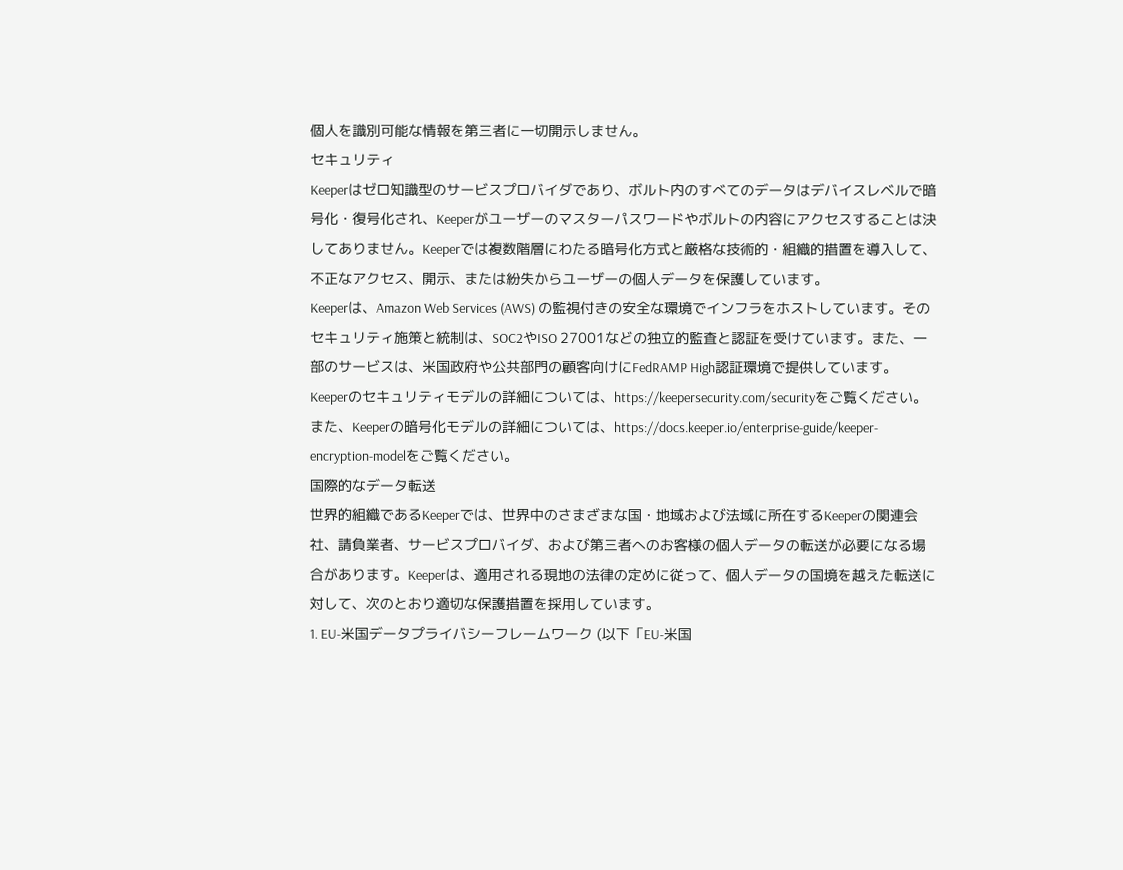個人を識別可能な情報を第三者に一切開示しません。
セキュリティ
Keeperはゼロ知識型のサービスプロバイダであり、ボルト内のすべてのデータはデバイスレベルで暗号化・復号化され、Keeperがユーザーのマスターパスワードやボルトの内容にアクセスすることは決してありません。Keeperでは複数階層にわたる暗号化方式と厳格な技術的・組織的措置を導入して、不正なアクセス、開示、または紛失からユーザーの個人データを保護しています。
Keeperは、Amazon Web Services (AWS) の監視付きの安全な環境でインフラをホストしています。そのセキュリティ施策と統制は、SOC2やISO 27001などの独立的監査と認証を受けています。また、一部のサービスは、米国政府や公共部門の顧客向けにFedRAMP High認証環境で提供しています。
Keeperのセキュリティモデルの詳細については、https://keepersecurity.com/securityをご覧ください。また、Keeperの暗号化モデルの詳細については、https://docs.keeper.io/enterprise-guide/keeper-encryption-modelをご覧ください。
国際的なデータ転送
世界的組織であるKeeperでは、世界中のさまざまな国・地域および法域に所在するKeeperの関連会社、請負業者、サービスプロバイダ、および第三者へのお客様の個人データの転送が必要になる場合があります。Keeperは、適用される現地の法律の定めに従って、個人データの国境を越えた転送に対して、次のとおり適切な保護措置を採用しています。
1. EU-米国データプライバシーフレームワーク (以下「EU-米国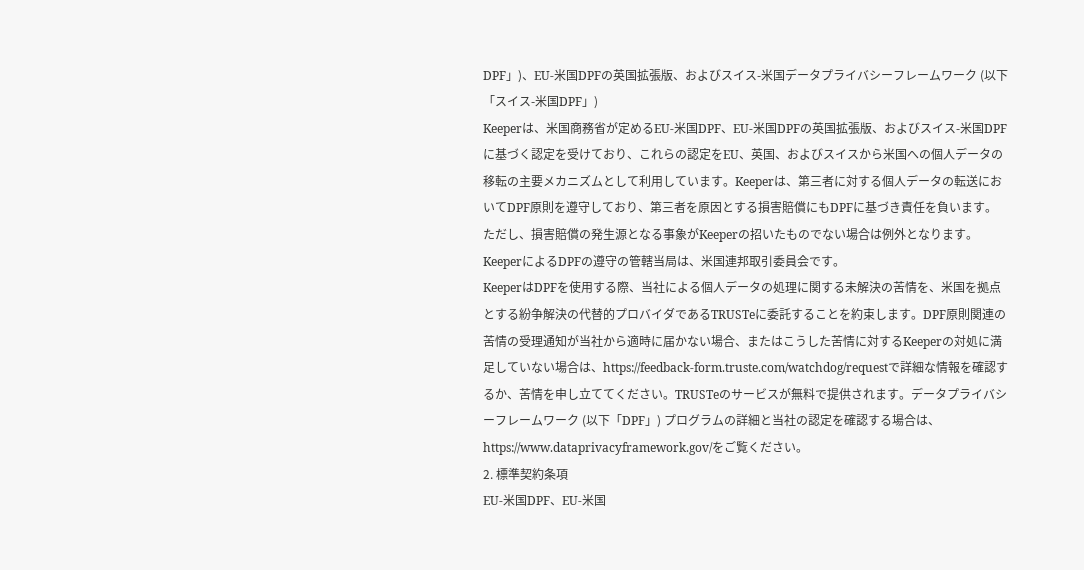DPF」)、EU-米国DPFの英国拡張版、およびスイス-米国データプライバシーフレームワーク (以下「スイス-米国DPF」)
Keeperは、米国商務省が定めるEU-米国DPF、EU-米国DPFの英国拡張版、およびスイス-米国DPFに基づく認定を受けており、これらの認定をEU、英国、およびスイスから米国への個人データの移転の主要メカニズムとして利用しています。Keeperは、第三者に対する個人データの転送においてDPF原則を遵守しており、第三者を原因とする損害賠償にもDPFに基づき責任を負います。ただし、損害賠償の発生源となる事象がKeeperの招いたものでない場合は例外となります。KeeperによるDPFの遵守の管轄当局は、米国連邦取引委員会です。
KeeperはDPFを使用する際、当社による個人データの処理に関する未解決の苦情を、米国を拠点とする紛争解決の代替的プロバイダであるTRUSTeに委託することを約束します。DPF原則関連の苦情の受理通知が当社から適時に届かない場合、またはこうした苦情に対するKeeperの対処に満足していない場合は、https://feedback-form.truste.com/watchdog/requestで詳細な情報を確認するか、苦情を申し立ててください。TRUSTeのサービスが無料で提供されます。データプライバシーフレームワーク (以下「DPF」) プログラムの詳細と当社の認定を確認する場合は、https://www.dataprivacyframework.gov/をご覧ください。
2. 標準契約条項
EU-米国DPF、EU-米国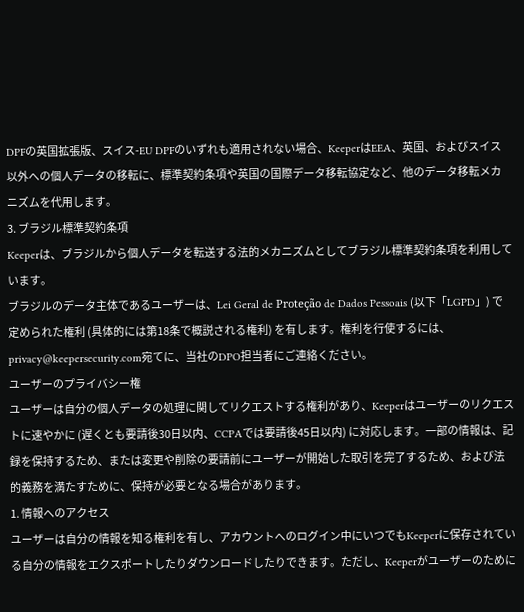DPFの英国拡張版、スイス-EU DPFのいずれも適用されない場合、KeeperはEEA、英国、およびスイス以外への個人データの移転に、標準契約条項や英国の国際データ移転協定など、他のデータ移転メカニズムを代用します。
3. ブラジル標準契約条項
Keeperは、ブラジルから個人データを転送する法的メカニズムとしてブラジル標準契約条項を利用しています。
ブラジルのデータ主体であるユーザーは、Lei Geral de Proteção de Dados Pessoais (以下「LGPD」) で定められた権利 (具体的には第18条で概説される権利) を有します。権利を行使するには、privacy@keepersecurity.com宛てに、当社のDPO担当者にご連絡ください。
ユーザーのプライバシー権
ユーザーは自分の個人データの処理に関してリクエストする権利があり、Keeperはユーザーのリクエストに速やかに (遅くとも要請後30日以内、CCPAでは要請後45日以内) に対応します。一部の情報は、記録を保持するため、または変更や削除の要請前にユーザーが開始した取引を完了するため、および法的義務を満たすために、保持が必要となる場合があります。
1. 情報へのアクセス
ユーザーは自分の情報を知る権利を有し、アカウントへのログイン中にいつでもKeeperに保存されている自分の情報をエクスポートしたりダウンロードしたりできます。ただし、Keeperがユーザーのために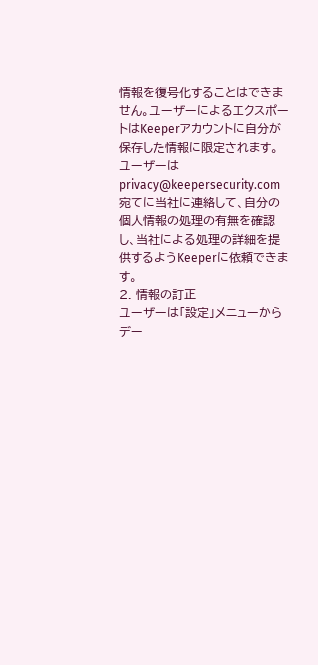情報を復号化することはできません。ユーザーによるエクスポートはKeeperアカウントに自分が保存した情報に限定されます。
ユーザーはprivacy@keepersecurity.com宛てに当社に連絡して、自分の個人情報の処理の有無を確認し、当社による処理の詳細を提供するようKeeperに依頼できます。
2. 情報の訂正
ユーザーは「設定」メニューからデー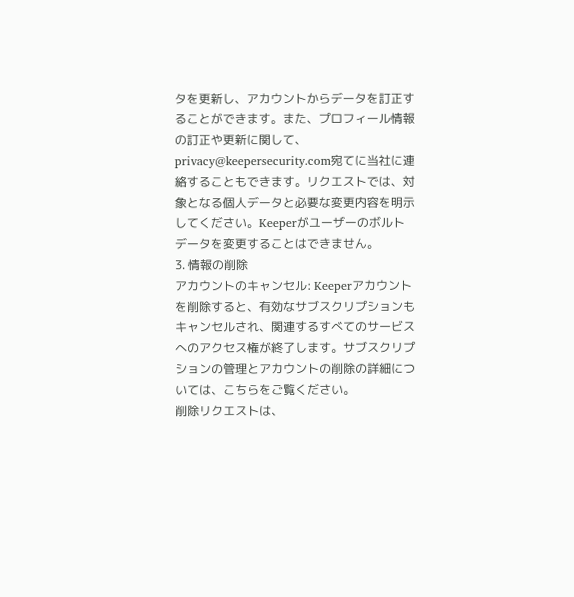タを更新し、アカウントからデータを訂正することができます。また、プロフィール情報の訂正や更新に関して、privacy@keepersecurity.com宛てに当社に連絡することもできます。リクエストでは、対象となる個人データと必要な変更内容を明示してください。Keeperがユーザーのボルトデータを変更することはできません。
3. 情報の削除
アカウントのキャンセル: Keeperアカウントを削除すると、有効なサブスクリプションもキャンセルされ、関連するすべてのサービスへのアクセス権が終了します。サブスクリプションの管理とアカウントの削除の詳細については、こちらをご覧ください。
削除リクエストは、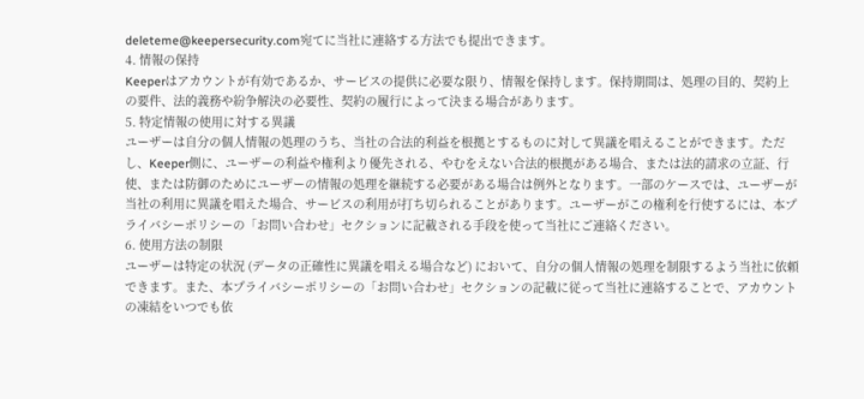deleteme@keepersecurity.com宛てに当社に連絡する方法でも提出できます。
4. 情報の保持
Keeperはアカウントが有効であるか、サービスの提供に必要な限り、情報を保持します。保持期間は、処理の目的、契約上の要件、法的義務や紛争解決の必要性、契約の履行によって決まる場合があります。
5. 特定情報の使用に対する異議
ユーザーは自分の個人情報の処理のうち、当社の合法的利益を根拠とするものに対して異議を唱えることができます。ただし、Keeper側に、ユーザーの利益や権利より優先される、やむをえない合法的根拠がある場合、または法的請求の立証、行使、または防御のためにユーザーの情報の処理を継続する必要がある場合は例外となります。一部のケースでは、ユーザーが当社の利用に異議を唱えた場合、サービスの利用が打ち切られることがあります。ユーザーがこの権利を行使するには、本プライバシーポリシーの「お問い合わせ」セクションに記載される手段を使って当社にご連絡ください。
6. 使用方法の制限
ユーザーは特定の状況 (データの正確性に異議を唱える場合など) において、自分の個人情報の処理を制限するよう当社に依頼できます。また、本プライバシーポリシーの「お問い合わせ」セクションの記載に従って当社に連絡することで、アカウントの凍結をいつでも依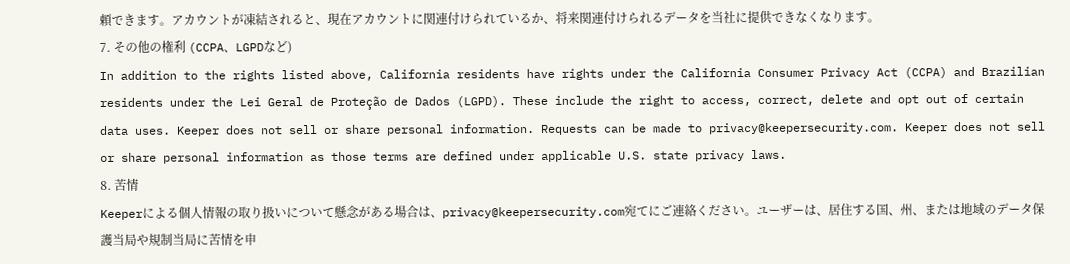頼できます。アカウントが凍結されると、現在アカウントに関連付けられているか、将来関連付けられるデータを当社に提供できなくなります。
7. その他の権利 (CCPA、LGPDなど)
In addition to the rights listed above, California residents have rights under the California Consumer Privacy Act (CCPA) and Brazilian residents under the Lei Geral de Proteção de Dados (LGPD). These include the right to access, correct, delete and opt out of certain data uses. Keeper does not sell or share personal information. Requests can be made to privacy@keepersecurity.com. Keeper does not sell or share personal information as those terms are defined under applicable U.S. state privacy laws.
8. 苦情
Keeperによる個人情報の取り扱いについて懸念がある場合は、privacy@keepersecurity.com宛てにご連絡ください。ユーザーは、居住する国、州、または地域のデータ保護当局や規制当局に苦情を申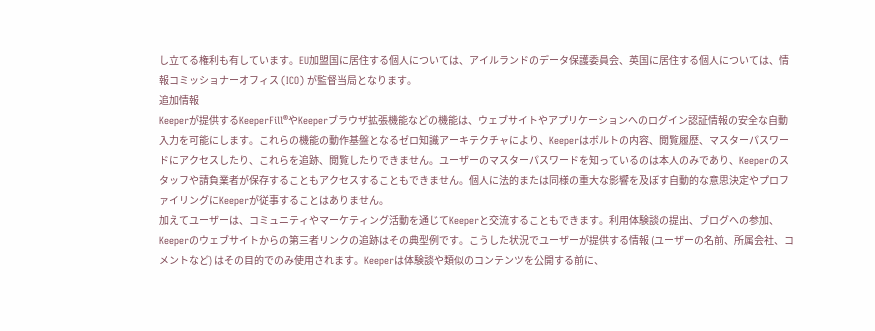し立てる権利も有しています。EU加盟国に居住する個人については、アイルランドのデータ保護委員会、英国に居住する個人については、情報コミッショナーオフィス (ICO) が監督当局となります。
追加情報
Keeperが提供するKeeperFill®やKeeperブラウザ拡張機能などの機能は、ウェブサイトやアプリケーションへのログイン認証情報の安全な自動入力を可能にします。これらの機能の動作基盤となるゼロ知識アーキテクチャにより、Keeperはボルトの内容、閲覧履歴、マスターパスワードにアクセスしたり、これらを追跡、閲覧したりできません。ユーザーのマスターパスワードを知っているのは本人のみであり、Keeperのスタッフや請負業者が保存することもアクセスすることもできません。個人に法的または同様の重大な影響を及ぼす自動的な意思決定やプロファイリングにKeeperが従事することはありません。
加えてユーザーは、コミュニティやマーケティング活動を通じてKeeperと交流することもできます。利用体験談の提出、ブログへの参加、Keeperのウェブサイトからの第三者リンクの追跡はその典型例です。こうした状況でユーザーが提供する情報 (ユーザーの名前、所属会社、コメントなど) はその目的でのみ使用されます。Keeperは体験談や類似のコンテンツを公開する前に、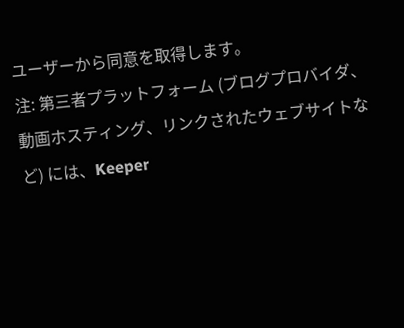ユーザーから同意を取得します。
注: 第三者プラットフォーム (ブログプロバイダ、動画ホスティング、リンクされたウェブサイトなど) には、Keeper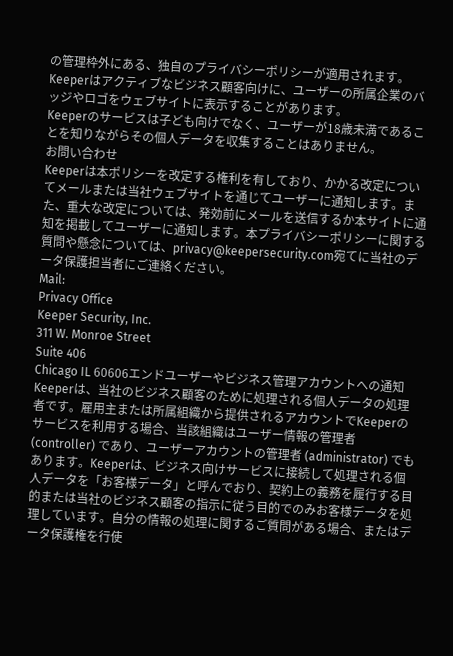の管理枠外にある、独自のプライバシーポリシーが適用されます。Keeperはアクティブなビジネス顧客向けに、ユーザーの所属企業のバッジやロゴをウェブサイトに表示することがあります。
Keeperのサービスは子ども向けでなく、ユーザーが18歳未満であることを知りながらその個人データを収集することはありません。
お問い合わせ
Keeperは本ポリシーを改定する権利を有しており、かかる改定についてメールまたは当社ウェブサイトを通じてユーザーに通知します。また、重大な改定については、発効前にメールを送信するか本サイトに通知を掲載してユーザーに通知します。本プライバシーポリシーに関する質問や懸念については、privacy@keepersecurity.com宛てに当社のデータ保護担当者にご連絡ください。
Mail:
Privacy Office
Keeper Security, Inc.
311 W. Monroe Street
Suite 406
Chicago IL 60606エンドユーザーやビジネス管理アカウントへの通知
Keeperは、当社のビジネス顧客のために処理される個人データの処理者です。雇用主または所属組織から提供されるアカウントでKeeperのサービスを利用する場合、当該組織はユーザー情報の管理者 (controller) であり、ユーザーアカウントの管理者 (administrator) でもあります。Keeperは、ビジネス向けサービスに接続して処理される個人データを「お客様データ」と呼んでおり、契約上の義務を履行する目的または当社のビジネス顧客の指示に従う目的でのみお客様データを処理しています。自分の情報の処理に関するご質問がある場合、またはデータ保護権を行使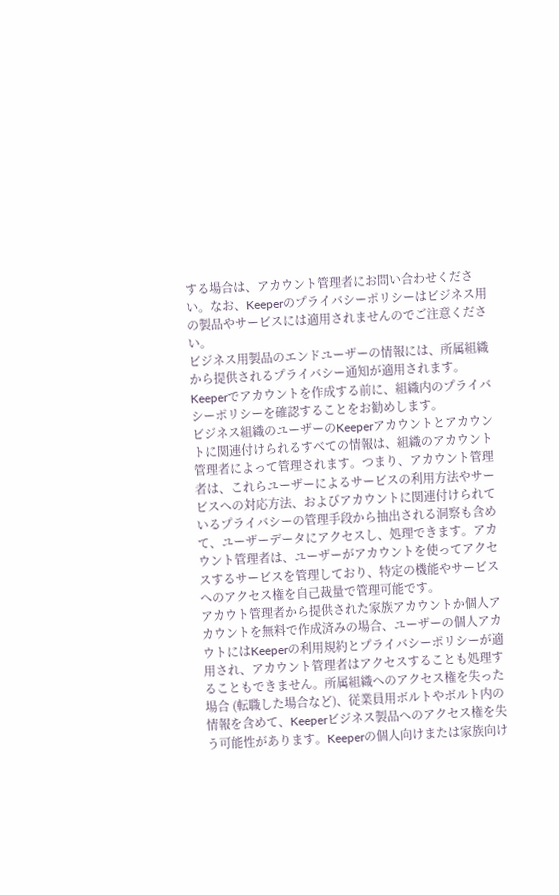する場合は、アカウント管理者にお問い合わせください。なお、Keeperのプライバシーポリシーはビジネス用の製品やサービスには適用されませんのでご注意ください。
ビジネス用製品のエンドユーザーの情報には、所属組織から提供されるプライバシー通知が適用されます。Keeperでアカウントを作成する前に、組織内のプライバシーポリシーを確認することをお勧めします。
ビジネス組織のユーザーのKeeperアカウントとアカウントに関連付けられるすべての情報は、組織のアカウント管理者によって管理されます。つまり、アカウント管理者は、これらユーザーによるサービスの利用方法やサービスへの対応方法、およびアカウントに関連付けられているプライバシーの管理手段から抽出される洞察も含めて、ユーザーデータにアクセスし、処理できます。アカウント管理者は、ユーザーがアカウントを使ってアクセスするサービスを管理しており、特定の機能やサービスへのアクセス権を自己裁量で管理可能です。
アカウト管理者から提供された家族アカウントか個人アカウントを無料で作成済みの場合、ユーザーの個人アカウトにはKeeperの利用規約とプライバシーポリシーが適用され、アカウント管理者はアクセスすることも処理することもできません。所属組織へのアクセス権を失った場合 (転職した場合など)、従業員用ボルトやボルト内の情報を含めて、Keeperビジネス製品へのアクセス権を失う可能性があります。Keeperの個人向けまたは家族向け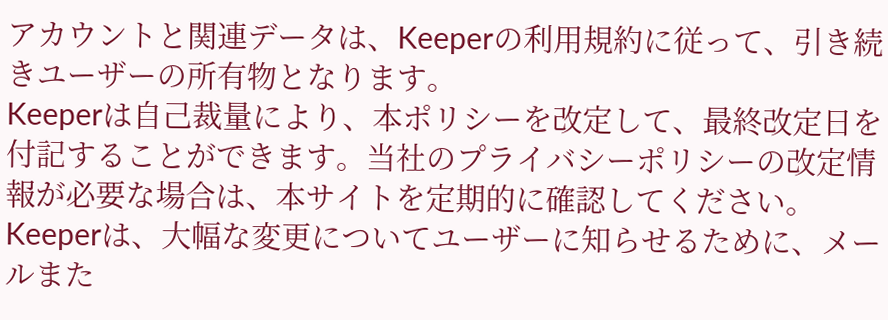アカウントと関連データは、Keeperの利用規約に従って、引き続きユーザーの所有物となります。
Keeperは自己裁量により、本ポリシーを改定して、最終改定日を付記することができます。当社のプライバシーポリシーの改定情報が必要な場合は、本サイトを定期的に確認してください。Keeperは、大幅な変更についてユーザーに知らせるために、メールまた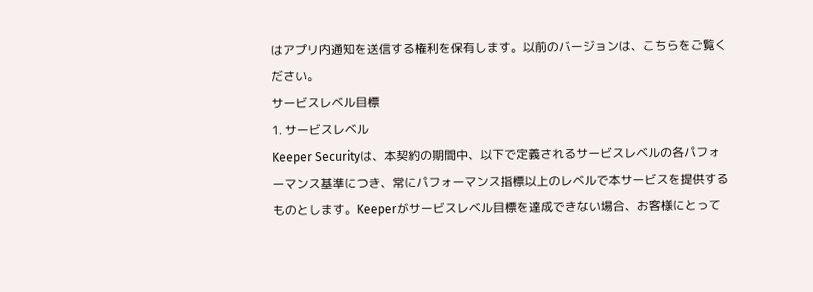はアプリ内通知を送信する権利を保有します。以前のバージョンは、こちらをご覧ください。
サービスレベル目標
1. サービスレベル
Keeper Securityは、本契約の期間中、以下で定義されるサービスレベルの各パフォーマンス基準につき、常にパフォーマンス指標以上のレベルで本サービスを提供するものとします。Keeperがサービスレベル目標を達成できない場合、お客様にとって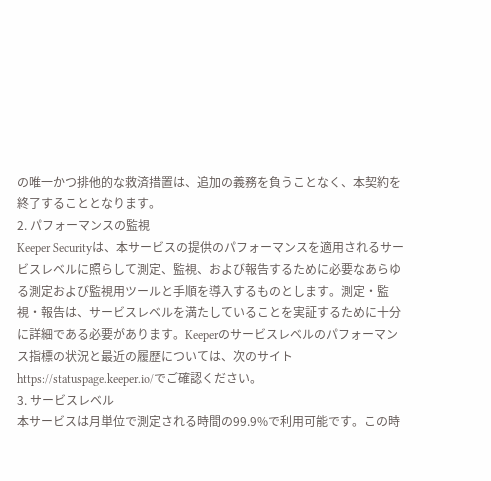の唯一かつ排他的な救済措置は、追加の義務を負うことなく、本契約を終了することとなります。
2. パフォーマンスの監視
Keeper Securityは、本サービスの提供のパフォーマンスを適用されるサービスレベルに照らして測定、監視、および報告するために必要なあらゆる測定および監視用ツールと手順を導入するものとします。測定・監視・報告は、サービスレベルを満たしていることを実証するために十分に詳細である必要があります。Keeperのサービスレベルのパフォーマンス指標の状況と最近の履歴については、次のサイトhttps://statuspage.keeper.io/でご確認ください。
3. サービスレベル
本サービスは月単位で測定される時間の99.9%で利用可能です。この時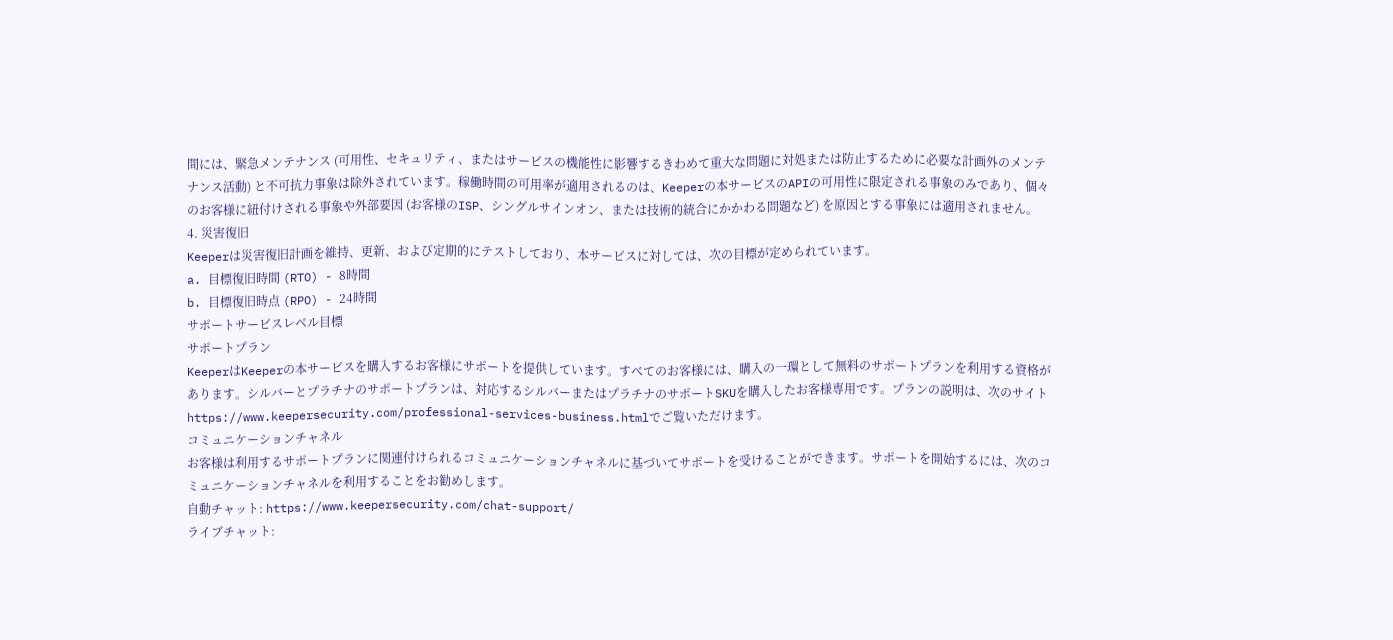間には、緊急メンテナンス (可用性、セキュリティ、またはサービスの機能性に影響するきわめて重大な問題に対処または防止するために必要な計画外のメンテナンス活動) と不可抗力事象は除外されています。稼働時間の可用率が適用されるのは、Keeperの本サービスのAPIの可用性に限定される事象のみであり、個々のお客様に紐付けされる事象や外部要因 (お客様のISP、シングルサインオン、または技術的統合にかかわる問題など) を原因とする事象には適用されません。
4. 災害復旧
Keeperは災害復旧計画を維持、更新、および定期的にテストしており、本サービスに対しては、次の目標が定められています。
a. 目標復旧時間 (RTO) - 8時間
b. 目標復旧時点 (RPO) - 24時間
サポートサービスレベル目標
サポートプラン
KeeperはKeeperの本サービスを購入するお客様にサポートを提供しています。すべてのお客様には、購入の一環として無料のサポートプランを利用する資格があります。シルバーとプラチナのサポートプランは、対応するシルバーまたはプラチナのサポートSKUを購入したお客様専用です。プランの説明は、次のサイトhttps://www.keepersecurity.com/professional-services-business.htmlでご覧いただけます。
コミュニケーションチャネル
お客様は利用するサポートプランに関連付けられるコミュニケーションチャネルに基づいてサポートを受けることができます。サポートを開始するには、次のコミュニケーションチャネルを利用することをお勧めします。
自動チャット: https://www.keepersecurity.com/chat-support/
ライブチャット: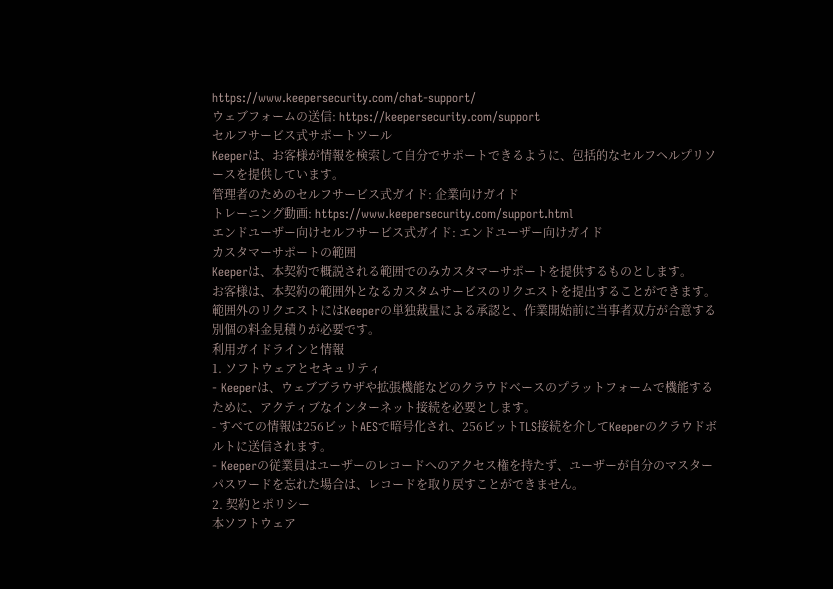https://www.keepersecurity.com/chat-support/
ウェブフォームの送信: https://keepersecurity.com/support
セルフサービス式サポートツール
Keeperは、お客様が情報を検索して自分でサポートできるように、包括的なセルフヘルプリソースを提供しています。
管理者のためのセルフサービス式ガイド: 企業向けガイド
トレーニング動画: https://www.keepersecurity.com/support.html
エンドユーザー向けセルフサービス式ガイド: エンドユーザー向けガイド
カスタマーサポートの範囲
Keeperは、本契約で概説される範囲でのみカスタマーサポートを提供するものとします。
お客様は、本契約の範囲外となるカスタムサービスのリクエストを提出することができます。範囲外のリクエストにはKeeperの単独裁量による承認と、作業開始前に当事者双方が合意する別個の料金見積りが必要です。
利用ガイドラインと情報
1. ソフトウェアとセキュリティ
- Keeperは、ウェブブラウザや拡張機能などのクラウドベースのプラットフォームで機能するために、アクティブなインターネット接続を必要とします。
- すべての情報は256ビットAESで暗号化され、256ビットTLS接続を介してKeeperのクラウドボルトに送信されます。
- Keeperの従業員はユーザーのレコードへのアクセス権を持たず、ユーザーが自分のマスターパスワードを忘れた場合は、レコードを取り戻すことができません。
2. 契約とポリシー
本ソフトウェア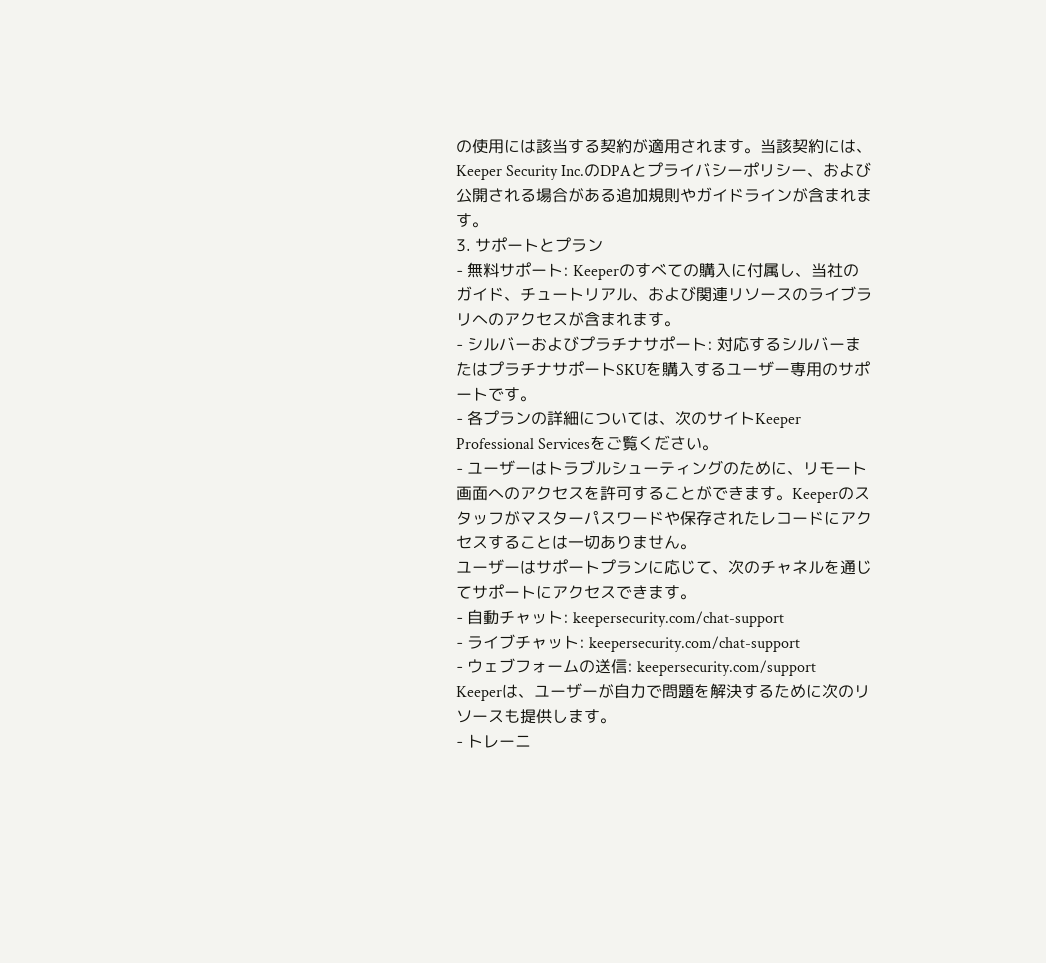の使用には該当する契約が適用されます。当該契約には、Keeper Security Inc.のDPAとプライバシーポリシー、および公開される場合がある追加規則やガイドラインが含まれます。
3. サポートとプラン
- 無料サポート: Keeperのすべての購入に付属し、当社のガイド、チュートリアル、および関連リソースのライブラリへのアクセスが含まれます。
- シルバーおよびプラチナサポート: 対応するシルバーまたはプラチナサポートSKUを購入するユーザー専用のサポートです。
- 各プランの詳細については、次のサイトKeeper Professional Servicesをご覧ください。
- ユーザーはトラブルシューティングのために、リモート画面へのアクセスを許可することができます。Keeperのスタッフがマスターパスワードや保存されたレコードにアクセスすることは一切ありません。
ユーザーはサポートプランに応じて、次のチャネルを通じてサポートにアクセスできます。
- 自動チャット: keepersecurity.com/chat-support
- ライブチャット: keepersecurity.com/chat-support
- ウェブフォームの送信: keepersecurity.com/support
Keeperは、ユーザーが自力で問題を解決するために次のリソースも提供します。
- トレーニ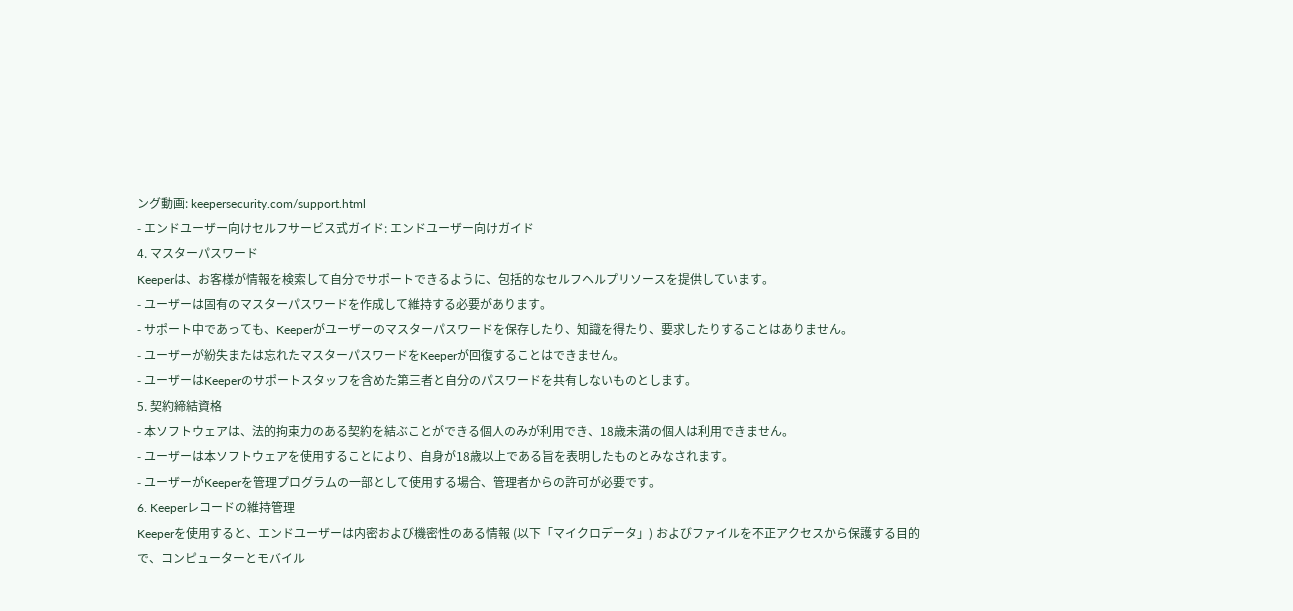ング動画: keepersecurity.com/support.html
- エンドユーザー向けセルフサービス式ガイド: エンドユーザー向けガイド
4. マスターパスワード
Keeperは、お客様が情報を検索して自分でサポートできるように、包括的なセルフヘルプリソースを提供しています。
- ユーザーは固有のマスターパスワードを作成して維持する必要があります。
- サポート中であっても、Keeperがユーザーのマスターパスワードを保存したり、知識を得たり、要求したりすることはありません。
- ユーザーが紛失または忘れたマスターパスワードをKeeperが回復することはできません。
- ユーザーはKeeperのサポートスタッフを含めた第三者と自分のパスワードを共有しないものとします。
5. 契約締結資格
- 本ソフトウェアは、法的拘束力のある契約を結ぶことができる個人のみが利用でき、18歳未満の個人は利用できません。
- ユーザーは本ソフトウェアを使用することにより、自身が18歳以上である旨を表明したものとみなされます。
- ユーザーがKeeperを管理プログラムの一部として使用する場合、管理者からの許可が必要です。
6. Keeperレコードの維持管理
Keeperを使用すると、エンドユーザーは内密および機密性のある情報 (以下「マイクロデータ」) およびファイルを不正アクセスから保護する目的で、コンピューターとモバイル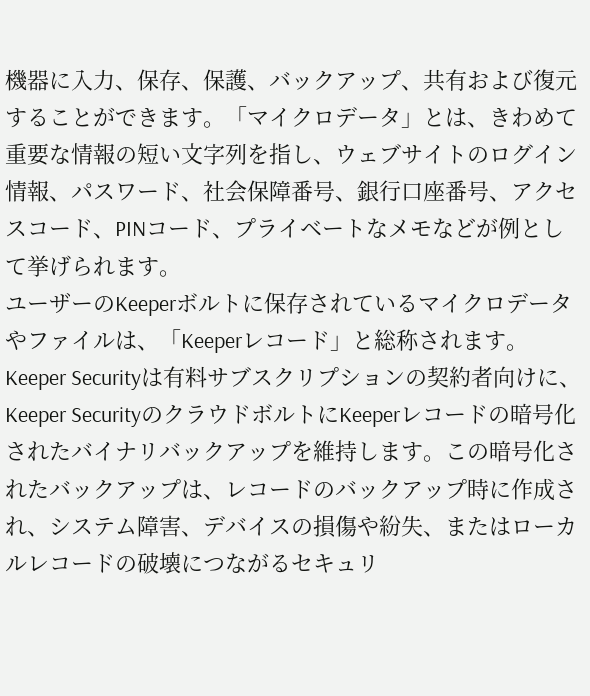機器に入力、保存、保護、バックアップ、共有および復元することができます。「マイクロデータ」とは、きわめて重要な情報の短い文字列を指し、ウェブサイトのログイン情報、パスワード、社会保障番号、銀行口座番号、アクセスコード、PINコード、プライベートなメモなどが例として挙げられます。
ユーザーのKeeperボルトに保存されているマイクロデータやファイルは、「Keeperレコード」と総称されます。Keeper Securityは有料サブスクリプションの契約者向けに、Keeper SecurityのクラウドボルトにKeeperレコードの暗号化されたバイナリバックアップを維持します。この暗号化されたバックアップは、レコードのバックアップ時に作成され、システム障害、デバイスの損傷や紛失、またはローカルレコードの破壊につながるセキュリ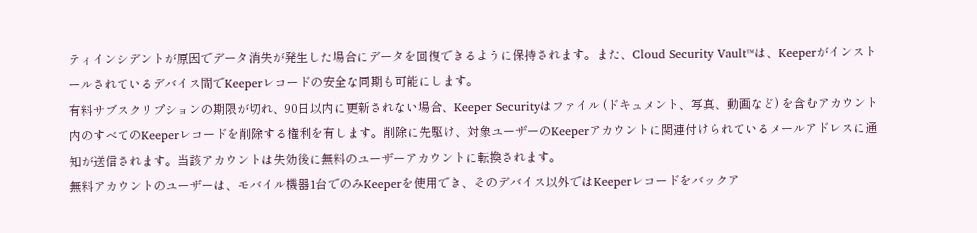ティインシデントが原因でデータ消失が発生した場合にデータを回復できるように保持されます。また、Cloud Security Vault™は、Keeperがインストールされているデバイス間でKeeperレコードの安全な同期も可能にします。
有料サブスクリプションの期限が切れ、90日以内に更新されない場合、Keeper Securityはファイル (ドキュメント、写真、動画など) を含むアカウント内のすべてのKeeperレコードを削除する権利を有します。削除に先駆け、対象ユーザーのKeeperアカウントに関連付けられているメールアドレスに通知が送信されます。当該アカウントは失効後に無料のユーザーアカウントに転換されます。
無料アカウントのユーザーは、モバイル機器1台でのみKeeperを使用でき、そのデバイス以外ではKeeperレコードをバックア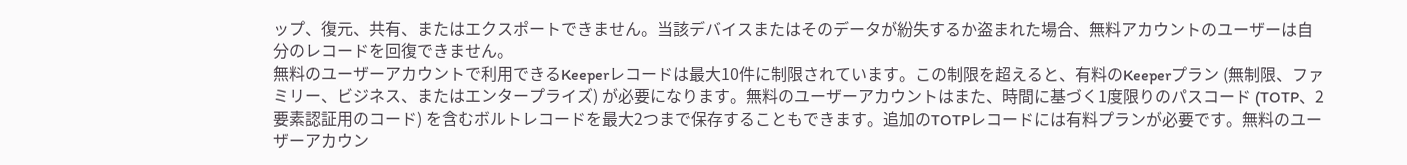ップ、復元、共有、またはエクスポートできません。当該デバイスまたはそのデータが紛失するか盗まれた場合、無料アカウントのユーザーは自分のレコードを回復できません。
無料のユーザーアカウントで利用できるKeeperレコードは最大10件に制限されています。この制限を超えると、有料のKeeperプラン (無制限、ファミリー、ビジネス、またはエンタープライズ) が必要になります。無料のユーザーアカウントはまた、時間に基づく1度限りのパスコード (TOTP、2要素認証用のコード) を含むボルトレコードを最大2つまで保存することもできます。追加のTOTPレコードには有料プランが必要です。無料のユーザーアカウン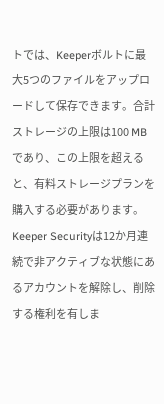トでは、Keeperボルトに最大5つのファイルをアップロードして保存できます。合計ストレージの上限は100 MBであり、この上限を超えると、有料ストレージプランを購入する必要があります。Keeper Securityは12か月連続で非アクティブな状態にあるアカウントを解除し、削除する権利を有しま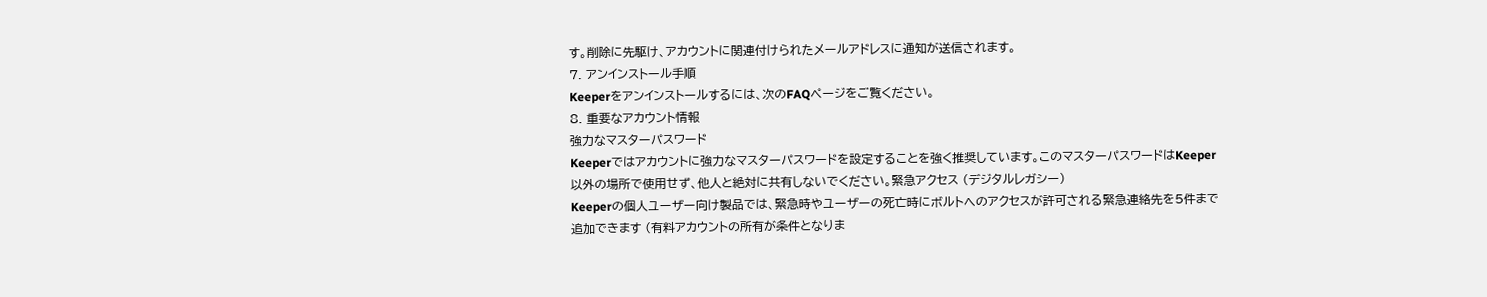す。削除に先駆け、アカウントに関連付けられたメールアドレスに通知が送信されます。
7. アンインストール手順
Keeperをアンインストールするには、次のFAQページをご覧ください。
8. 重要なアカウント情報
強力なマスターパスワード
Keeperではアカウントに強力なマスターパスワードを設定することを強く推奨しています。このマスターパスワードはKeeper以外の場所で使用せず、他人と絶対に共有しないでください。緊急アクセス (デジタルレガシー)
Keeperの個人ユーザー向け製品では、緊急時やユーザーの死亡時にボルトへのアクセスが許可される緊急連絡先を5件まで追加できます (有料アカウントの所有が条件となりま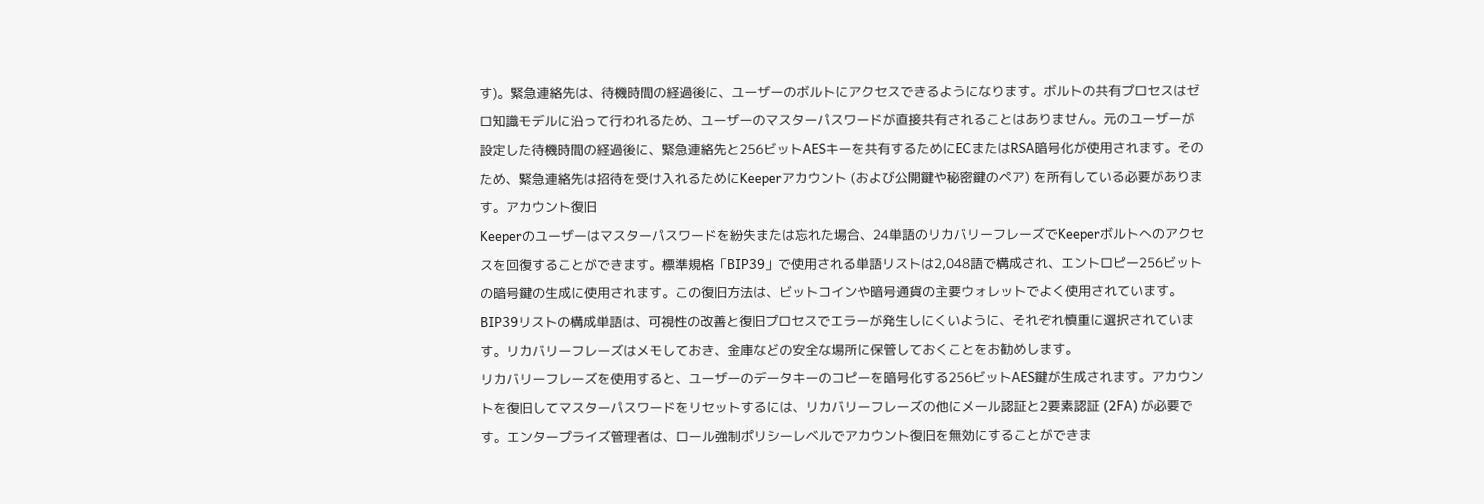す)。緊急連絡先は、待機時間の経過後に、ユーザーのボルトにアクセスできるようになります。ボルトの共有プロセスはゼロ知識モデルに沿って行われるため、ユーザーのマスターパスワードが直接共有されることはありません。元のユーザーが設定した待機時間の経過後に、緊急連絡先と256ビットAESキーを共有するためにECまたはRSA暗号化が使用されます。そのため、緊急連絡先は招待を受け入れるためにKeeperアカウント (および公開鍵や秘密鍵のペア) を所有している必要があります。アカウント復旧
Keeperのユーザーはマスターパスワードを紛失または忘れた場合、24単語のリカバリーフレーズでKeeperボルトへのアクセスを回復することができます。標準規格「BIP39」で使用される単語リストは2,048語で構成され、エントロピー256ビットの暗号鍵の生成に使用されます。この復旧方法は、ビットコインや暗号通貨の主要ウォレットでよく使用されています。BIP39リストの構成単語は、可視性の改善と復旧プロセスでエラーが発生しにくいように、それぞれ慎重に選択されています。リカバリーフレーズはメモしておき、金庫などの安全な場所に保管しておくことをお勧めします。
リカバリーフレーズを使用すると、ユーザーのデータキーのコピーを暗号化する256ビットAES鍵が生成されます。アカウントを復旧してマスターパスワードをリセットするには、リカバリーフレーズの他にメール認証と2要素認証 (2FA) が必要です。エンタープライズ管理者は、ロール強制ポリシーレベルでアカウント復旧を無効にすることができま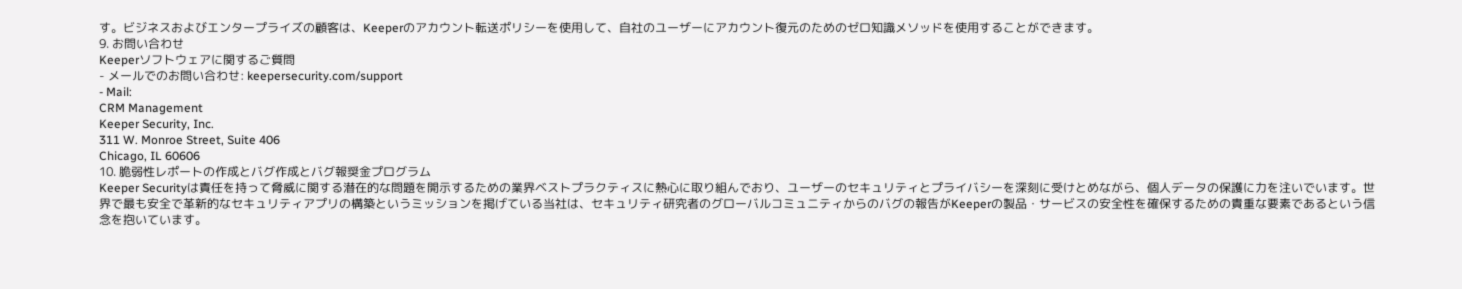す。ビジネスおよびエンタープライズの顧客は、Keeperのアカウント転送ポリシーを使用して、自社のユーザーにアカウント復元のためのゼロ知識メソッドを使用することができます。
9. お問い合わせ
Keeperソフトウェアに関するご質問
- メールでのお問い合わせ: keepersecurity.com/support
- Mail:
CRM Management
Keeper Security, Inc.
311 W. Monroe Street, Suite 406
Chicago, IL 60606
10. 脆弱性レポートの作成とバグ作成とバグ報奨金プログラム
Keeper Securityは責任を持って脅威に関する潜在的な問題を開示するための業界ベストプラクティスに熱心に取り組んでおり、ユーザーのセキュリティとプライバシーを深刻に受けとめながら、個人データの保護に力を注いでいます。世界で最も安全で革新的なセキュリティアプリの構築というミッションを掲げている当社は、セキュリティ研究者のグローバルコミュニティからのバグの報告がKeeperの製品・サービスの安全性を確保するための貴重な要素であるという信念を抱いています。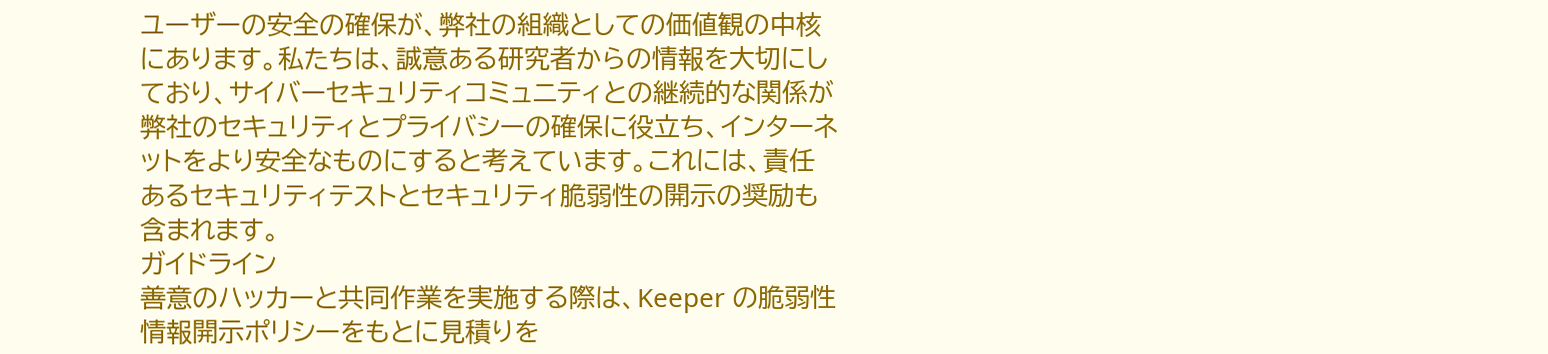ユーザーの安全の確保が、弊社の組織としての価値観の中核にあります。私たちは、誠意ある研究者からの情報を大切にしており、サイバーセキュリティコミュニティとの継続的な関係が弊社のセキュリティとプライバシーの確保に役立ち、インターネットをより安全なものにすると考えています。これには、責任あるセキュリティテストとセキュリティ脆弱性の開示の奨励も含まれます。
ガイドライン
善意のハッカーと共同作業を実施する際は、Keeper の脆弱性情報開示ポリシーをもとに見積りを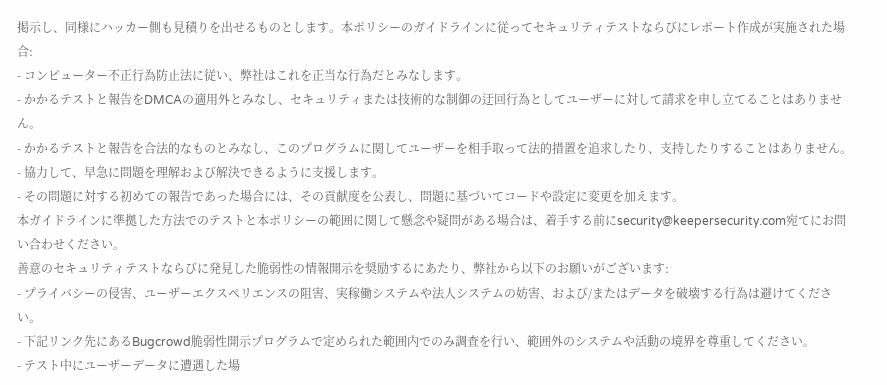掲示し、同様にハッカー側も見積りを出せるものとします。本ポリシーのガイドラインに従ってセキュリティテストならびにレポート作成が実施された場合:
- コンピューター不正行為防止法に従い、弊社はこれを正当な行為だとみなします。
- かかるテストと報告をDMCAの適用外とみなし、セキュリティまたは技術的な制御の迂回行為としてユーザーに対して請求を申し立てることはありません。
- かかるテストと報告を合法的なものとみなし、このプログラムに関してユーザーを相手取って法的措置を追求したり、支持したりすることはありません。
- 協力して、早急に問題を理解および解決できるように支援します。
- その問題に対する初めての報告であった場合には、その貢献度を公表し、問題に基づいてコードや設定に変更を加えます。
本ガイドラインに準拠した方法でのテストと本ポリシーの範囲に関して懸念や疑問がある場合は、着手する前にsecurity@keepersecurity.com宛てにお問い合わせください。
善意のセキュリティテストならびに発見した脆弱性の情報開示を奨励するにあたり、弊社から以下のお願いがございます:
- プライバシーの侵害、ユーザーエクスペリエンスの阻害、実稼働システムや法人システムの妨害、および/またはデータを破壊する行為は避けてください。
- 下記リンク先にあるBugcrowd脆弱性開示プログラムで定められた範囲内でのみ調査を行い、範囲外のシステムや活動の境界を尊重してください。
- テスト中にユーザーデータに遭遇した場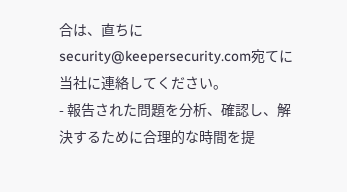合は、直ちにsecurity@keepersecurity.com宛てに当社に連絡してください。
- 報告された問題を分析、確認し、解決するために合理的な時間を提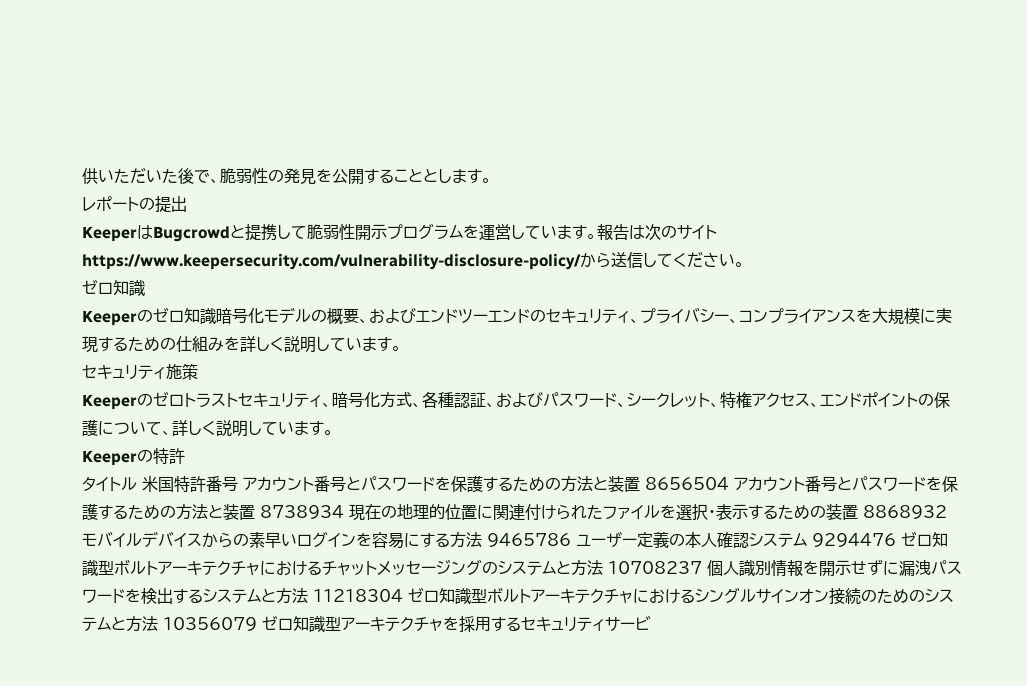供いただいた後で、脆弱性の発見を公開することとします。
レポートの提出
KeeperはBugcrowdと提携して脆弱性開示プログラムを運営しています。報告は次のサイトhttps://www.keepersecurity.com/vulnerability-disclosure-policy/から送信してください。
ゼロ知識
Keeperのゼロ知識暗号化モデルの概要、およびエンドツーエンドのセキュリティ、プライバシー、コンプライアンスを大規模に実現するための仕組みを詳しく説明しています。
セキュリティ施策
Keeperのゼロトラストセキュリティ、暗号化方式、各種認証、およびパスワード、シークレット、特権アクセス、エンドポイントの保護について、詳しく説明しています。
Keeperの特許
タイトル 米国特許番号 アカウント番号とパスワードを保護するための方法と装置 8656504 アカウント番号とパスワードを保護するための方法と装置 8738934 現在の地理的位置に関連付けられたファイルを選択・表示するための装置 8868932 モバイルデバイスからの素早いログインを容易にする方法 9465786 ユーザー定義の本人確認システム 9294476 ゼロ知識型ボルトアーキテクチャにおけるチャットメッセージングのシステムと方法 10708237 個人識別情報を開示せずに漏洩パスワードを検出するシステムと方法 11218304 ゼロ知識型ボルトアーキテクチャにおけるシングルサインオン接続のためのシステムと方法 10356079 ゼロ知識型アーキテクチャを採用するセキュリティサービ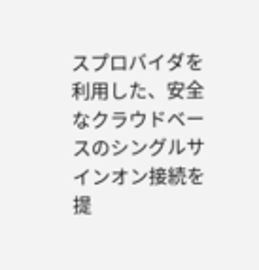スプロバイダを利用した、安全なクラウドベースのシングルサインオン接続を提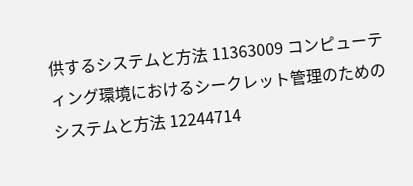供するシステムと方法 11363009 コンピューティング環境におけるシークレット管理のためのシステムと方法 12244714